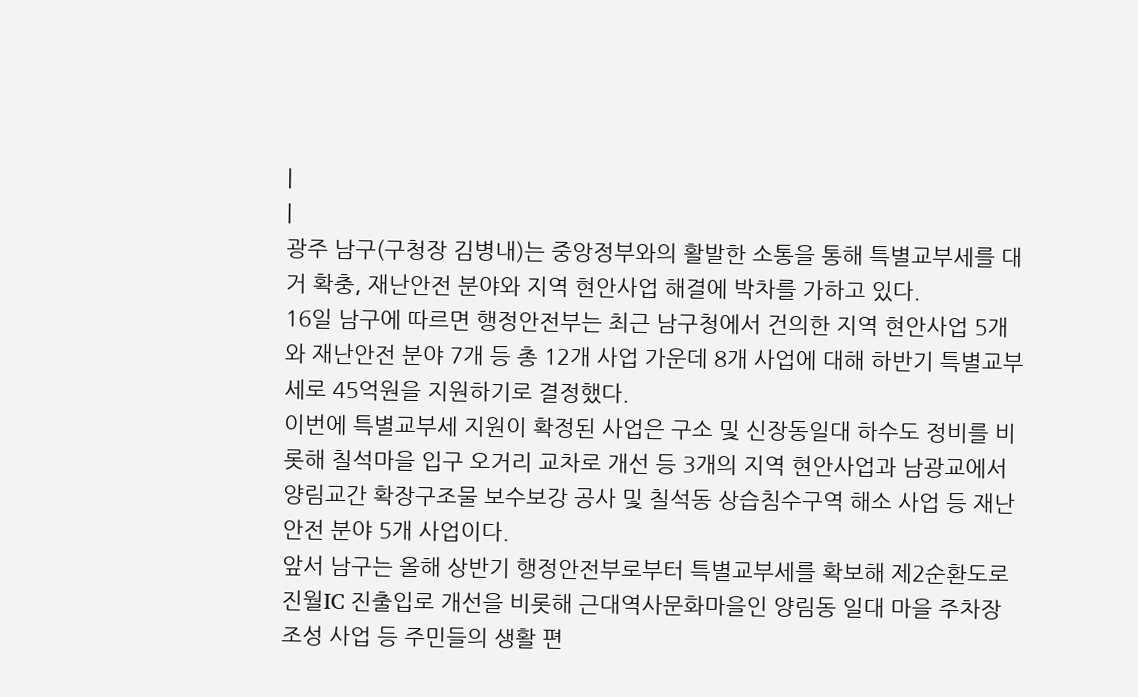|
|
광주 남구(구청장 김병내)는 중앙정부와의 활발한 소통을 통해 특별교부세를 대거 확충, 재난안전 분야와 지역 현안사업 해결에 박차를 가하고 있다.
16일 남구에 따르면 행정안전부는 최근 남구청에서 건의한 지역 현안사업 5개와 재난안전 분야 7개 등 총 12개 사업 가운데 8개 사업에 대해 하반기 특별교부세로 45억원을 지원하기로 결정했다.
이번에 특별교부세 지원이 확정된 사업은 구소 및 신장동일대 하수도 정비를 비롯해 칠석마을 입구 오거리 교차로 개선 등 3개의 지역 현안사업과 남광교에서 양림교간 확장구조물 보수보강 공사 및 칠석동 상습침수구역 해소 사업 등 재난안전 분야 5개 사업이다.
앞서 남구는 올해 상반기 행정안전부로부터 특별교부세를 확보해 제2순환도로 진월IC 진출입로 개선을 비롯해 근대역사문화마을인 양림동 일대 마을 주차장 조성 사업 등 주민들의 생활 편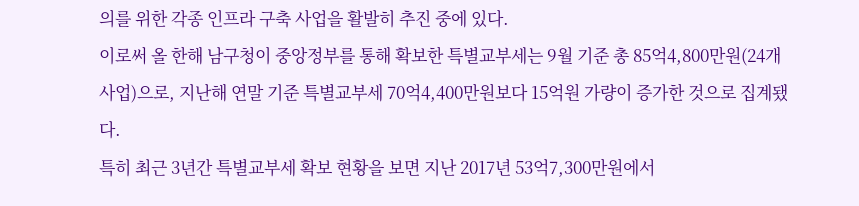의를 위한 각종 인프라 구축 사업을 활발히 추진 중에 있다.
이로써 올 한해 남구청이 중앙정부를 통해 확보한 특별교부세는 9월 기준 총 85억4,800만원(24개 사업)으로, 지난해 연말 기준 특별교부세 70억4,400만원보다 15억원 가량이 증가한 것으로 집계됐다.
특히 최근 3년간 특별교부세 확보 현황을 보면 지난 2017년 53억7,300만원에서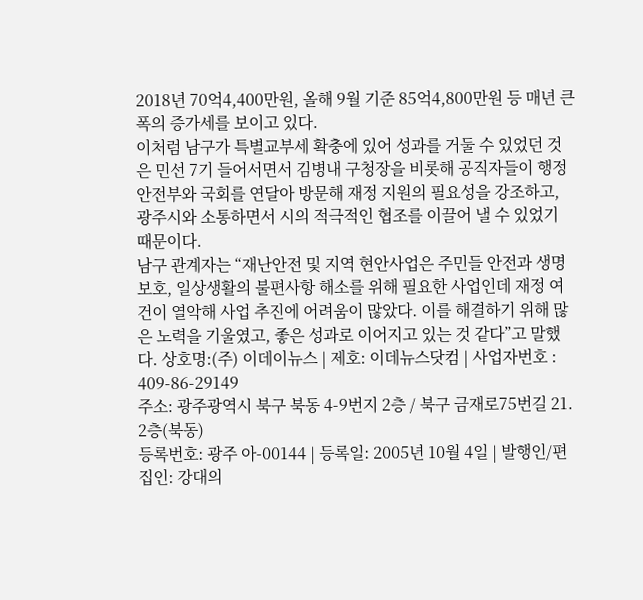2018년 70억4,400만원, 올해 9월 기준 85억4,800만원 등 매년 큰 폭의 증가세를 보이고 있다.
이처럼 남구가 특별교부세 확충에 있어 성과를 거둘 수 있었던 것은 민선 7기 들어서면서 김병내 구청장을 비롯해 공직자들이 행정안전부와 국회를 연달아 방문해 재정 지원의 필요성을 강조하고, 광주시와 소통하면서 시의 적극적인 협조를 이끌어 낼 수 있었기 때문이다.
남구 관계자는 “재난안전 및 지역 현안사업은 주민들 안전과 생명 보호, 일상생활의 불편사항 해소를 위해 필요한 사업인데 재정 여건이 열악해 사업 추진에 어려움이 많았다. 이를 해결하기 위해 많은 노력을 기울였고, 좋은 성과로 이어지고 있는 것 같다”고 말했다. 상호명:(주) 이데이뉴스 | 제호: 이데뉴스닷컴 | 사업자번호 : 409-86-29149
주소: 광주광역시 북구 북동 4-9번지 2층 / 북구 금재로75번길 21. 2층(북동)
등록번호: 광주 아-00144 | 등록일: 2005년 10월 4일 | 발행인/편집인: 강대의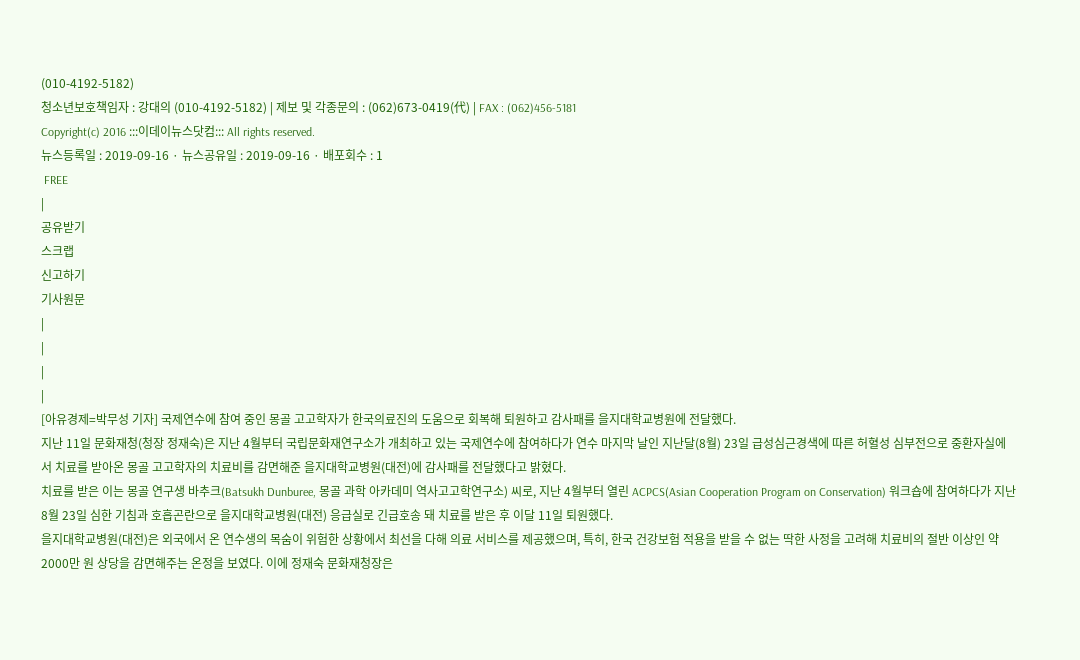(010-4192-5182)
청소년보호책임자 : 강대의 (010-4192-5182) | 제보 및 각종문의 : (062)673-0419(代) | FAX : (062)456-5181
Copyright(c) 2016 :::이데이뉴스닷컴::: All rights reserved.
뉴스등록일 : 2019-09-16 · 뉴스공유일 : 2019-09-16 · 배포회수 : 1
 FREE
|
공유받기
스크랩
신고하기
기사원문
|
|
|
|
[아유경제=박무성 기자] 국제연수에 참여 중인 몽골 고고학자가 한국의료진의 도움으로 회복해 퇴원하고 감사패를 을지대학교병원에 전달했다.
지난 11일 문화재청(청장 정재숙)은 지난 4월부터 국립문화재연구소가 개최하고 있는 국제연수에 참여하다가 연수 마지막 날인 지난달(8월) 23일 급성심근경색에 따른 허혈성 심부전으로 중환자실에서 치료를 받아온 몽골 고고학자의 치료비를 감면해준 을지대학교병원(대전)에 감사패를 전달했다고 밝혔다.
치료를 받은 이는 몽골 연구생 바추크(Batsukh Dunburee, 몽골 과학 아카데미 역사고고학연구소) 씨로, 지난 4월부터 열린 ACPCS(Asian Cooperation Program on Conservation) 워크숍에 참여하다가 지난 8월 23일 심한 기침과 호흡곤란으로 을지대학교병원(대전) 응급실로 긴급호송 돼 치료를 받은 후 이달 11일 퇴원했다.
을지대학교병원(대전)은 외국에서 온 연수생의 목숨이 위험한 상황에서 최선을 다해 의료 서비스를 제공했으며, 특히, 한국 건강보험 적용을 받을 수 없는 딱한 사정을 고려해 치료비의 절반 이상인 약 2000만 원 상당을 감면해주는 온정을 보였다. 이에 정재숙 문화재청장은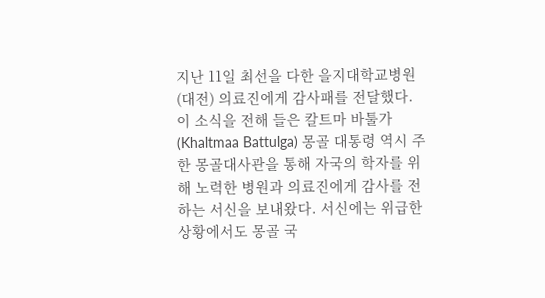지난 11일 최선을 다한 을지대학교병원(대전) 의료진에게 감사패를 전달했다.
이 소식을 전해 들은 칼트마 바툴가(Khaltmaa Battulga) 몽골 대통령 역시 주한 몽골대사관을 통해 자국의 학자를 위해 노력한 병원과 의료진에게 감사를 전하는 서신을 보내왔다. 서신에는 위급한 상황에서도 몽골 국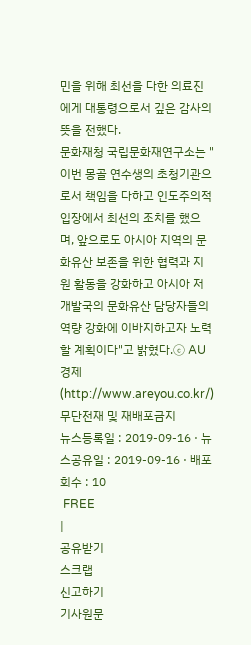민을 위해 최선을 다한 의료진에게 대통령으로서 깊은 감사의 뜻을 전했다.
문화재청 국립문화재연구소는 "이번 몽골 연수생의 초청기관으로서 책임을 다하고 인도주의적 입장에서 최선의 조치를 했으며, 앞으로도 아시아 지역의 문화유산 보존을 위한 협력과 지원 활동을 강화하고 아시아 저개발국의 문화유산 담당자들의 역량 강화에 이바지하고자 노력할 계획이다"고 밝혔다.ⓒ AU경제(http://www.areyou.co.kr/) 무단전재 및 재배포금지
뉴스등록일 : 2019-09-16 · 뉴스공유일 : 2019-09-16 · 배포회수 : 10
 FREE
|
공유받기
스크랩
신고하기
기사원문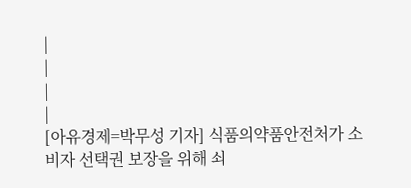|
|
|
|
[아유경제=박무성 기자] 식품의약품안전처가 소비자 선택권 보장을 위해 쇠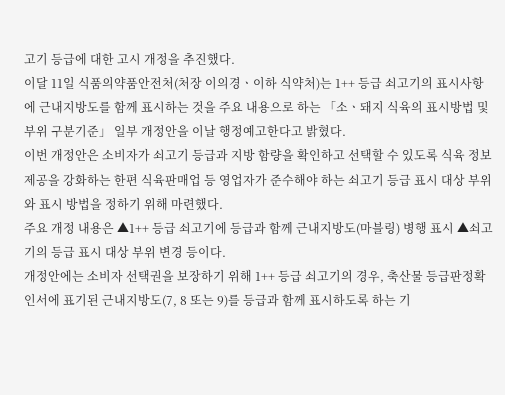고기 등급에 대한 고시 개정을 추진했다.
이달 11일 식품의약품안전처(처장 이의경ㆍ이하 식약처)는 1++ 등급 쇠고기의 표시사항에 근내지방도를 함께 표시하는 것을 주요 내용으로 하는 「소ㆍ돼지 식육의 표시방법 및 부위 구분기준」 일부 개정안을 이날 행정예고한다고 밝혔다.
이번 개정안은 소비자가 쇠고기 등급과 지방 함량을 확인하고 선택할 수 있도록 식육 정보 제공을 강화하는 한편 식육판매업 등 영업자가 준수해야 하는 쇠고기 등급 표시 대상 부위와 표시 방법을 정하기 위해 마련했다.
주요 개정 내용은 ▲1++ 등급 쇠고기에 등급과 함께 근내지방도(마블링) 병행 표시 ▲쇠고기의 등급 표시 대상 부위 변경 등이다.
개정안에는 소비자 선택권을 보장하기 위해 1++ 등급 쇠고기의 경우, 축산물 등급판정확인서에 표기된 근내지방도(7, 8 또는 9)를 등급과 함께 표시하도록 하는 기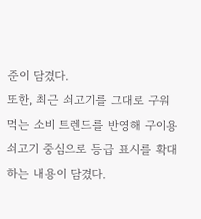준이 담겼다.
또한, 최근 쇠고기를 그대로 구워 먹는 소비 트렌드를 반영해 구이용 쇠고기 중심으로 등급 표시를 확대하는 내용이 담겼다.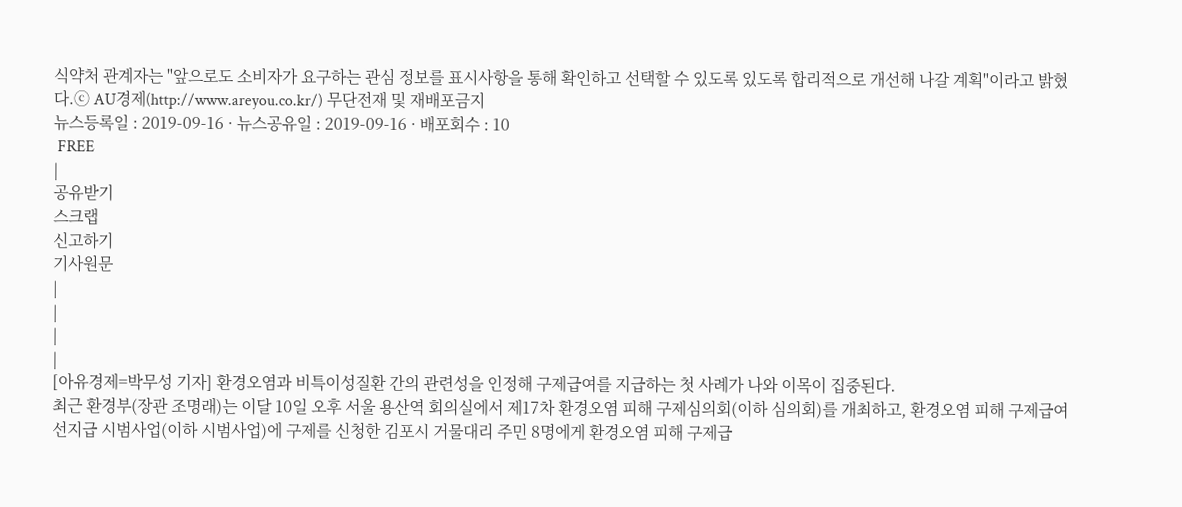식약처 관계자는 "앞으로도 소비자가 요구하는 관심 정보를 표시사항을 통해 확인하고 선택할 수 있도록 있도록 합리적으로 개선해 나갈 계획"이라고 밝혔다.ⓒ AU경제(http://www.areyou.co.kr/) 무단전재 및 재배포금지
뉴스등록일 : 2019-09-16 · 뉴스공유일 : 2019-09-16 · 배포회수 : 10
 FREE
|
공유받기
스크랩
신고하기
기사원문
|
|
|
|
[아유경제=박무성 기자] 환경오염과 비특이성질환 간의 관련성을 인정해 구제급여를 지급하는 첫 사례가 나와 이목이 집중된다.
최근 환경부(장관 조명래)는 이달 10일 오후 서울 용산역 회의실에서 제17차 환경오염 피해 구제심의회(이하 심의회)를 개최하고, 환경오염 피해 구제급여 선지급 시범사업(이하 시범사업)에 구제를 신청한 김포시 거물대리 주민 8명에게 환경오염 피해 구제급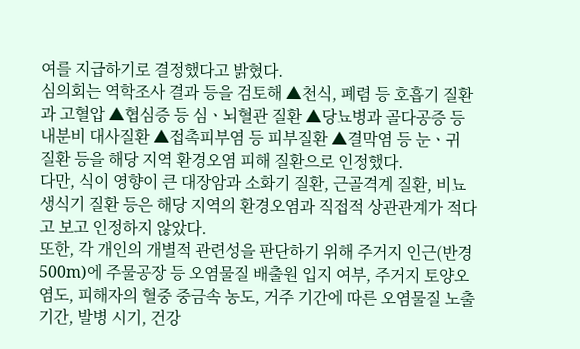여를 지급하기로 결정했다고 밝혔다.
심의회는 역학조사 결과 등을 검토해 ▲천식, 폐렴 등 호흡기 질환과 고혈압 ▲협심증 등 심ㆍ뇌혈관 질환 ▲당뇨병과 골다공증 등 내분비 대사질환 ▲접촉피부염 등 피부질환 ▲결막염 등 눈ㆍ귀 질환 등을 해당 지역 환경오염 피해 질환으로 인정했다.
다만, 식이 영향이 큰 대장암과 소화기 질환, 근골격계 질환, 비뇨생식기 질환 등은 해당 지역의 환경오염과 직접적 상관관계가 적다고 보고 인정하지 않았다.
또한, 각 개인의 개별적 관련성을 판단하기 위해 주거지 인근(반경 500m)에 주물공장 등 오염물질 배출원 입지 여부, 주거지 토양오염도, 피해자의 혈중 중금속 농도, 거주 기간에 따른 오염물질 노출 기간, 발병 시기, 건강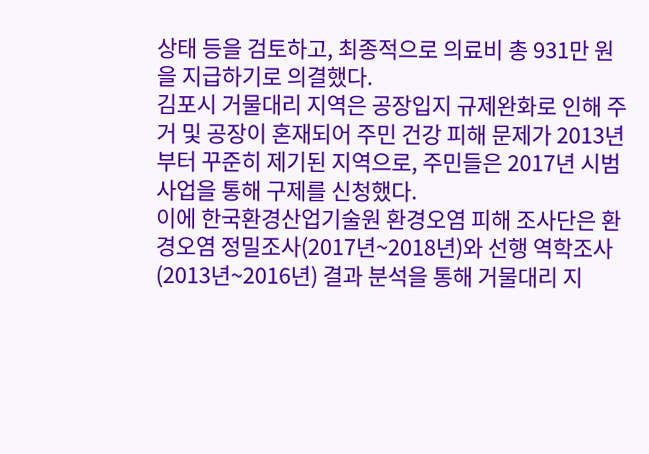상태 등을 검토하고, 최종적으로 의료비 총 931만 원을 지급하기로 의결했다.
김포시 거물대리 지역은 공장입지 규제완화로 인해 주거 및 공장이 혼재되어 주민 건강 피해 문제가 2013년부터 꾸준히 제기된 지역으로, 주민들은 2017년 시범사업을 통해 구제를 신청했다.
이에 한국환경산업기술원 환경오염 피해 조사단은 환경오염 정밀조사(2017년~2018년)와 선행 역학조사(2013년~2016년) 결과 분석을 통해 거물대리 지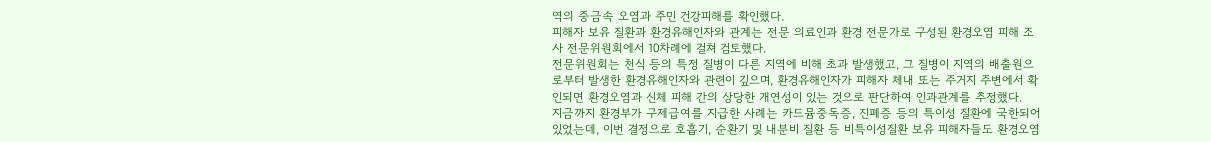역의 중금속 오염과 주민 건강피해를 확인했다.
피해자 보유 질환과 환경유해인자와 관계는 전문 의료인과 환경 전문가로 구성된 환경오염 피해 조사 전문위원회에서 10차례에 걸쳐 검토했다.
전문위원회는 천식 등의 특정 질병이 다른 지역에 비해 초과 발생했고, 그 질병이 지역의 배출원으로부터 발생한 환경유해인자와 관련이 깊으며, 환경유해인자가 피해자 체내 또는 주거지 주변에서 확인되면 환경오염과 신체 피해 간의 상당한 개연성이 있는 것으로 판단하여 인과관계를 추정했다.
지금까지 환경부가 구제급여를 지급한 사례는 카드뮴중독증, 진폐증 등의 특이성 질환에 국한되어 있었는데, 이번 결정으로 호흡기, 순환기 및 내분비 질환 등 비특이성질환 보유 피해자들도 환경오염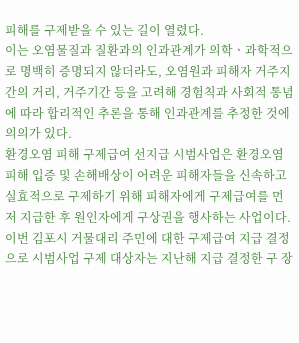피해를 구제받을 수 있는 길이 열렸다.
이는 오염물질과 질환과의 인과관계가 의학ㆍ과학적으로 명백히 증명되지 않더라도, 오염원과 피해자 거주지 간의 거리, 거주기간 등을 고려해 경험칙과 사회적 통념에 따라 합리적인 추론을 통해 인과관계를 추정한 것에 의의가 있다.
환경오염 피해 구제급여 선지급 시범사업은 환경오염 피해 입증 및 손해배상이 어려운 피해자들을 신속하고 실효적으로 구제하기 위해 피해자에게 구제급여를 먼저 지급한 후 원인자에게 구상권을 행사하는 사업이다.
이번 김포시 거물대리 주민에 대한 구제급여 지급 결정으로 시범사업 구제 대상자는 지난해 지급 결정한 구 장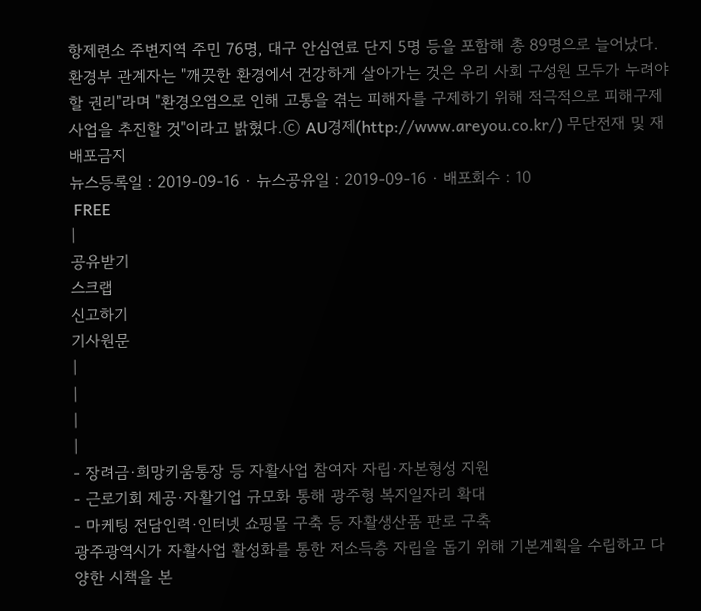항제련소 주변지역 주민 76명, 대구 안심연료 단지 5명 등을 포함해 총 89명으로 늘어났다.
환경부 관계자는 "깨끗한 환경에서 건강하게 살아가는 것은 우리 사회 구성원 모두가 누려야 할 권리"라며 "환경오염으로 인해 고통을 겪는 피해자를 구제하기 위해 적극적으로 피해구제 사업을 추진할 것"이라고 밝혔다.ⓒ AU경제(http://www.areyou.co.kr/) 무단전재 및 재배포금지
뉴스등록일 : 2019-09-16 · 뉴스공유일 : 2019-09-16 · 배포회수 : 10
 FREE
|
공유받기
스크랩
신고하기
기사원문
|
|
|
|
- 장려금·희망키움통장 등 자활사업 참여자 자립·자본형성 지원
- 근로기회 제공·자활기업 규모화 통해 광주형 복지일자리 확대
- 마케팅 전담인력·인터넷 쇼핑몰 구축 등 자활생산품 판로 구축
광주광역시가 자활사업 활성화를 통한 저소득층 자립을 돕기 위해 기본계획을 수립하고 다양한 시책을 본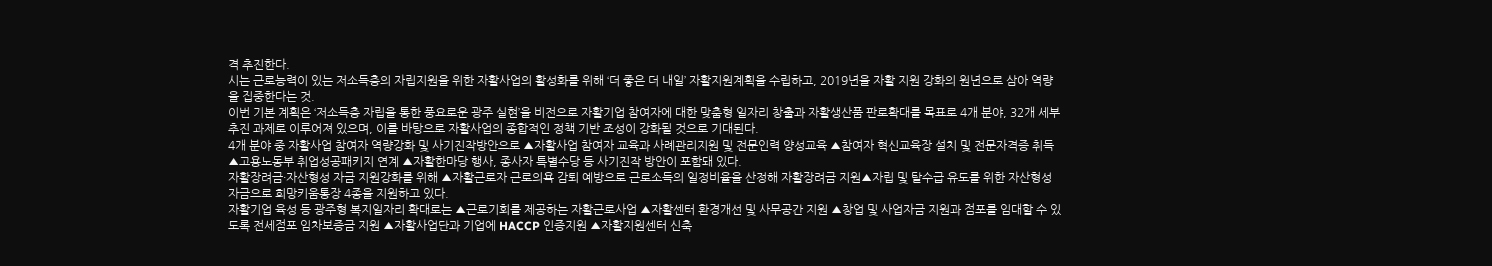격 추진한다.
시는 근로능력이 있는 저소득층의 자립지원을 위한 자활사업의 활성화를 위해 ‘더 좋은 더 내일’ 자활지원계획을 수립하고, 2019년을 자활 지원 강화의 원년으로 삼아 역량을 집중한다는 것.
이번 기본 계획은 ‘저소득층 자립을 통한 풍요로운 광주 실현’을 비전으로 자활기업 참여자에 대한 맞춤형 일자리 창출과 자활생산품 판로확대를 목표로 4개 분야, 32개 세부 추진 과제로 이루어져 있으며, 이를 바탕으로 자활사업의 종합적인 정책 기반 조성이 강화될 것으로 기대된다.
4개 분야 중 자활사업 참여자 역량강화 및 사기진작방안으로 ▲자활사업 참여자 교육과 사례관리지원 및 전문인력 양성교육 ▲참여자 혁신교육장 설치 및 전문자격증 취득 ▲고용노동부 취업성공패키지 연계 ▲자활한마당 행사, 종사자 특별수당 등 사기진작 방안이 포함돼 있다.
자활장려금·자산형성 자금 지원강화를 위해 ▲자활근로자 근로의욕 감퇴 예방으로 근로소득의 일정비율을 산정해 자활장려금 지원▲자립 및 탈수급 유도를 위한 자산형성 자금으로 희망키움통장 4종을 지원하고 있다.
자활기업 육성 등 광주형 복지일자리 확대로는 ▲근로기회를 제공하는 자활근로사업 ▲자활센터 환경개선 및 사무공간 지원 ▲창업 및 사업자금 지원과 점포를 임대할 수 있도록 전세점포 임차보증금 지원 ▲자활사업단과 기업에 HACCP 인증지원 ▲자활지원센터 신축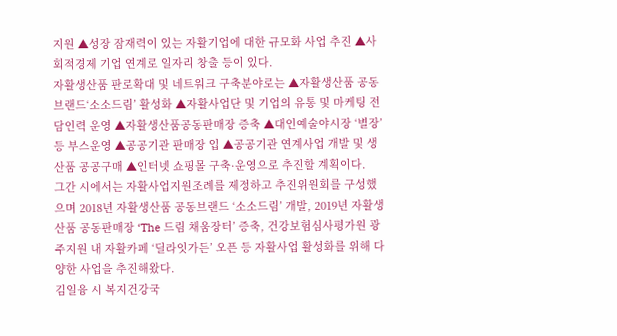지원 ▲성장 잠재력이 있는 자활기업에 대한 규모화 사업 추진 ▲사회적경제 기업 연계로 일자리 창출 등이 있다.
자활생산품 판로확대 및 네트워크 구축분야로는 ▲자활생산품 공동브랜드‘소소드림’ 활성화 ▲자활사업단 및 기업의 유통 및 마케팅 전담인력 운영 ▲자활생산품공동판매장 증축 ▲대인예술야시장 ‘별장’ 등 부스운영 ▲공공기관 판매장 입 ▲공공기관 연계사업 개발 및 생산품 공공구매 ▲인터넷 쇼핑몰 구축·운영으로 추진할 계획이다.
그간 시에서는 자활사업지원조례를 제정하고 추진위원회를 구성했으며 2018년 자활생산품 공동브랜드 ‘소소드림’ 개발, 2019년 자활생산품 공동판매장 ‘The 드림 채움장터’ 증축, 건강보험심사평가원 광주지원 내 자활카페 ‘딜라잇가든’ 오픈 등 자활사업 활성화를 위해 다양한 사업을 추진해왔다.
김일융 시 복지건강국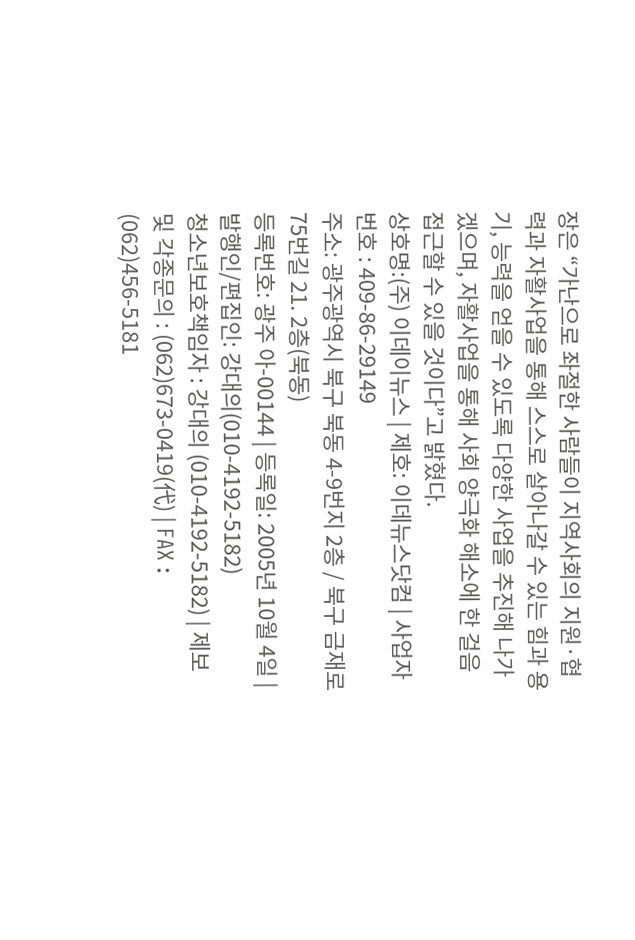장은 “가난으로 좌절한 사람들이 지역사회의 지원·협력과 자활사업을 통해 스스로 살아나갈 수 있는 힘과 용기, 능력을 얻을 수 있도록 다양한 사업을 추진해 나가겠으며, 자활사업을 통해 사회 양극화 해소에 한 걸음 접근할 수 있을 것이다”고 밝혔다.
상호명:(주) 이데이뉴스 | 제호: 이데뉴스닷컴 | 사업자번호 : 409-86-29149
주소: 광주광역시 북구 북동 4-9번지 2층 / 북구 금재로75번길 21. 2층(북동)
등록번호: 광주 아-00144 | 등록일: 2005년 10월 4일 | 발행인/편집인: 강대의(010-4192-5182)
청소년보호책임자 : 강대의 (010-4192-5182) | 제보 및 각종문의 : (062)673-0419(代) | FAX : (062)456-5181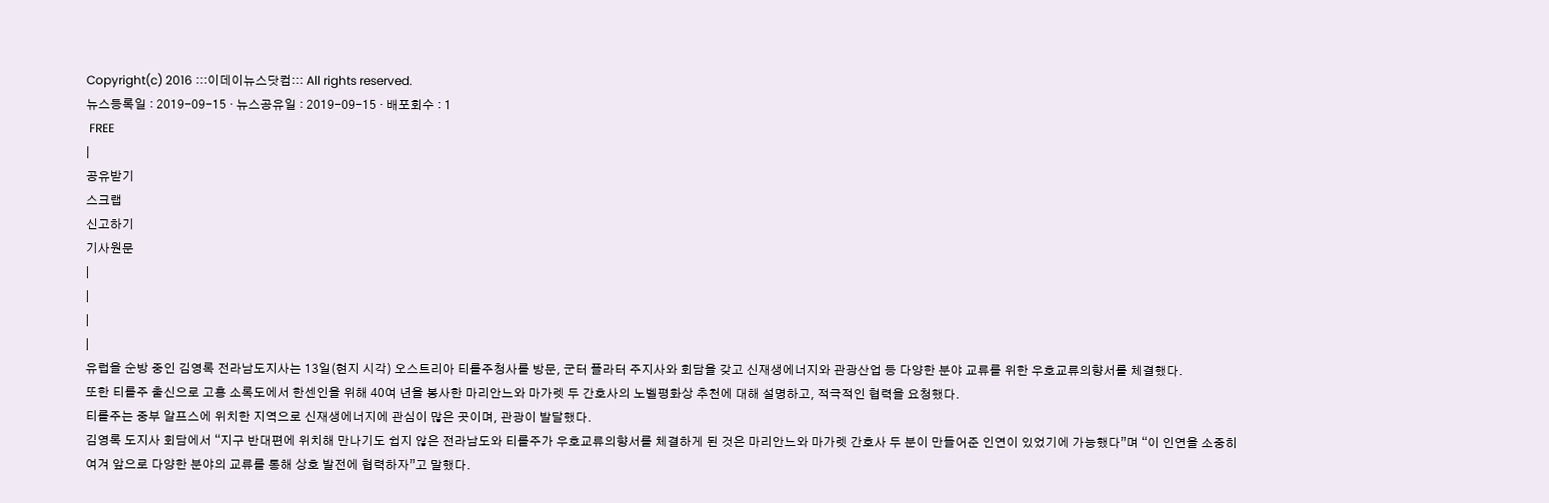Copyright(c) 2016 :::이데이뉴스닷컴::: All rights reserved.
뉴스등록일 : 2019-09-15 · 뉴스공유일 : 2019-09-15 · 배포회수 : 1
 FREE
|
공유받기
스크랩
신고하기
기사원문
|
|
|
|
유럽을 순방 중인 김영록 전라남도지사는 13일(현지 시각) 오스트리아 티롤주청사를 방문, 군터 플라터 주지사와 회담을 갖고 신재생에너지와 관광산업 등 다양한 분야 교류를 위한 우호교류의향서를 체결했다.
또한 티롤주 출신으로 고흥 소록도에서 한센인을 위해 40여 년을 봉사한 마리안느와 마가렛 두 간호사의 노벨평화상 추천에 대해 설명하고, 적극적인 협력을 요청했다.
티롤주는 중부 알프스에 위치한 지역으로 신재생에너지에 관심이 많은 곳이며, 관광이 발달했다.
김영록 도지사 회담에서 “지구 반대편에 위치해 만나기도 쉽지 않은 전라남도와 티롤주가 우호교류의향서를 체결하게 된 것은 마리안느와 마가렛 간호사 두 분이 만들어준 인연이 있었기에 가능했다”며 “이 인연을 소중히 여겨 앞으로 다양한 분야의 교류를 통해 상호 발전에 협력하자”고 말했다.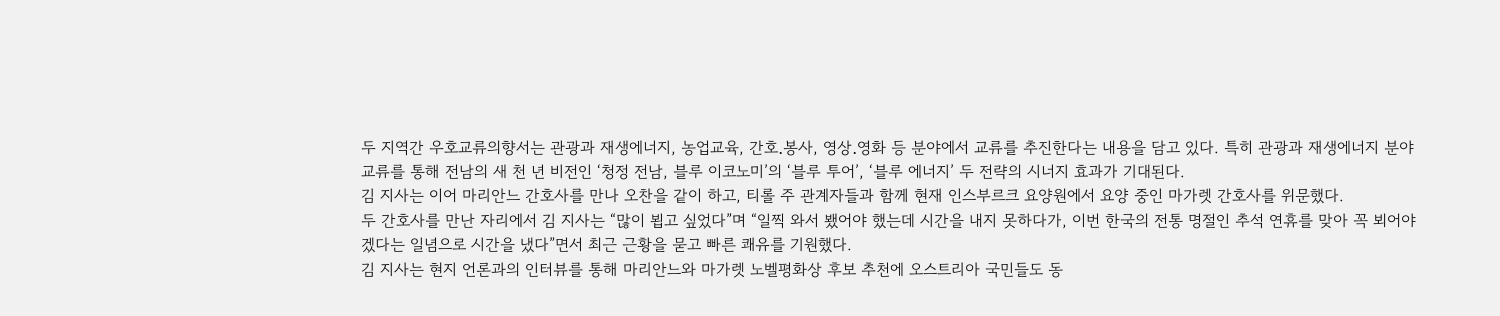두 지역간 우호교류의향서는 관광과 재생에너지, 농업교육, 간호․봉사, 영상․영화 등 분야에서 교류를 추진한다는 내용을 담고 있다. 특히 관광과 재생에너지 분야 교류를 통해 전남의 새 천 년 비전인 ‘청정 전남, 블루 이코노미’의 ‘블루 투어’, ‘블루 에너지’ 두 전략의 시너지 효과가 기대된다.
김 지사는 이어 마리안느 간호사를 만나 오찬을 같이 하고, 티롤 주 관계자들과 함께 현재 인스부르크 요양원에서 요양 중인 마가렛 간호사를 위문했다.
두 간호사를 만난 자리에서 김 지사는 “많이 뵙고 싶었다”며 “일찍 와서 뵀어야 했는데 시간을 내지 못하다가, 이번 한국의 전통 명절인 추석 연휴를 맞아 꼭 뵈어야겠다는 일념으로 시간을 냈다”면서 최근 근황을 묻고 빠른 쾌유를 기원했다.
김 지사는 현지 언론과의 인터뷰를 통해 마리안느와 마가렛 노벨평화상 후보 추천에 오스트리아 국민들도 동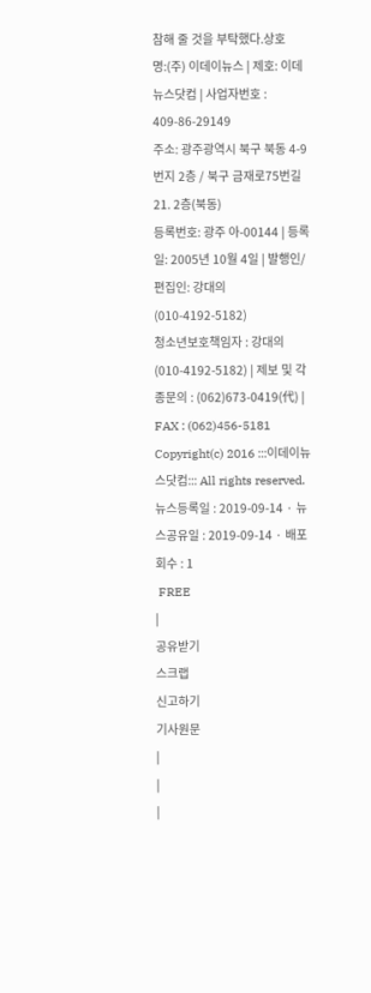참해 줄 것을 부탁했다.상호명:(주) 이데이뉴스 | 제호: 이데뉴스닷컴 | 사업자번호 : 409-86-29149
주소: 광주광역시 북구 북동 4-9번지 2층 / 북구 금재로75번길 21. 2층(북동)
등록번호: 광주 아-00144 | 등록일: 2005년 10월 4일 | 발행인/편집인: 강대의(010-4192-5182)
청소년보호책임자 : 강대의 (010-4192-5182) | 제보 및 각종문의 : (062)673-0419(代) | FAX : (062)456-5181
Copyright(c) 2016 :::이데이뉴스닷컴::: All rights reserved.
뉴스등록일 : 2019-09-14 · 뉴스공유일 : 2019-09-14 · 배포회수 : 1
 FREE
|
공유받기
스크랩
신고하기
기사원문
|
|
|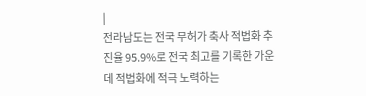|
전라남도는 전국 무허가 축사 적법화 추진율 95.9%로 전국 최고를 기록한 가운데 적법화에 적극 노력하는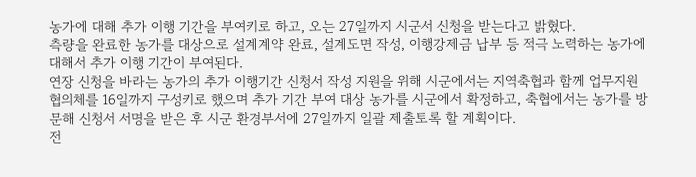농가에 대해 추가 이행 기간을 부여키로 하고, 오는 27일까지 시군서 신청을 받는다고 밝혔다.
측량을 완료한 농가를 대상으로 설계계약 완료, 설계도면 작성, 이행강제금 납부 등 적극 노력하는 농가에 대해서 추가 이행 기간이 부여된다.
연장 신청을 바라는 농가의 추가 이행기간 신청서 작성 지원을 위해 시군에서는 지역축협과 함께 업무지원협의체를 16일까지 구성키로 했으며 추가 기간 부여 대상 농가를 시군에서 확정하고, 축협에서는 농가를 방문해 신청서 서명을 받은 후 시군 환경부서에 27일까지 일괄 제출토록 할 계획이다.
전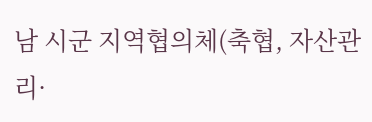남 시군 지역협의체(축협, 자산관리·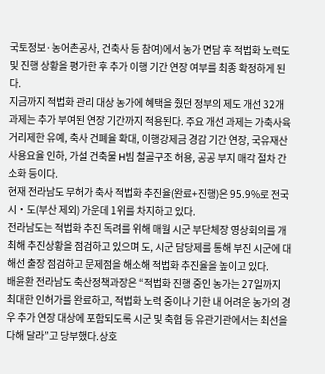국토정보·농어촌공사, 건축사 등 참여)에서 농가 면담 후 적법화 노력도 및 진행 상황을 평가한 후 추가 이행 기간 연장 여부를 최종 확정하게 된다.
지금까지 적법화 관리 대상 농가에 혜택을 줬던 정부의 제도 개선 32개 과제는 추가 부여된 연장 기간까지 적용된다. 주요 개선 과제는 가축사육거리제한 유예, 축사 건폐율 확대, 이행강제금 경감 기간 연장, 국유재산 사용요율 인하, 가설 건축물 H빔 철골구조 허용, 공공 부지 매각 절차 간소화 등이다.
현재 전라남도 무허가 축사 적법화 추진율(완료+진행)은 95.9%로 전국 시‧도(부산 제외) 가운데 1위를 차지하고 있다.
전라남도는 적법화 추진 독려를 위해 매월 시군 부단체장 영상회의를 개최해 추진상황을 점검하고 있으며 도, 시군 담당제를 통해 부진 시군에 대해선 출장 점검하고 문제점을 해소해 적법화 추진율을 높이고 있다.
배윤환 전라남도 축산정책과장은 “적법화 진행 중인 농가는 27일까지 최대한 인허가를 완료하고, 적법화 노력 중이나 기한 내 어려운 농가의 경우 추가 연장 대상에 포함되도록 시군 및 축협 등 유관기관에서는 최선을 다해 달라”고 당부했다.상호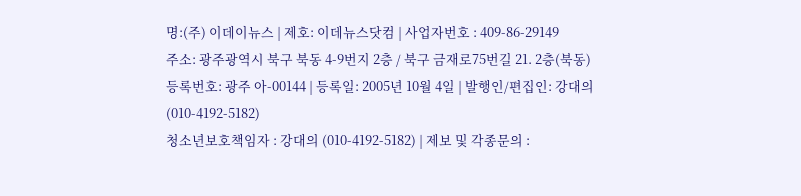명:(주) 이데이뉴스 | 제호: 이데뉴스닷컴 | 사업자번호 : 409-86-29149
주소: 광주광역시 북구 북동 4-9번지 2층 / 북구 금재로75번길 21. 2층(북동)
등록번호: 광주 아-00144 | 등록일: 2005년 10월 4일 | 발행인/편집인: 강대의(010-4192-5182)
청소년보호책임자 : 강대의 (010-4192-5182) | 제보 및 각종문의 :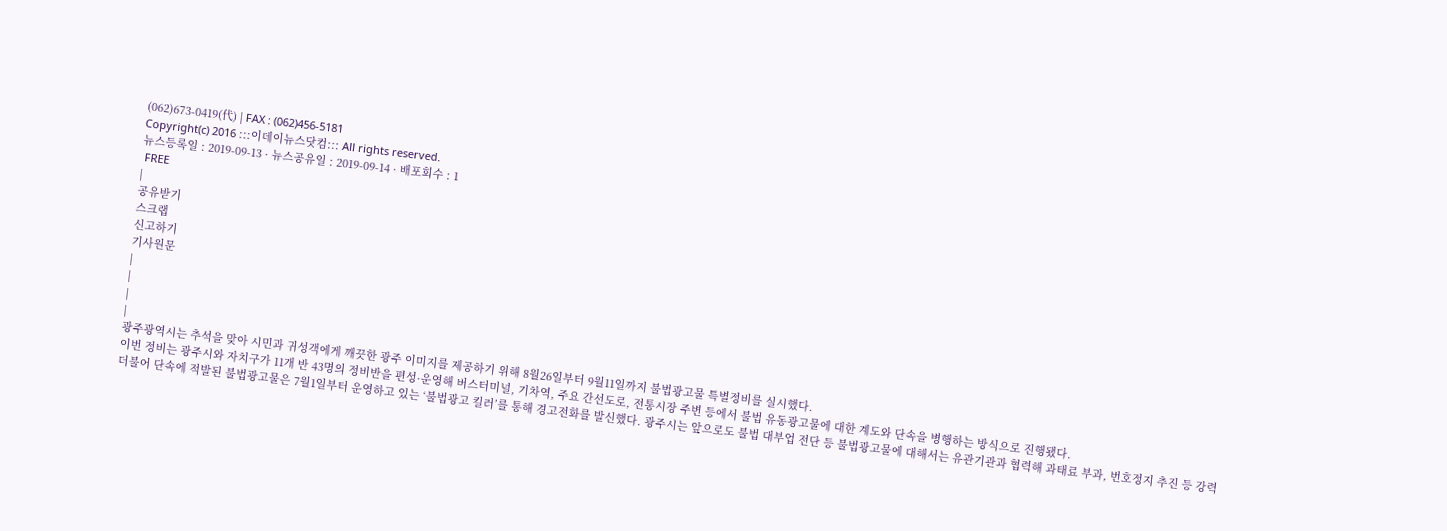(062)673-0419(代) | FAX : (062)456-5181
Copyright(c) 2016 :::이데이뉴스닷컴::: All rights reserved.
뉴스등록일 : 2019-09-13 · 뉴스공유일 : 2019-09-14 · 배포회수 : 1
 FREE
|
공유받기
스크랩
신고하기
기사원문
|
|
|
|
광주광역시는 추석을 맞아 시민과 귀성객에게 깨끗한 광주 이미지를 제공하기 위해 8월26일부터 9월11일까지 불법광고물 특별정비를 실시했다.
이번 정비는 광주시와 자치구가 11개 반 43명의 정비반을 편성·운영해 버스터미널, 기차역, 주요 간선도로, 전통시장 주변 등에서 불법 유동광고물에 대한 계도와 단속을 병행하는 방식으로 진행됐다.
더불어 단속에 적발된 불법광고물은 7월1일부터 운영하고 있는 ‘불법광고 킬러’를 통해 경고전화를 발신했다. 광주시는 앞으로도 불법 대부업 전단 등 불법광고물에 대해서는 유관기관과 협력해 과태료 부과, 번호정지 추진 등 강력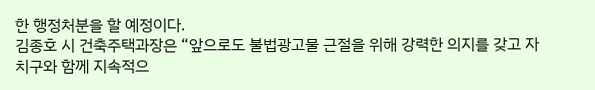한 행정처분을 할 예정이다.
김종호 시 건축주택과장은 “앞으로도 불법광고물 근절을 위해 강력한 의지를 갖고 자치구와 함께 지속적으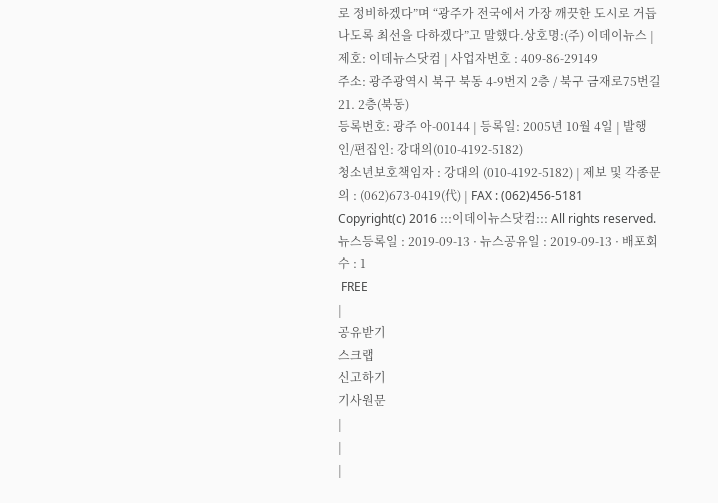로 정비하겠다”며 “광주가 전국에서 가장 깨끗한 도시로 거듭나도록 최선을 다하겠다”고 말했다.상호명:(주) 이데이뉴스 | 제호: 이데뉴스닷컴 | 사업자번호 : 409-86-29149
주소: 광주광역시 북구 북동 4-9번지 2층 / 북구 금재로75번길 21. 2층(북동)
등록번호: 광주 아-00144 | 등록일: 2005년 10월 4일 | 발행인/편집인: 강대의(010-4192-5182)
청소년보호책임자 : 강대의 (010-4192-5182) | 제보 및 각종문의 : (062)673-0419(代) | FAX : (062)456-5181
Copyright(c) 2016 :::이데이뉴스닷컴::: All rights reserved.
뉴스등록일 : 2019-09-13 · 뉴스공유일 : 2019-09-13 · 배포회수 : 1
 FREE
|
공유받기
스크랩
신고하기
기사원문
|
|
|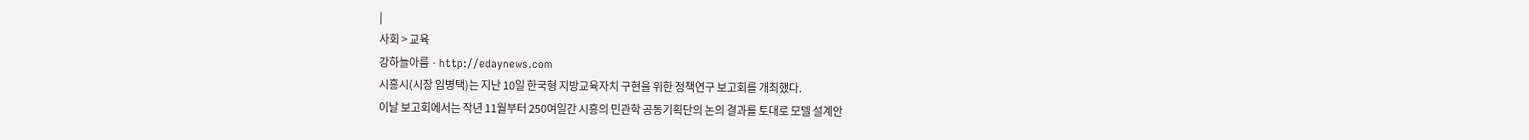|
사회 > 교육
강하늘아름 · http://edaynews.com
시흥시(시장 임병택)는 지난 10일 한국형 지방교육자치 구현을 위한 정책연구 보고회를 개최했다.
이날 보고회에서는 작년 11월부터 250여일간 시흥의 민관학 공동기획단의 논의 결과를 토대로 모델 설계안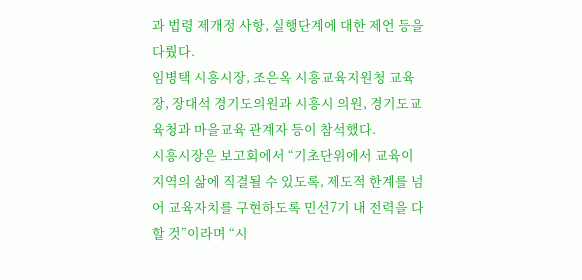과 법령 제개정 사항, 실행단계에 대한 제언 등을 다뤘다.
임병택 시흥시장, 조은옥 시흥교육지원청 교육장, 장대석 경기도의원과 시흥시 의원, 경기도교육청과 마을교육 관계자 등이 참석했다.
시흥시장은 보고회에서 “기초단위에서 교육이 지역의 삶에 직결될 수 있도록, 제도적 한계를 넘어 교육자치를 구현하도록 민선7기 내 전력을 다할 것”이라며 “시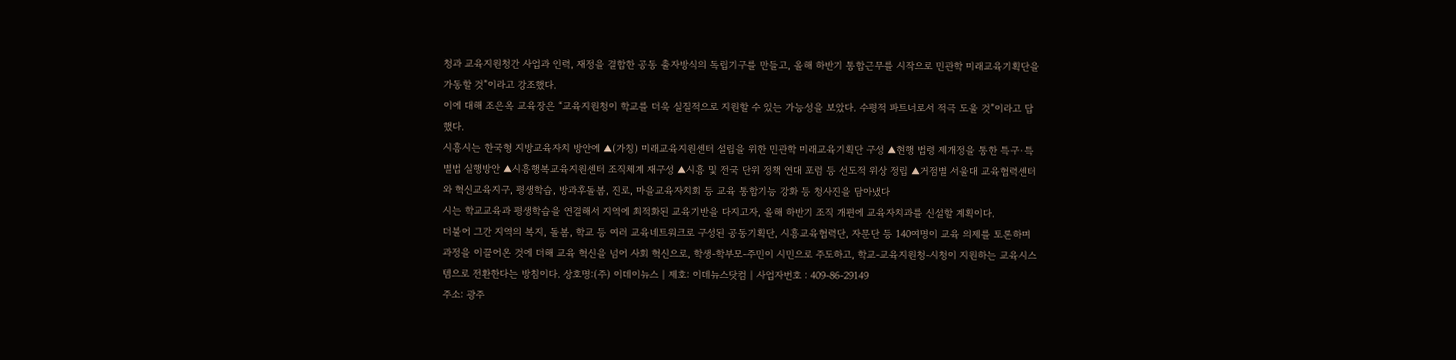청과 교육지원청간 사업과 인력, 재정을 결합한 공동 출자방식의 독립기구를 만들고, 올해 하반기 통합근무를 시작으로 민관학 미래교육기획단을 가동할 것”이라고 강조했다.
이에 대해 조은옥 교육장은 “교육지원청이 학교를 더욱 실질적으로 지원할 수 있는 가능성을 보았다. 수평적 파트너로서 적극 도울 것”이라고 답했다.
시흥시는 한국형 지방교육자치 방안에 ▲(가칭) 미래교육지원센터 설립을 위한 민관학 미래교육기획단 구성 ▲현행 법령 제개정을 통한 특구·특별법 실행방안 ▲시흥행복교육지원센터 조직체계 재구성 ▲시흥 및 전국 단위 정책 연대 포럼 등 선도적 위상 정립 ▲거점별 서울대 교육협력센터와 혁신교육지구, 평생학습, 방과후돌봄, 진로, 마을교육자치회 등 교육 통합기능 강화 등 청사진을 담아냈다
시는 학교교육과 평생학습을 연결해서 지역에 최적화된 교육기반을 다지고자, 올해 하반기 조직 개편에 교육자치과를 신설할 계획이다.
더불어 그간 지역의 복지, 돌봄, 학교 등 여러 교육네트워크로 구성된 공동기획단, 시흥교육협력단, 자문단 등 140여명이 교육 의제를 토론하며 과정을 이끌어온 것에 더해 교육 혁신을 넘어 사회 혁신으로, 학생-학부모-주민이 시민으로 주도하고, 학교-교육지원청-시청이 지원하는 교육시스템으로 전환한다는 방침이다. 상호명:(주) 이데이뉴스 | 제호: 이데뉴스닷컴 | 사업자번호 : 409-86-29149
주소: 광주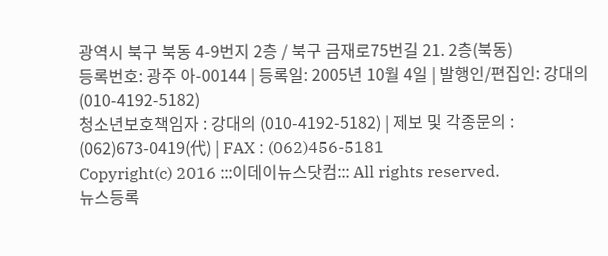광역시 북구 북동 4-9번지 2층 / 북구 금재로75번길 21. 2층(북동)
등록번호: 광주 아-00144 | 등록일: 2005년 10월 4일 | 발행인/편집인: 강대의(010-4192-5182)
청소년보호책임자 : 강대의 (010-4192-5182) | 제보 및 각종문의 : (062)673-0419(代) | FAX : (062)456-5181
Copyright(c) 2016 :::이데이뉴스닷컴::: All rights reserved.
뉴스등록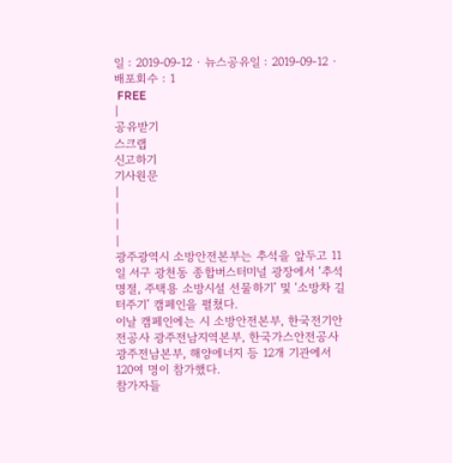일 : 2019-09-12 · 뉴스공유일 : 2019-09-12 · 배포회수 : 1
 FREE
|
공유받기
스크랩
신고하기
기사원문
|
|
|
|
광주광역시 소방안전본부는 추석을 앞두고 11일 서구 광천동 종합버스터미널 광장에서 ‘추석 명절, 주택용 소방시설 선물하기’ 및 ‘소방차 길 터주기’ 캠페인을 펼쳤다.
이날 캠페인에는 시 소방안전본부, 한국전기안전공사 광주전남지역본부, 한국가스안전공사 광주전남본부, 해양에너지 등 12개 기관에서 120여 명이 참가했다.
참가자들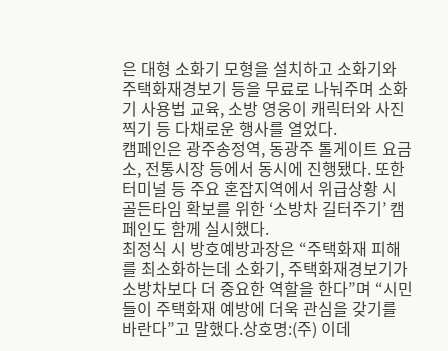은 대형 소화기 모형을 설치하고 소화기와 주택화재경보기 등을 무료로 나눠주며 소화기 사용법 교육, 소방 영웅이 캐릭터와 사진 찍기 등 다채로운 행사를 열었다.
캠페인은 광주송정역, 동광주 톨게이트 요금소, 전통시장 등에서 동시에 진행됐다. 또한 터미널 등 주요 혼잡지역에서 위급상황 시 골든타임 확보를 위한 ‘소방차 길터주기’ 캠페인도 함께 실시했다.
최정식 시 방호예방과장은 “주택화재 피해를 최소화하는데 소화기, 주택화재경보기가 소방차보다 더 중요한 역할을 한다”며 “시민들이 주택화재 예방에 더욱 관심을 갖기를 바란다”고 말했다.상호명:(주) 이데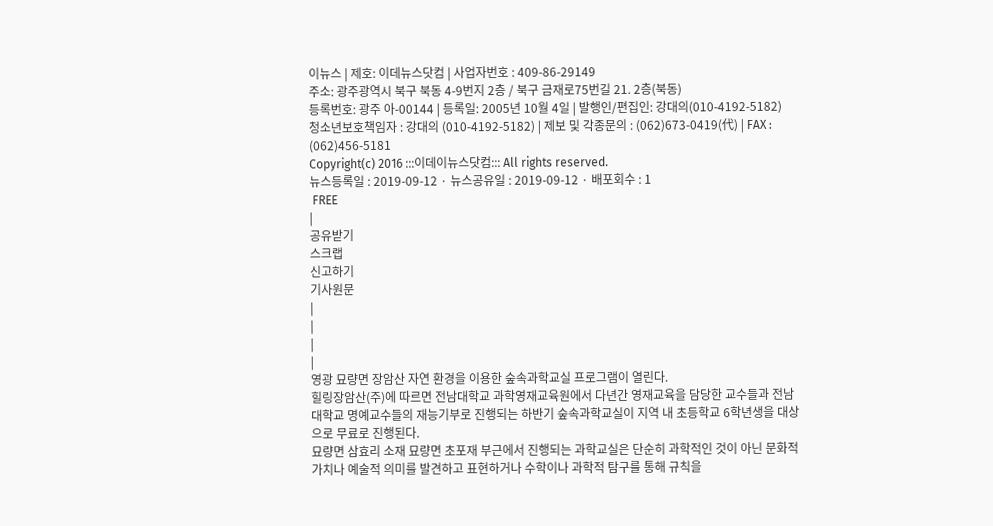이뉴스 | 제호: 이데뉴스닷컴 | 사업자번호 : 409-86-29149
주소: 광주광역시 북구 북동 4-9번지 2층 / 북구 금재로75번길 21. 2층(북동)
등록번호: 광주 아-00144 | 등록일: 2005년 10월 4일 | 발행인/편집인: 강대의(010-4192-5182)
청소년보호책임자 : 강대의 (010-4192-5182) | 제보 및 각종문의 : (062)673-0419(代) | FAX : (062)456-5181
Copyright(c) 2016 :::이데이뉴스닷컴::: All rights reserved.
뉴스등록일 : 2019-09-12 · 뉴스공유일 : 2019-09-12 · 배포회수 : 1
 FREE
|
공유받기
스크랩
신고하기
기사원문
|
|
|
|
영광 묘량면 장암산 자연 환경을 이용한 숲속과학교실 프로그램이 열린다.
힐링장암산(주)에 따르면 전남대학교 과학영재교육원에서 다년간 영재교육을 담당한 교수들과 전남대학교 명예교수들의 재능기부로 진행되는 하반기 숲속과학교실이 지역 내 초등학교 6학년생을 대상으로 무료로 진행된다.
묘량면 삼효리 소재 묘량면 초포재 부근에서 진행되는 과학교실은 단순히 과학적인 것이 아닌 문화적 가치나 예술적 의미를 발견하고 표현하거나 수학이나 과학적 탐구를 통해 규칙을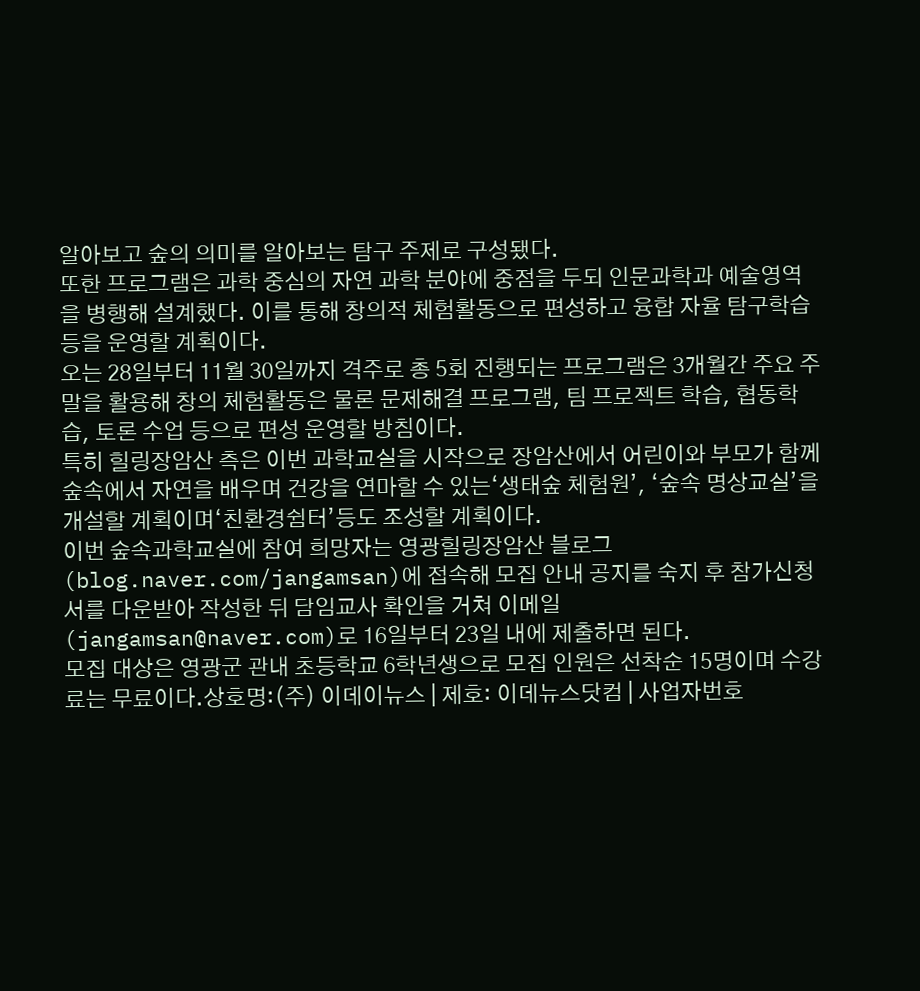알아보고 숲의 의미를 알아보는 탐구 주제로 구성됐다.
또한 프로그램은 과학 중심의 자연 과학 분야에 중점을 두되 인문과학과 예술영역을 병행해 설계했다. 이를 통해 창의적 체험활동으로 편성하고 융합 자율 탐구학습 등을 운영할 계획이다.
오는 28일부터 11월 30일까지 격주로 총 5회 진행되는 프로그램은 3개월간 주요 주말을 활용해 창의 체험활동은 물론 문제해결 프로그램, 팀 프로젝트 학습, 협동학습, 토론 수업 등으로 편성 운영할 방침이다.
특히 힐링장암산 측은 이번 과학교실을 시작으로 장암산에서 어린이와 부모가 함께 숲속에서 자연을 배우며 건강을 연마할 수 있는‘생태숲 체험원’, ‘숲속 명상교실’을 개설할 계획이며‘친환경쉼터’등도 조성할 계획이다.
이번 숲속과학교실에 참여 희망자는 영광힐링장암산 블로그(blog.naver.com/jangamsan)에 접속해 모집 안내 공지를 숙지 후 참가신청서를 다운받아 작성한 뒤 담임교사 확인을 거쳐 이메일(jangamsan@naver.com)로 16일부터 23일 내에 제출하면 된다.
모집 대상은 영광군 관내 초등학교 6학년생으로 모집 인원은 선착순 15명이며 수강료는 무료이다.상호명:(주) 이데이뉴스 | 제호: 이데뉴스닷컴 | 사업자번호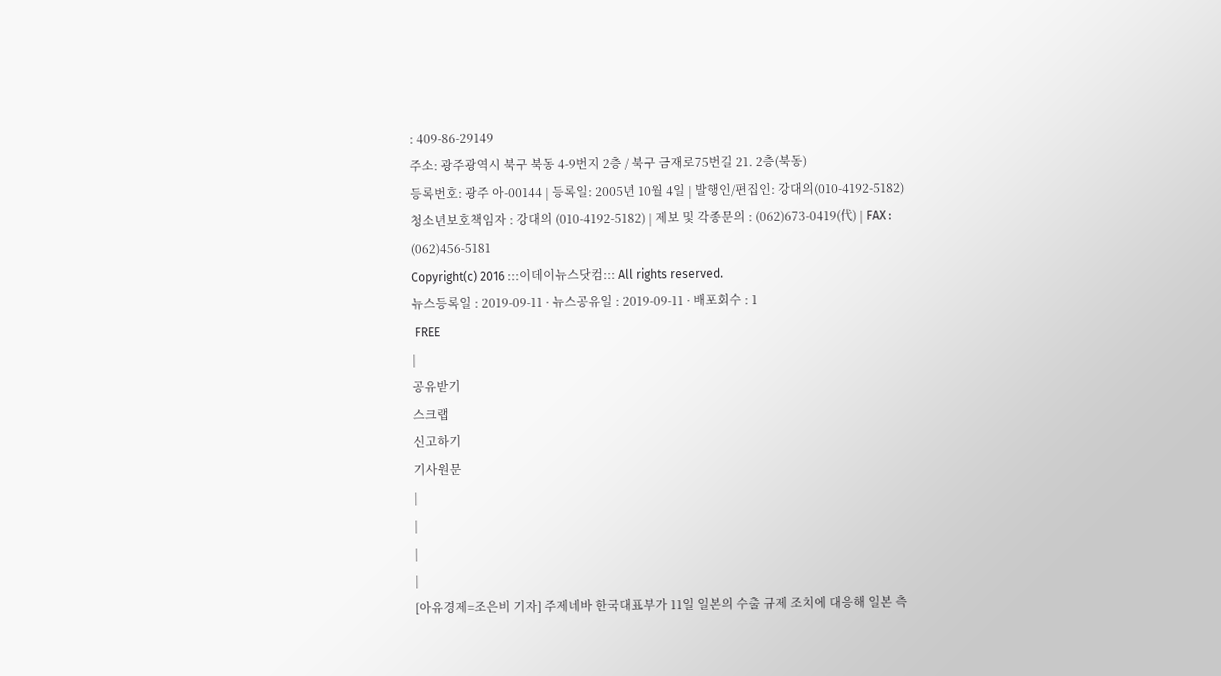: 409-86-29149
주소: 광주광역시 북구 북동 4-9번지 2층 / 북구 금재로75번길 21. 2층(북동)
등록번호: 광주 아-00144 | 등록일: 2005년 10월 4일 | 발행인/편집인: 강대의(010-4192-5182)
청소년보호책임자 : 강대의 (010-4192-5182) | 제보 및 각종문의 : (062)673-0419(代) | FAX : (062)456-5181
Copyright(c) 2016 :::이데이뉴스닷컴::: All rights reserved.
뉴스등록일 : 2019-09-11 · 뉴스공유일 : 2019-09-11 · 배포회수 : 1
 FREE
|
공유받기
스크랩
신고하기
기사원문
|
|
|
|
[아유경제=조은비 기자] 주제네바 한국대표부가 11일 일본의 수출 규제 조치에 대응해 일본 측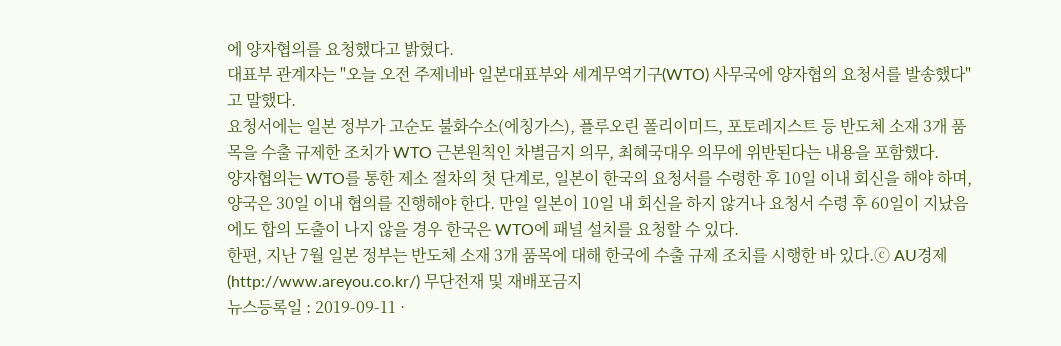에 양자협의를 요청했다고 밝혔다.
대표부 관계자는 "오늘 오전 주제네바 일본대표부와 세계무역기구(WTO) 사무국에 양자협의 요청서를 발송했다"고 말했다.
요청서에는 일본 정부가 고순도 불화수소(에칭가스), 플루오린 폴리이미드, 포토레지스트 등 반도체 소재 3개 품목을 수출 규제한 조치가 WTO 근본원칙인 차별금지 의무, 최혜국대우 의무에 위반된다는 내용을 포함했다.
양자협의는 WTO를 통한 제소 절차의 첫 단계로, 일본이 한국의 요청서를 수령한 후 10일 이내 회신을 해야 하며, 양국은 30일 이내 협의를 진행해야 한다. 만일 일본이 10일 내 회신을 하지 않거나 요청서 수령 후 60일이 지났음에도 합의 도출이 나지 않을 경우 한국은 WTO에 패널 설치를 요청할 수 있다.
한편, 지난 7월 일본 정부는 반도체 소재 3개 품목에 대해 한국에 수출 규제 조치를 시행한 바 있다.ⓒ AU경제(http://www.areyou.co.kr/) 무단전재 및 재배포금지
뉴스등록일 : 2019-09-11 ·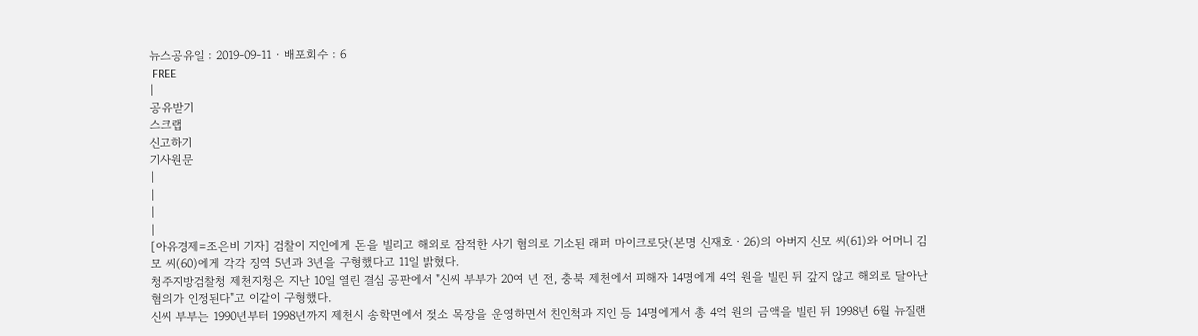뉴스공유일 : 2019-09-11 · 배포회수 : 6
 FREE
|
공유받기
스크랩
신고하기
기사원문
|
|
|
|
[아유경제=조은비 기자] 검찰이 지인에게 돈을 빌리고 해외로 잠적한 사기 혐의로 기소된 래퍼 마이크로닷(본명 신재호ㆍ26)의 아버지 신모 씨(61)와 어머니 김모 씨(60)에게 각각 징역 5년과 3년을 구형했다고 11일 밝혔다.
청주지방검찰청 제천지청은 지난 10일 열린 결심 공판에서 "신씨 부부가 20여 년 전, 충북 제천에서 피해자 14명에게 4억 원을 빌린 뒤 갚지 않고 해외로 달아난 혐의가 인정된다"고 이같이 구형했다.
신씨 부부는 1990년부터 1998년까지 제천시 송학면에서 젖소 목장을 운영하면서 친인척과 지인 등 14명에게서 총 4억 원의 금액을 빌린 뒤 1998년 6월 뉴질랜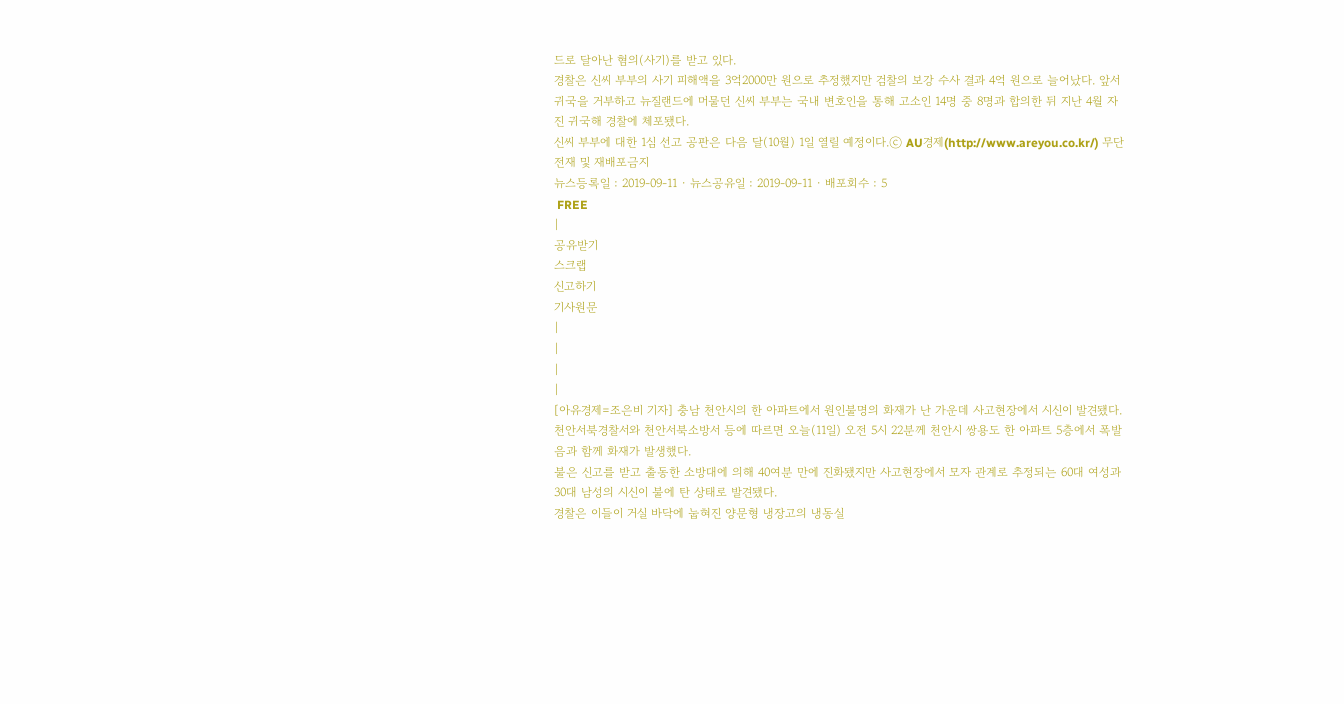드로 달아난 혐의(사기)를 받고 있다.
경찰은 신씨 부부의 사기 피해액을 3억2000만 원으로 추정했지만 검찰의 보강 수사 결과 4억 원으로 늘어났다. 앞서 귀국을 거부하고 뉴질랜드에 머물던 신씨 부부는 국내 변호인을 통해 고소인 14명 중 8명과 합의한 뒤 지난 4월 자진 귀국해 경찰에 체포됐다.
신씨 부부에 대한 1심 선고 공판은 다음 달(10월) 1일 열릴 예정이다.ⓒ AU경제(http://www.areyou.co.kr/) 무단전재 및 재배포금지
뉴스등록일 : 2019-09-11 · 뉴스공유일 : 2019-09-11 · 배포회수 : 5
 FREE
|
공유받기
스크랩
신고하기
기사원문
|
|
|
|
[아유경제=조은비 기자] 충남 천안시의 한 아파트에서 원인불명의 화재가 난 가운데 사고현장에서 시신이 발견됐다.
천안서북경찰서와 천안서북소방서 등에 따르면 오늘(11일) 오전 5시 22분께 천안시 쌍용도 한 아파트 5층에서 폭발음과 함께 화재가 발생했다.
불은 신고를 받고 출동한 소방대에 의해 40여분 만에 진화됐지만 사고현장에서 모자 관계로 추정되는 60대 여성과 30대 남성의 시신이 불에 탄 상태로 발견됐다.
경찰은 이들이 거실 바닥에 눕혀진 양문형 냉장고의 냉동실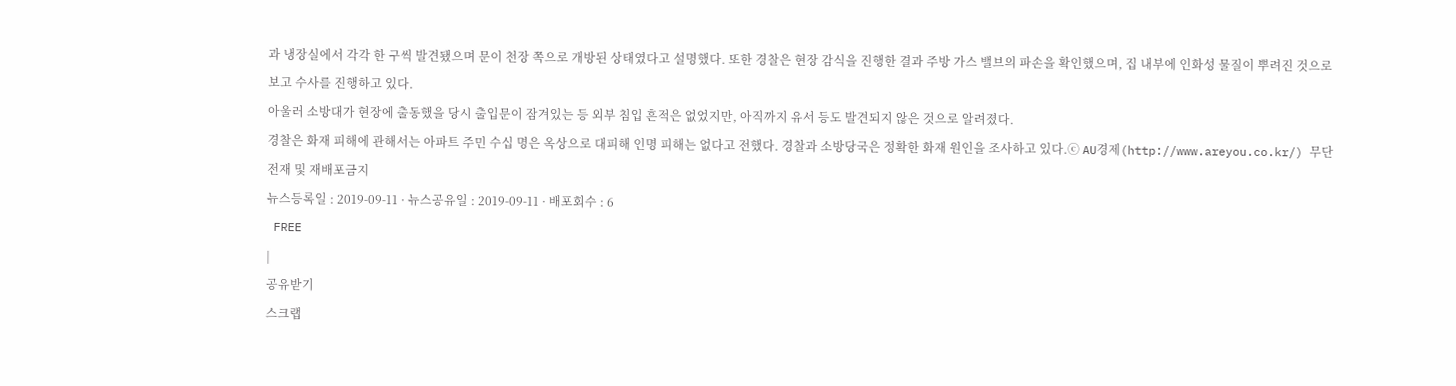과 냉장실에서 각각 한 구씩 발견됐으며 문이 천장 쪽으로 개방된 상태였다고 설명했다. 또한 경찰은 현장 감식을 진행한 결과 주방 가스 밸브의 파손을 확인했으며, 집 내부에 인화성 물질이 뿌려진 것으로 보고 수사를 진행하고 있다.
아울러 소방대가 현장에 출동했을 당시 출입문이 잠겨있는 등 외부 침입 흔적은 없었지만, 아직까지 유서 등도 발견되지 않은 것으로 알려졌다.
경찰은 화재 피해에 관해서는 아파트 주민 수십 명은 옥상으로 대피해 인명 피해는 없다고 전했다. 경찰과 소방당국은 정확한 화재 원인을 조사하고 있다.ⓒ AU경제(http://www.areyou.co.kr/) 무단전재 및 재배포금지
뉴스등록일 : 2019-09-11 · 뉴스공유일 : 2019-09-11 · 배포회수 : 6
 FREE
|
공유받기
스크랩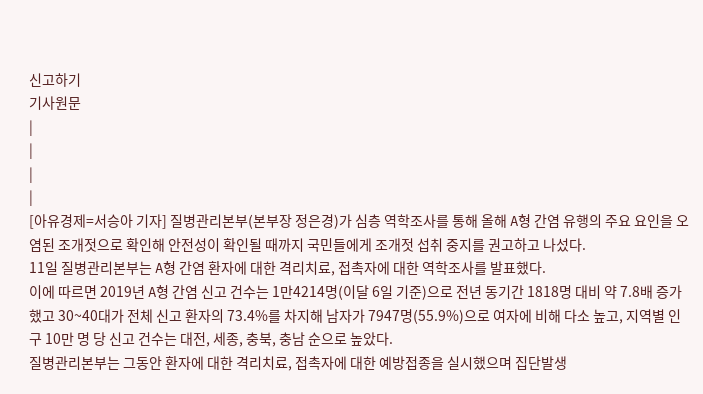신고하기
기사원문
|
|
|
|
[아유경제=서승아 기자] 질병관리본부(본부장 정은경)가 심층 역학조사를 통해 올해 A형 간염 유행의 주요 요인을 오염된 조개젓으로 확인해 안전성이 확인될 때까지 국민들에게 조개젓 섭취 중지를 권고하고 나섰다.
11일 질병관리본부는 A형 간염 환자에 대한 격리치료, 접촉자에 대한 역학조사를 발표했다.
이에 따르면 2019년 A형 간염 신고 건수는 1만4214명(이달 6일 기준)으로 전년 동기간 1818명 대비 약 7.8배 증가했고 30~40대가 전체 신고 환자의 73.4%를 차지해 남자가 7947명(55.9%)으로 여자에 비해 다소 높고, 지역별 인구 10만 명 당 신고 건수는 대전, 세종, 충북, 충남 순으로 높았다.
질병관리본부는 그동안 환자에 대한 격리치료, 접촉자에 대한 예방접종을 실시했으며 집단발생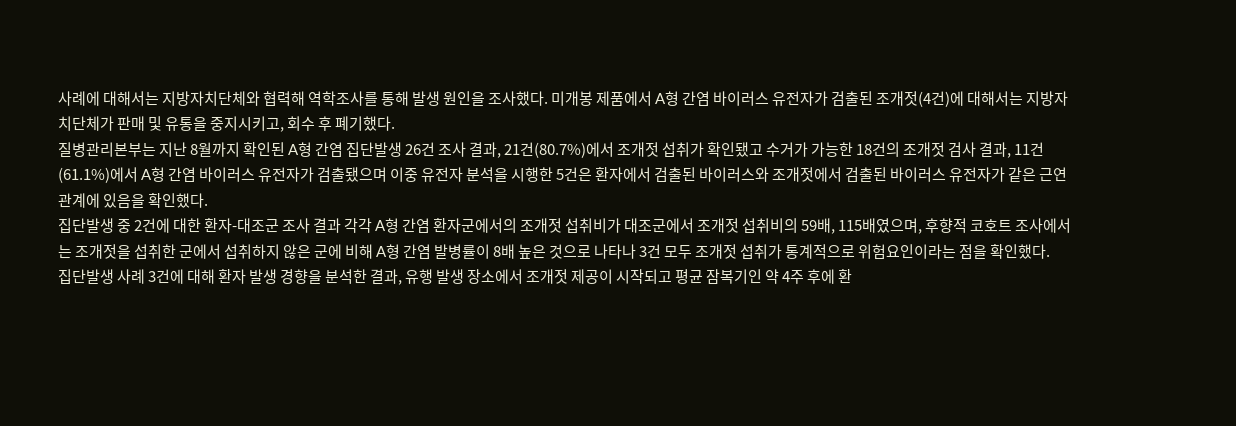사례에 대해서는 지방자치단체와 협력해 역학조사를 통해 발생 원인을 조사했다. 미개봉 제품에서 A형 간염 바이러스 유전자가 검출된 조개젓(4건)에 대해서는 지방자치단체가 판매 및 유통을 중지시키고, 회수 후 폐기했다.
질병관리본부는 지난 8월까지 확인된 A형 간염 집단발생 26건 조사 결과, 21건(80.7%)에서 조개젓 섭취가 확인됐고 수거가 가능한 18건의 조개젓 검사 결과, 11건(61.1%)에서 A형 간염 바이러스 유전자가 검출됐으며 이중 유전자 분석을 시행한 5건은 환자에서 검출된 바이러스와 조개젓에서 검출된 바이러스 유전자가 같은 근연관계에 있음을 확인했다.
집단발생 중 2건에 대한 환자-대조군 조사 결과 각각 A형 간염 환자군에서의 조개젓 섭취비가 대조군에서 조개젓 섭취비의 59배, 115배였으며, 후향적 코호트 조사에서는 조개젓을 섭취한 군에서 섭취하지 않은 군에 비해 A형 간염 발병률이 8배 높은 것으로 나타나 3건 모두 조개젓 섭취가 통계적으로 위험요인이라는 점을 확인했다.
집단발생 사례 3건에 대해 환자 발생 경향을 분석한 결과, 유행 발생 장소에서 조개젓 제공이 시작되고 평균 잠복기인 약 4주 후에 환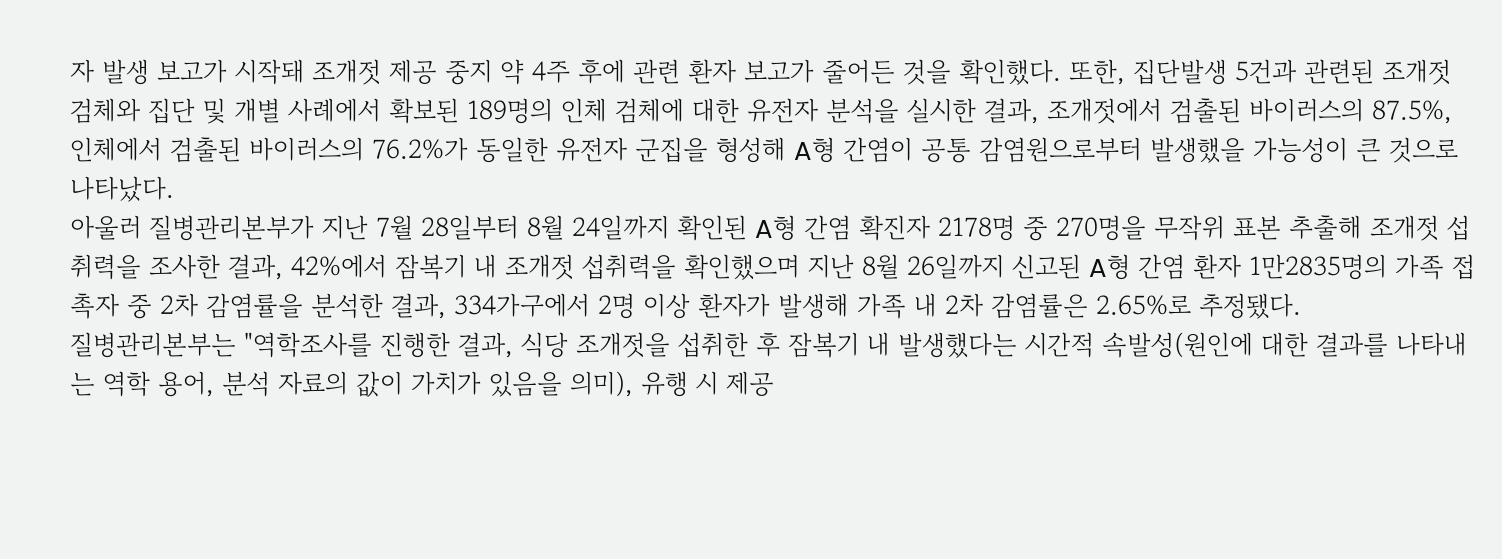자 발생 보고가 시작돼 조개젓 제공 중지 약 4주 후에 관련 환자 보고가 줄어든 것을 확인했다. 또한, 집단발생 5건과 관련된 조개젓 검체와 집단 및 개별 사례에서 확보된 189명의 인체 검체에 대한 유전자 분석을 실시한 결과, 조개젓에서 검출된 바이러스의 87.5%, 인체에서 검출된 바이러스의 76.2%가 동일한 유전자 군집을 형성해 A형 간염이 공통 감염원으로부터 발생했을 가능성이 큰 것으로 나타났다.
아울러 질병관리본부가 지난 7월 28일부터 8월 24일까지 확인된 A형 간염 확진자 2178명 중 270명을 무작위 표본 추출해 조개젓 섭취력을 조사한 결과, 42%에서 잠복기 내 조개젓 섭취력을 확인했으며 지난 8월 26일까지 신고된 A형 간염 환자 1만2835명의 가족 접촉자 중 2차 감염률을 분석한 결과, 334가구에서 2명 이상 환자가 발생해 가족 내 2차 감염률은 2.65%로 추정됐다.
질병관리본부는 "역학조사를 진행한 결과, 식당 조개젓을 섭취한 후 잠복기 내 발생했다는 시간적 속발성(원인에 대한 결과를 나타내는 역학 용어, 분석 자료의 값이 가치가 있음을 의미), 유행 시 제공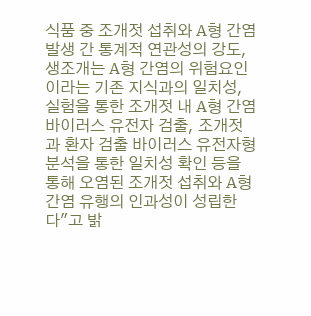식품 중 조개젓 섭취와 A형 간염 발생 간 통계적 연관성의 강도, 생조개는 A형 간염의 위험요인이라는 기존 지식과의 일치성, 실험을 통한 조개젓 내 A형 간염 바이러스 유전자 검출, 조개젓과 환자 검출 바이러스 유전자형 분석을 통한 일치성 확인 등을 통해 오염된 조개젓 섭취와 A형 간염 유행의 인과성이 성립한다"고 밝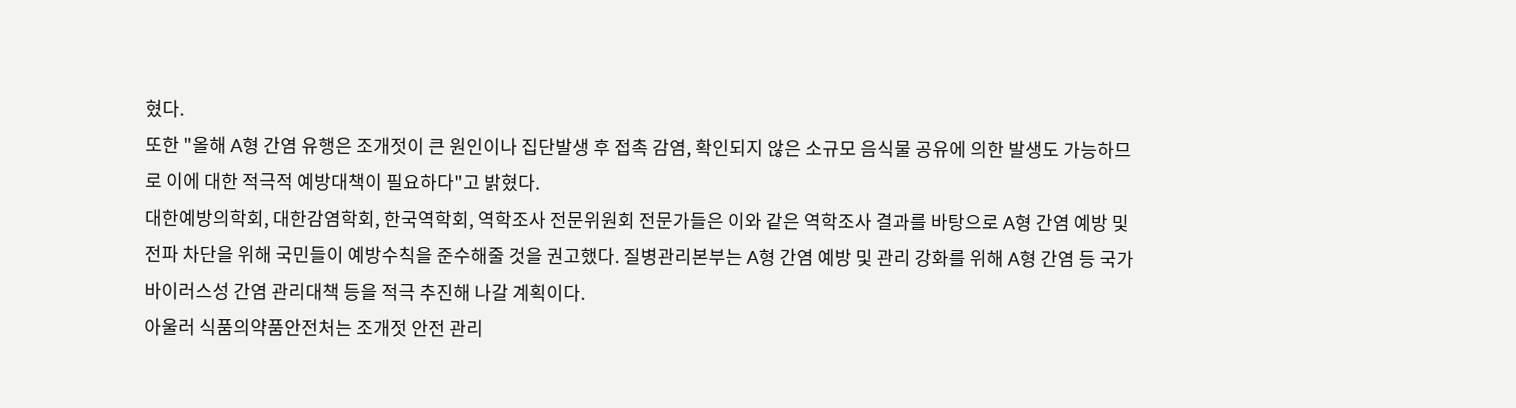혔다.
또한 "올해 A형 간염 유행은 조개젓이 큰 원인이나 집단발생 후 접촉 감염, 확인되지 않은 소규모 음식물 공유에 의한 발생도 가능하므로 이에 대한 적극적 예방대책이 필요하다"고 밝혔다.
대한예방의학회, 대한감염학회, 한국역학회, 역학조사 전문위원회 전문가들은 이와 같은 역학조사 결과를 바탕으로 A형 간염 예방 및 전파 차단을 위해 국민들이 예방수칙을 준수해줄 것을 권고했다. 질병관리본부는 A형 간염 예방 및 관리 강화를 위해 A형 간염 등 국가 바이러스성 간염 관리대책 등을 적극 추진해 나갈 계획이다.
아울러 식품의약품안전처는 조개젓 안전 관리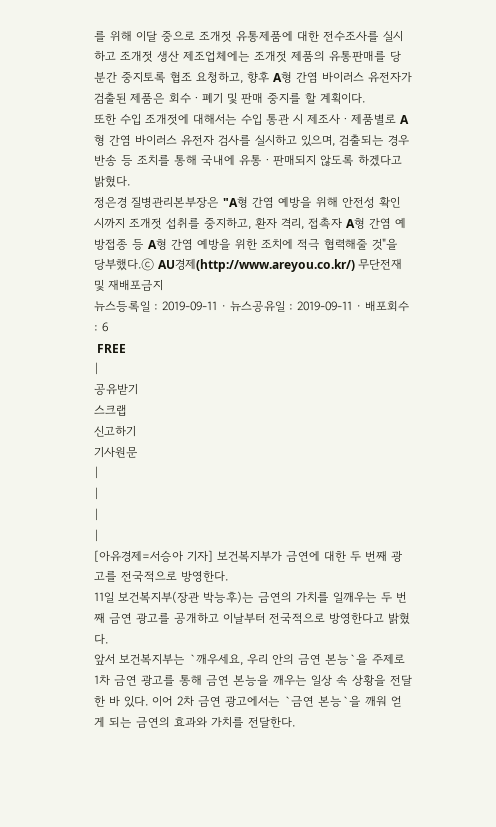를 위해 이달 중으로 조개젓 유통제품에 대한 전수조사를 실시하고 조개젓 생산 제조업체에는 조개젓 제품의 유통판매를 당분간 중지토록 협조 요청하고, 향후 A형 간염 바이러스 유전자가 검출된 제품은 회수ㆍ폐기 및 판매 중지를 할 계획이다.
또한 수입 조개젓에 대해서는 수입 통관 시 제조사ㆍ제품별로 A형 간염 바이러스 유전자 검사를 실시하고 있으며, 검출되는 경우 반송 등 조치를 통해 국내에 유통ㆍ판매되지 않도록 하겠다고 밝혔다.
정은경 질병관리본부장은 "A형 간염 예방을 위해 안전성 확인 시까지 조개젓 섭취를 중지하고, 환자 격리, 접촉자 A형 간염 예방접종 등 A형 간염 예방을 위한 조치에 적극 협력해줄 것"을 당부했다.ⓒ AU경제(http://www.areyou.co.kr/) 무단전재 및 재배포금지
뉴스등록일 : 2019-09-11 · 뉴스공유일 : 2019-09-11 · 배포회수 : 6
 FREE
|
공유받기
스크랩
신고하기
기사원문
|
|
|
|
[아유경제=서승아 기자] 보건복지부가 금연에 대한 두 번째 광고를 전국적으로 방영한다.
11일 보건복지부(장관 박능후)는 금연의 가치를 일깨우는 두 번째 금연 광고를 공개하고 이날부터 전국적으로 방영한다고 밝혔다.
앞서 보건복지부는 `깨우세요, 우리 안의 금연 본능`을 주제로 1차 금연 광고를 통해 금연 본능을 깨우는 일상 속 상황을 전달한 바 있다. 이어 2차 금연 광고에서는 `금연 본능`을 깨워 얻게 되는 금연의 효과와 가치를 전달한다.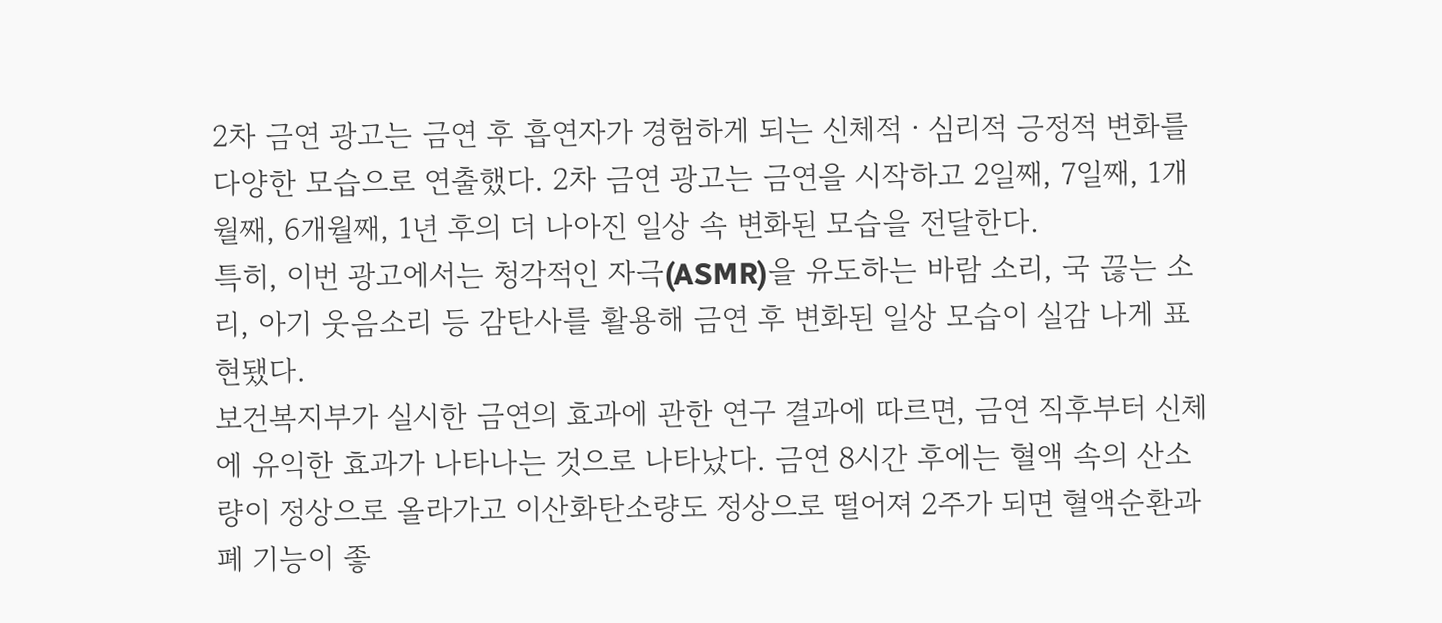2차 금연 광고는 금연 후 흡연자가 경험하게 되는 신체적ㆍ심리적 긍정적 변화를 다양한 모습으로 연출했다. 2차 금연 광고는 금연을 시작하고 2일째, 7일째, 1개월째, 6개월째, 1년 후의 더 나아진 일상 속 변화된 모습을 전달한다.
특히, 이번 광고에서는 청각적인 자극(ASMR)을 유도하는 바람 소리, 국 끊는 소리, 아기 웃음소리 등 감탄사를 활용해 금연 후 변화된 일상 모습이 실감 나게 표현됐다.
보건복지부가 실시한 금연의 효과에 관한 연구 결과에 따르면, 금연 직후부터 신체에 유익한 효과가 나타나는 것으로 나타났다. 금연 8시간 후에는 혈액 속의 산소량이 정상으로 올라가고 이산화탄소량도 정상으로 떨어져 2주가 되면 혈액순환과 폐 기능이 좋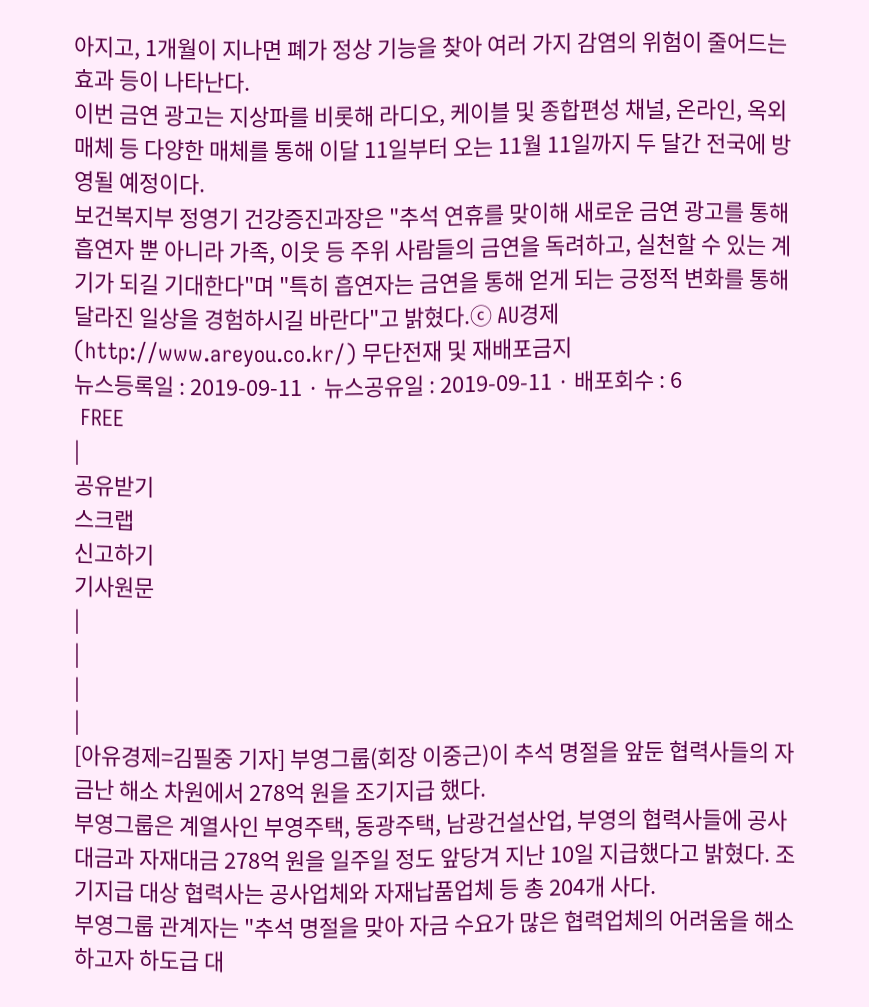아지고, 1개월이 지나면 폐가 정상 기능을 찾아 여러 가지 감염의 위험이 줄어드는 효과 등이 나타난다.
이번 금연 광고는 지상파를 비롯해 라디오, 케이블 및 종합편성 채널, 온라인, 옥외 매체 등 다양한 매체를 통해 이달 11일부터 오는 11월 11일까지 두 달간 전국에 방영될 예정이다.
보건복지부 정영기 건강증진과장은 "추석 연휴를 맞이해 새로운 금연 광고를 통해 흡연자 뿐 아니라 가족, 이웃 등 주위 사람들의 금연을 독려하고, 실천할 수 있는 계기가 되길 기대한다"며 "특히 흡연자는 금연을 통해 얻게 되는 긍정적 변화를 통해 달라진 일상을 경험하시길 바란다"고 밝혔다.ⓒ AU경제(http://www.areyou.co.kr/) 무단전재 및 재배포금지
뉴스등록일 : 2019-09-11 · 뉴스공유일 : 2019-09-11 · 배포회수 : 6
 FREE
|
공유받기
스크랩
신고하기
기사원문
|
|
|
|
[아유경제=김필중 기자] 부영그룹(회장 이중근)이 추석 명절을 앞둔 협력사들의 자금난 해소 차원에서 278억 원을 조기지급 했다.
부영그룹은 계열사인 부영주택, 동광주택, 남광건설산업, 부영의 협력사들에 공사대금과 자재대금 278억 원을 일주일 정도 앞당겨 지난 10일 지급했다고 밝혔다. 조기지급 대상 협력사는 공사업체와 자재납품업체 등 총 204개 사다.
부영그룹 관계자는 "추석 명절을 맞아 자금 수요가 많은 협력업체의 어려움을 해소하고자 하도급 대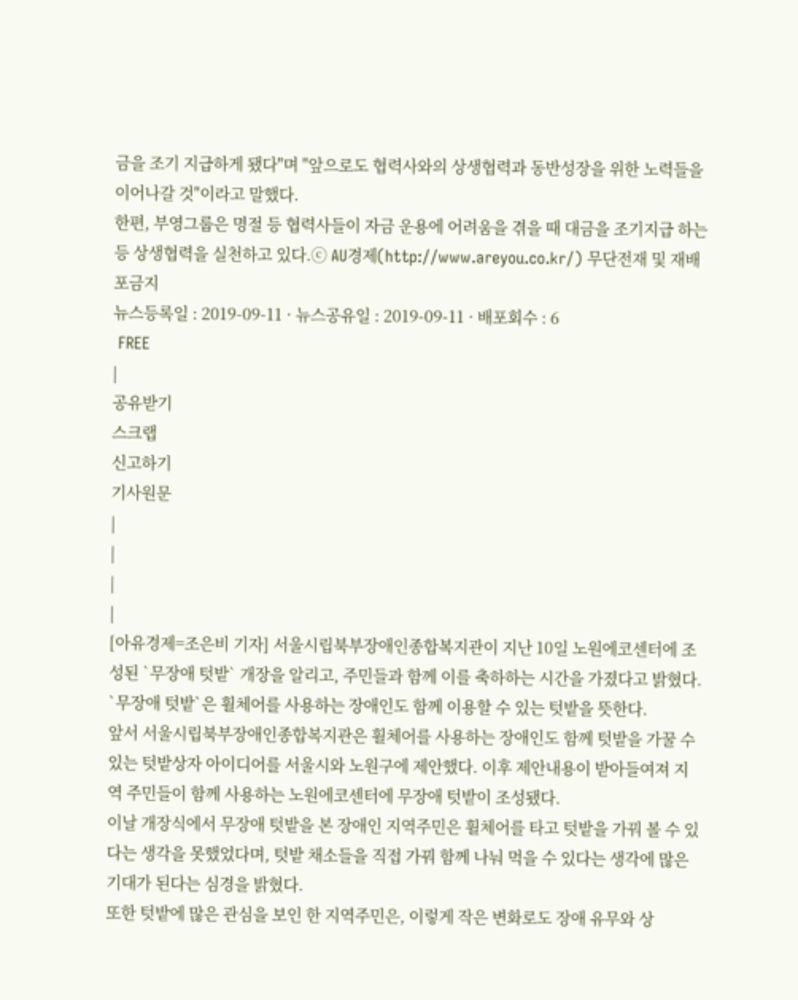금을 조기 지급하게 됐다"며 "앞으로도 협력사와의 상생협력과 동반성장을 위한 노력들을 이어나갈 것"이라고 말했다.
한편, 부영그룹은 명절 등 협력사들이 자금 운용에 어려움을 겪을 때 대금을 조기지급 하는 등 상생협력을 실천하고 있다.ⓒ AU경제(http://www.areyou.co.kr/) 무단전재 및 재배포금지
뉴스등록일 : 2019-09-11 · 뉴스공유일 : 2019-09-11 · 배포회수 : 6
 FREE
|
공유받기
스크랩
신고하기
기사원문
|
|
|
|
[아유경제=조은비 기자] 서울시립북부장애인종합복지관이 지난 10일 노원에코센터에 조성된 `무장애 텃밭` 개장을 알리고, 주민들과 함께 이를 축하하는 시간을 가졌다고 밝혔다.
`무장애 텃밭`은 휠체어를 사용하는 장애인도 함께 이용할 수 있는 텃밭을 뜻한다.
앞서 서울시립북부장애인종합복지관은 휠체어를 사용하는 장애인도 함께 텃밭을 가꿀 수 있는 텃밭상자 아이디어를 서울시와 노원구에 제안했다. 이후 제안내용이 받아들여져 지역 주민들이 함께 사용하는 노원에코센터에 무장애 텃밭이 조성됐다.
이날 개장식에서 무장애 텃밭을 본 장애인 지역주민은 휠체어를 타고 텃밭을 가꿔 볼 수 있다는 생각을 못했었다며, 텃밭 채소들을 직접 가꿔 함께 나눠 먹을 수 있다는 생각에 많은 기대가 된다는 심경을 밝혔다.
또한 텃밭에 많은 관심을 보인 한 지역주민은, 이렇게 작은 변화로도 장애 유무와 상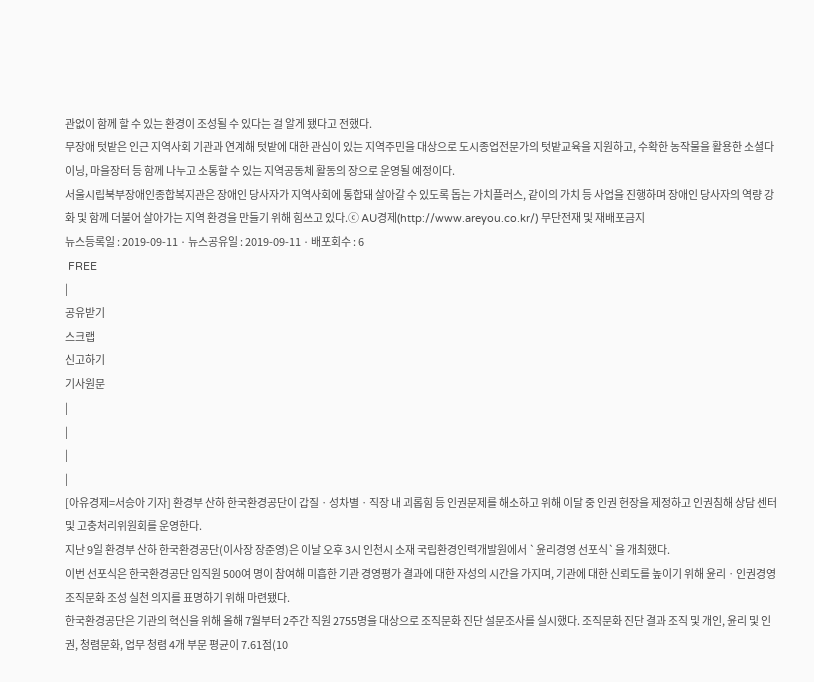관없이 함께 할 수 있는 환경이 조성될 수 있다는 걸 알게 됐다고 전했다.
무장애 텃밭은 인근 지역사회 기관과 연계해 텃밭에 대한 관심이 있는 지역주민을 대상으로 도시종업전문가의 텃밭교육을 지원하고, 수확한 농작물을 활용한 소셜다이닝, 마을장터 등 함께 나누고 소통할 수 있는 지역공동체 활동의 장으로 운영될 예정이다.
서울시립북부장애인종합복지관은 장애인 당사자가 지역사회에 통합돼 살아갈 수 있도록 돕는 가치플러스, 같이의 가치 등 사업을 진행하며 장애인 당사자의 역량 강화 및 함께 더불어 살아가는 지역 환경을 만들기 위해 힘쓰고 있다.ⓒ AU경제(http://www.areyou.co.kr/) 무단전재 및 재배포금지
뉴스등록일 : 2019-09-11 · 뉴스공유일 : 2019-09-11 · 배포회수 : 6
 FREE
|
공유받기
스크랩
신고하기
기사원문
|
|
|
|
[아유경제=서승아 기자] 환경부 산하 한국환경공단이 갑질ㆍ성차별ㆍ직장 내 괴롭힘 등 인권문제를 해소하고 위해 이달 중 인권 헌장을 제정하고 인권침해 상담 센터 및 고충처리위원회를 운영한다.
지난 9일 환경부 산하 한국환경공단(이사장 장준영)은 이날 오후 3시 인천시 소재 국립환경인력개발원에서 `윤리경영 선포식`을 개최했다.
이번 선포식은 한국환경공단 임직원 500여 명이 참여해 미흡한 기관 경영평가 결과에 대한 자성의 시간을 가지며, 기관에 대한 신뢰도를 높이기 위해 윤리ㆍ인권경영 조직문화 조성 실천 의지를 표명하기 위해 마련됐다.
한국환경공단은 기관의 혁신을 위해 올해 7월부터 2주간 직원 2755명을 대상으로 조직문화 진단 설문조사를 실시했다. 조직문화 진단 결과 조직 및 개인, 윤리 및 인권, 청렴문화, 업무 청렴 4개 부문 평균이 7.61점(10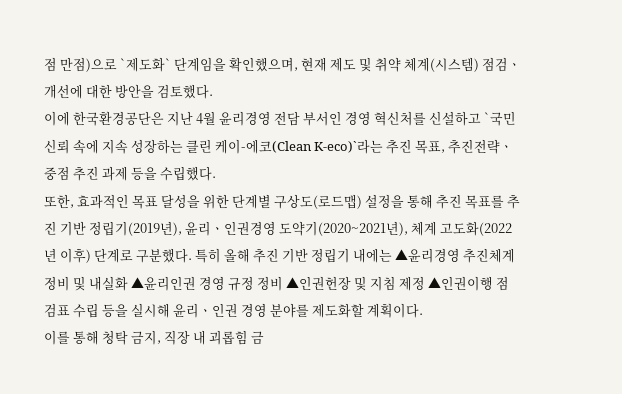점 만점)으로 `제도화` 단계임을 확인했으며, 현재 제도 및 취약 체계(시스템) 점검ㆍ개선에 대한 방안을 검토했다.
이에 한국환경공단은 지난 4월 윤리경영 전담 부서인 경영 혁신처를 신설하고 `국민 신뢰 속에 지속 성장하는 클린 케이-에코(Clean K-eco)`라는 추진 목표, 추진전략ㆍ중점 추진 과제 등을 수립했다.
또한, 효과적인 목표 달성을 위한 단계별 구상도(로드맵) 설정을 통해 추진 목표를 추진 기반 정립기(2019년), 윤리ㆍ인권경영 도약기(2020~2021년), 체계 고도화(2022년 이후) 단계로 구분했다. 특히 올해 추진 기반 정립기 내에는 ▲윤리경영 추진체계 정비 및 내실화 ▲윤리인권 경영 규정 정비 ▲인권헌장 및 지침 제정 ▲인권이행 점검표 수립 등을 실시해 윤리ㆍ인권 경영 분야를 제도화할 계획이다.
이를 통해 청탁 금지, 직장 내 괴롭힘 금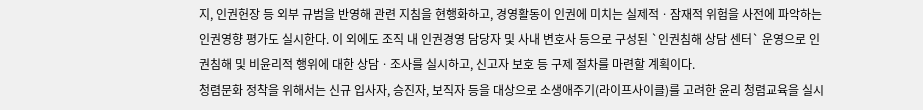지, 인권헌장 등 외부 규범을 반영해 관련 지침을 현행화하고, 경영활동이 인권에 미치는 실제적ㆍ잠재적 위험을 사전에 파악하는 인권영향 평가도 실시한다. 이 외에도 조직 내 인권경영 담당자 및 사내 변호사 등으로 구성된 `인권침해 상담 센터` 운영으로 인권침해 및 비윤리적 행위에 대한 상담ㆍ조사를 실시하고, 신고자 보호 등 구제 절차를 마련할 계획이다.
청렴문화 정착을 위해서는 신규 입사자, 승진자, 보직자 등을 대상으로 소생애주기(라이프사이클)를 고려한 윤리 청렴교육을 실시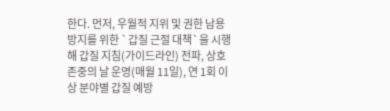한다. 먼저, 우월적 지위 및 권한 남용 방지를 위한 `갑질 근절 대책`을 시행해 갑질 지침(가이드라인) 전파, 상호 존중의 날 운영(매월 11일), 연 1회 이상 분야별 갑질 예방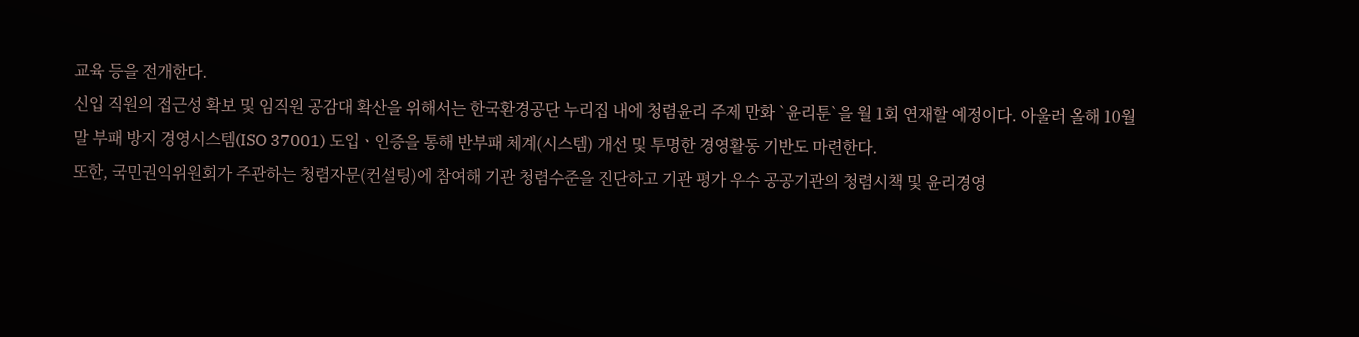교육 등을 전개한다.
신입 직원의 접근성 확보 및 임직원 공감대 확산을 위해서는 한국환경공단 누리집 내에 청렴윤리 주제 만화 `윤리툰`을 월 1회 연재할 예정이다. 아울러 올해 10월 말 부패 방지 경영시스템(ISO 37001) 도입ㆍ인증을 통해 반부패 체계(시스템) 개선 및 투명한 경영활동 기반도 마련한다.
또한, 국민권익위원회가 주관하는 청렴자문(컨설팅)에 참여해 기관 청렴수준을 진단하고 기관 평가 우수 공공기관의 청렴시책 및 윤리경영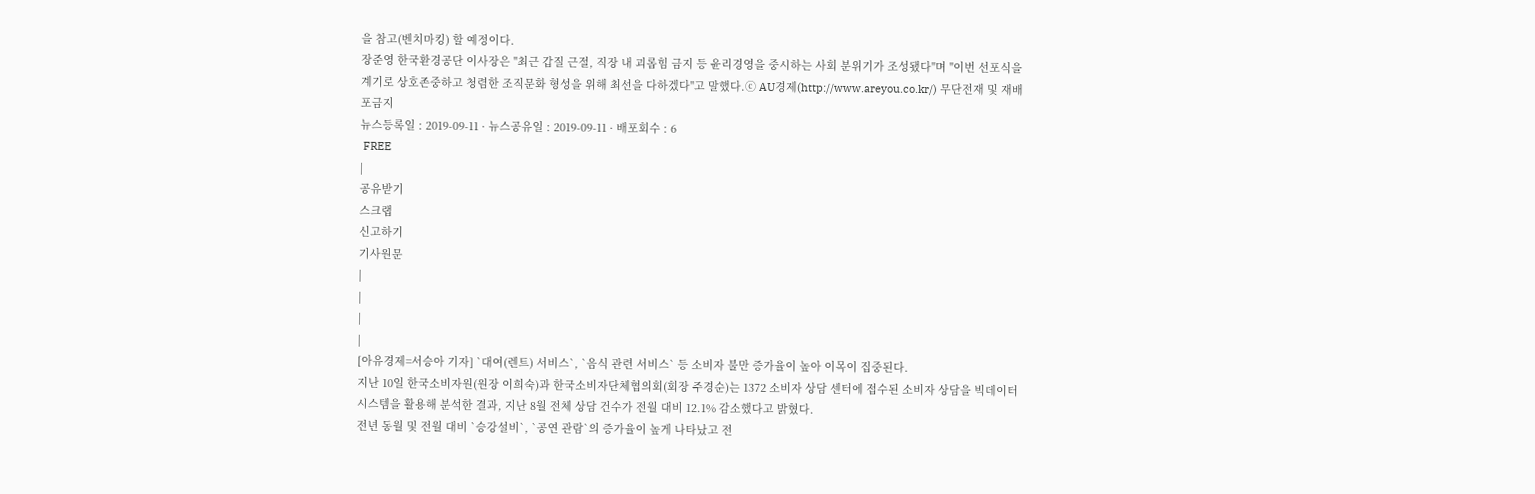을 참고(벤치마킹) 할 예정이다.
장준영 한국환경공단 이사장은 "최근 갑질 근절, 직장 내 괴롭힘 금지 등 윤리경영을 중시하는 사회 분위기가 조성됐다"며 "이번 선포식을 계기로 상호존중하고 청렴한 조직문화 형성을 위해 최선을 다하겠다"고 말했다.ⓒ AU경제(http://www.areyou.co.kr/) 무단전재 및 재배포금지
뉴스등록일 : 2019-09-11 · 뉴스공유일 : 2019-09-11 · 배포회수 : 6
 FREE
|
공유받기
스크랩
신고하기
기사원문
|
|
|
|
[아유경제=서승아 기자] `대여(렌트) 서비스`, `음식 관련 서비스` 등 소비자 불만 증가율이 높아 이목이 집중된다.
지난 10일 한국소비자원(원장 이희숙)과 한국소비자단체협의회(회장 주경순)는 1372 소비자 상담 센터에 접수된 소비자 상담을 빅데이터시스템을 활용해 분석한 결과, 지난 8월 전체 상담 건수가 전월 대비 12.1% 감소했다고 밝혔다.
전년 동월 및 전월 대비 `승강설비`, `공연 관람`의 증가율이 높게 나타났고 전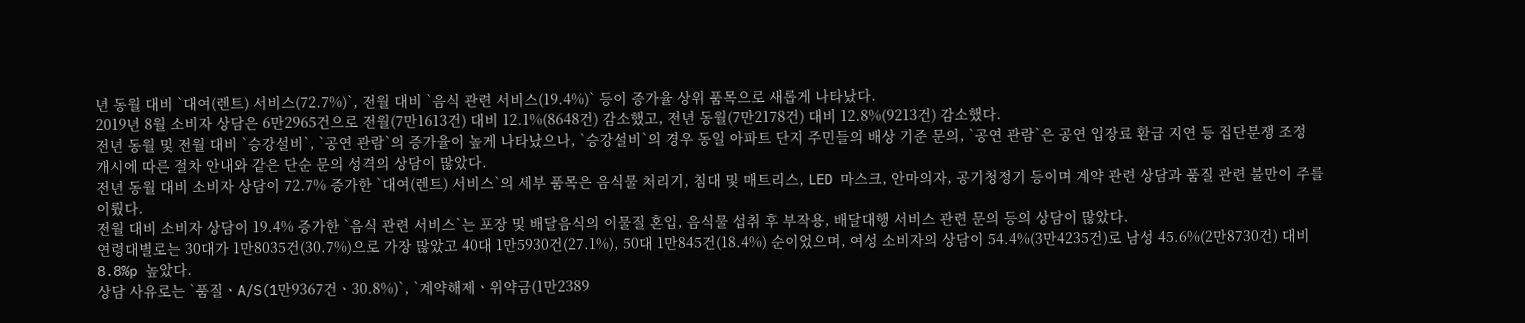년 동월 대비 `대여(렌트) 서비스(72.7%)`, 전월 대비 `음식 관련 서비스(19.4%)` 등이 증가율 상위 품목으로 새롭게 나타났다.
2019년 8월 소비자 상담은 6만2965건으로 전월(7만1613건) 대비 12.1%(8648건) 감소했고, 전년 동월(7만2178건) 대비 12.8%(9213건) 감소했다.
전년 동월 및 전월 대비 `승강설비`, `공연 관람`의 증가율이 높게 나타났으나, `승강설비`의 경우 동일 아파트 단지 주민들의 배상 기준 문의, `공연 관람`은 공연 입장료 환급 지연 등 집단분쟁 조정 개시에 따른 절차 안내와 같은 단순 문의 성격의 상담이 많았다.
전년 동월 대비 소비자 상담이 72.7% 증가한 `대여(렌트) 서비스`의 세부 품목은 음식물 처리기, 침대 및 매트리스, LED 마스크, 안마의자, 공기청정기 등이며 계약 관련 상담과 품질 관련 불만이 주를 이뤘다.
전월 대비 소비자 상담이 19.4% 증가한 `음식 관련 서비스`는 포장 및 배달음식의 이물질 혼입, 음식물 섭취 후 부작용, 배달대행 서비스 관련 문의 등의 상담이 많았다.
연령대별로는 30대가 1만8035건(30.7%)으로 가장 많았고 40대 1만5930건(27.1%), 50대 1만845건(18.4%) 순이었으며, 여성 소비자의 상담이 54.4%(3만4235건)로 남성 45.6%(2만8730건) 대비 8.8%p 높았다.
상담 사유로는 `품질ㆍA/S(1만9367건ㆍ30.8%)`, `계약해제ㆍ위약금(1만2389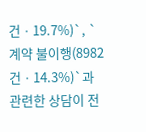건ㆍ19.7%)`, `계약 불이행(8982건ㆍ14.3%)`과 관련한 상담이 전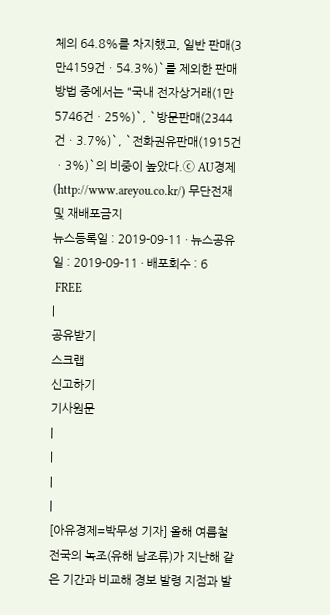체의 64.8%를 차지했고, 일반 판매(3만4159건ㆍ54.3%)`를 제외한 판매 방법 중에서는 "국내 전자상거래(1만5746건ㆍ25%)`, `방문판매(2344건ㆍ3.7%)`, `전화권유판매(1915건ㆍ3%)`의 비중이 높았다.ⓒ AU경제(http://www.areyou.co.kr/) 무단전재 및 재배포금지
뉴스등록일 : 2019-09-11 · 뉴스공유일 : 2019-09-11 · 배포회수 : 6
 FREE
|
공유받기
스크랩
신고하기
기사원문
|
|
|
|
[아유경제=박무성 기자] 올해 여름철 전국의 녹조(유해 남조류)가 지난해 같은 기간과 비교해 경보 발령 지점과 발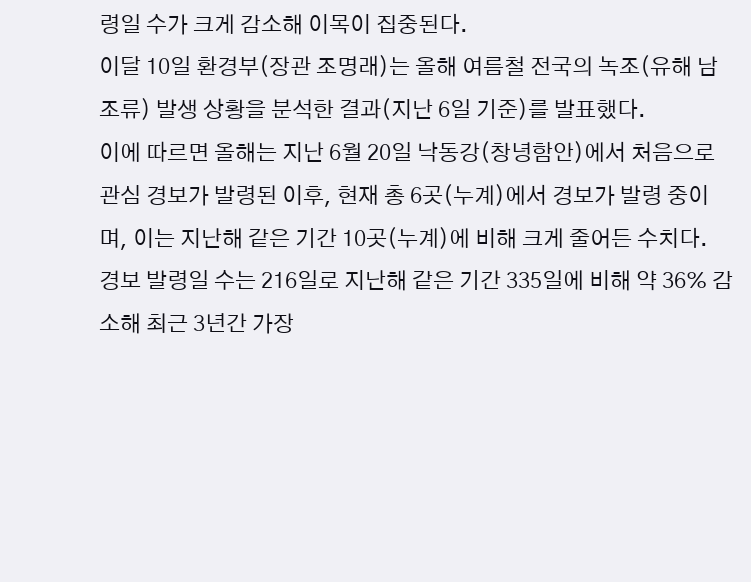령일 수가 크게 감소해 이목이 집중된다.
이달 10일 환경부(장관 조명래)는 올해 여름철 전국의 녹조(유해 남조류) 발생 상황을 분석한 결과(지난 6일 기준)를 발표했다.
이에 따르면 올해는 지난 6월 20일 낙동강(창녕함안)에서 처음으로 관심 경보가 발령된 이후, 현재 총 6곳(누계)에서 경보가 발령 중이며, 이는 지난해 같은 기간 10곳(누계)에 비해 크게 줄어든 수치다. 경보 발령일 수는 216일로 지난해 같은 기간 335일에 비해 약 36% 감소해 최근 3년간 가장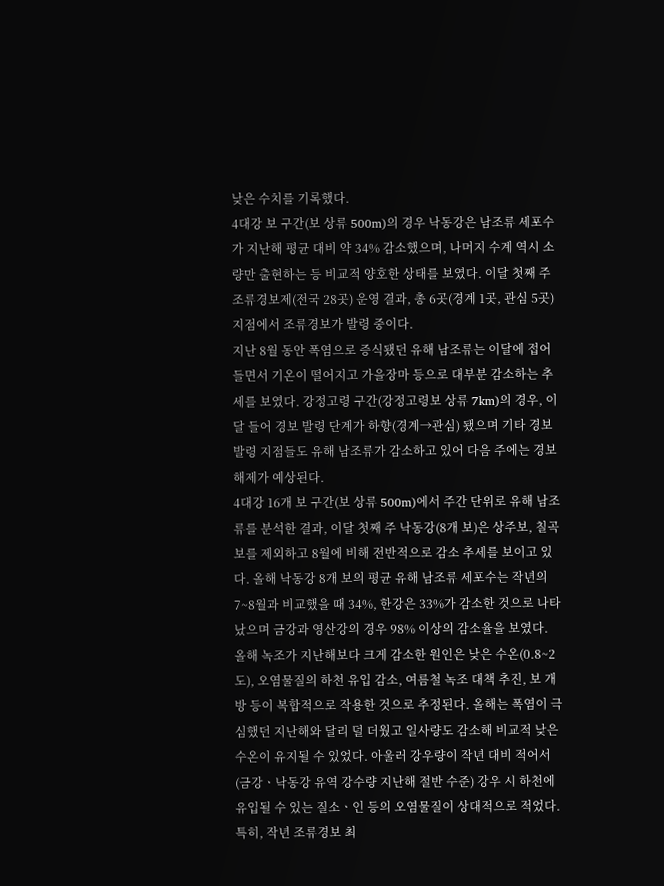낮은 수치를 기록했다.
4대강 보 구간(보 상류 500m)의 경우 낙동강은 남조류 세포수가 지난해 평균 대비 약 34% 감소했으며, 나머지 수계 역시 소량만 출현하는 등 비교적 양호한 상태를 보였다. 이달 첫째 주 조류경보제(전국 28곳) 운영 결과, 총 6곳(경계 1곳, 관심 5곳) 지점에서 조류경보가 발령 중이다.
지난 8월 동안 폭염으로 증식됐던 유해 남조류는 이달에 접어들면서 기온이 떨어지고 가을장마 등으로 대부분 감소하는 추세를 보였다. 강정고령 구간(강정고령보 상류 7km)의 경우, 이달 들어 경보 발령 단계가 하향(경계→관심) 됐으며 기타 경보 발령 지점들도 유해 남조류가 감소하고 있어 다음 주에는 경보 해제가 예상된다.
4대강 16개 보 구간(보 상류 500m)에서 주간 단위로 유해 남조류를 분석한 결과, 이달 첫째 주 낙동강(8개 보)은 상주보, 칠곡보를 제외하고 8월에 비해 전반적으로 감소 추세를 보이고 있다. 올해 낙동강 8개 보의 평균 유해 남조류 세포수는 작년의 7~8월과 비교했을 때 34%, 한강은 33%가 감소한 것으로 나타났으며 금강과 영산강의 경우 98% 이상의 감소율을 보였다.
올해 녹조가 지난해보다 크게 감소한 원인은 낮은 수온(0.8~2도), 오염물질의 하천 유입 감소, 여름철 녹조 대책 추진, 보 개방 등이 복합적으로 작용한 것으로 추정된다. 올해는 폭염이 극심했던 지난해와 달리 덜 더웠고 일사량도 감소해 비교적 낮은 수온이 유지될 수 있었다. 아울러 강우량이 작년 대비 적어서(금강ㆍ낙동강 유역 강수량 지난해 절반 수준) 강우 시 하천에 유입될 수 있는 질소ㆍ인 등의 오염물질이 상대적으로 적었다.
특히, 작년 조류경보 최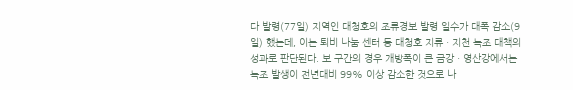다 발령(77일) 지역인 대청호의 조류경보 발령 일수가 대폭 감소(9일) 했는데, 이는 퇴비 나눔 센터 등 대청호 지류ㆍ지천 녹조 대책의 성과로 판단된다. 보 구간의 경우 개방폭이 큰 금강ㆍ영산강에서는 녹조 발생이 전년대비 99% 이상 감소한 것으로 나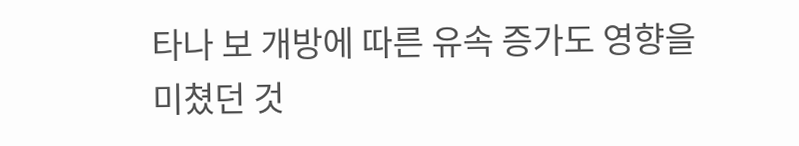타나 보 개방에 따른 유속 증가도 영향을 미쳤던 것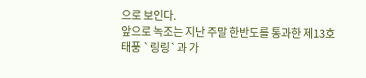으로 보인다.
앞으로 녹조는 지난 주말 한반도를 통과한 제13호 태풍 `링링`과 가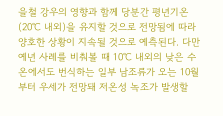을철 강우의 영향과 함께 당분간 평년기온(20℃ 내외)을 유지할 것으로 전망됨에 따라 양호한 상황이 지속될 것으로 예측된다. 다만 예년 사례를 비춰볼 때 10℃ 내외의 낮은 수온에서도 번식하는 일부 남조류가 오는 10월부터 우세가 전망돼 저온성 녹조가 발생할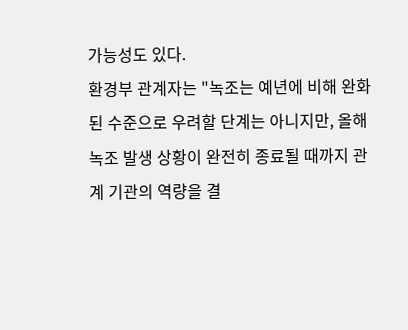가능성도 있다.
환경부 관계자는 "녹조는 예년에 비해 완화된 수준으로 우려할 단계는 아니지만, 올해 녹조 발생 상황이 완전히 종료될 때까지 관계 기관의 역량을 결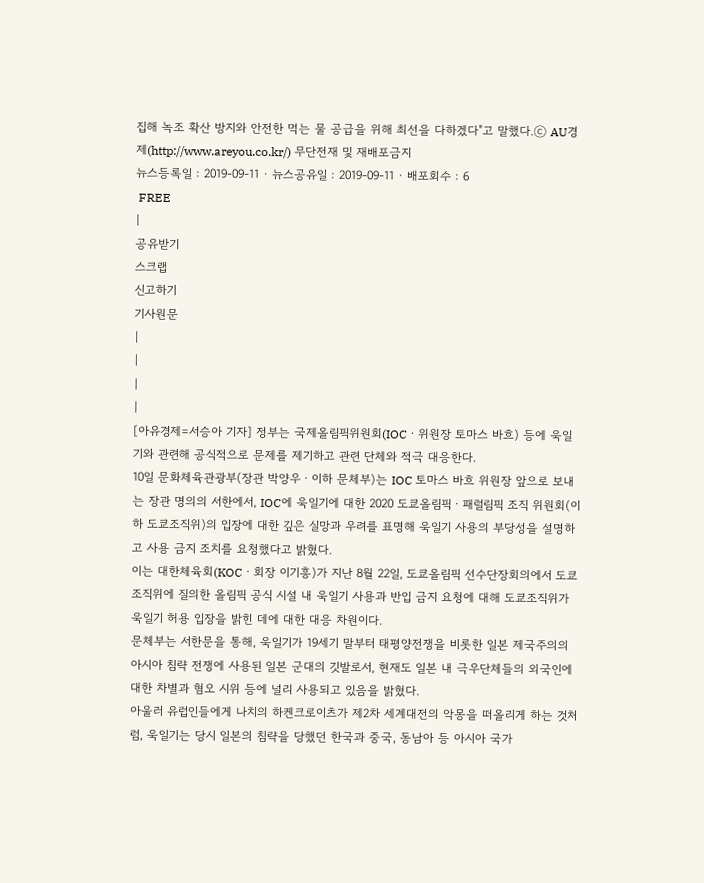집해 녹조 확산 방지와 안전한 먹는 물 공급을 위해 최선을 다하겠다"고 말했다.ⓒ AU경제(http://www.areyou.co.kr/) 무단전재 및 재배포금지
뉴스등록일 : 2019-09-11 · 뉴스공유일 : 2019-09-11 · 배포회수 : 6
 FREE
|
공유받기
스크랩
신고하기
기사원문
|
|
|
|
[아유경제=서승아 기자] 정부는 국제올림픽위원회(IOCㆍ위원장 토마스 바흐) 등에 욱일기와 관련해 공식적으로 문제를 제기하고 관련 단체와 적극 대응한다.
10일 문화체육관광부(장관 박양우ㆍ이하 문체부)는 IOC 토마스 바흐 위원장 앞으로 보내는 장관 명의의 서한에서, IOC에 욱일기에 대한 2020 도쿄올림픽ㆍ패럴림픽 조직 위원회(이하 도쿄조직위)의 입장에 대한 깊은 실망과 우려를 표명해 욱일기 사용의 부당성을 설명하고 사용 금지 조치를 요청했다고 밝혔다.
이는 대한체육회(KOCㆍ회장 이기흥)가 지난 8월 22일, 도쿄올림픽 선수단장회의에서 도쿄조직위에 질의한 올림픽 공식 시설 내 욱일기 사용과 반입 금지 요청에 대해 도쿄조직위가 욱일기 허용 입장을 밝힌 데에 대한 대응 차원이다.
문체부는 서한문을 통해, 욱일기가 19세기 말부터 태평양전쟁을 비롯한 일본 제국주의의 아시아 침략 전쟁에 사용된 일본 군대의 깃발로서, 현재도 일본 내 극우단체들의 외국인에 대한 차별과 혐오 시위 등에 널리 사용되고 있음을 밝혔다.
아울러 유럽인들에게 나치의 하켄크로이츠가 제2차 세계대전의 악몽을 떠올리게 하는 것처럼, 욱일기는 당시 일본의 침략을 당했던 한국과 중국, 동남아 등 아시아 국가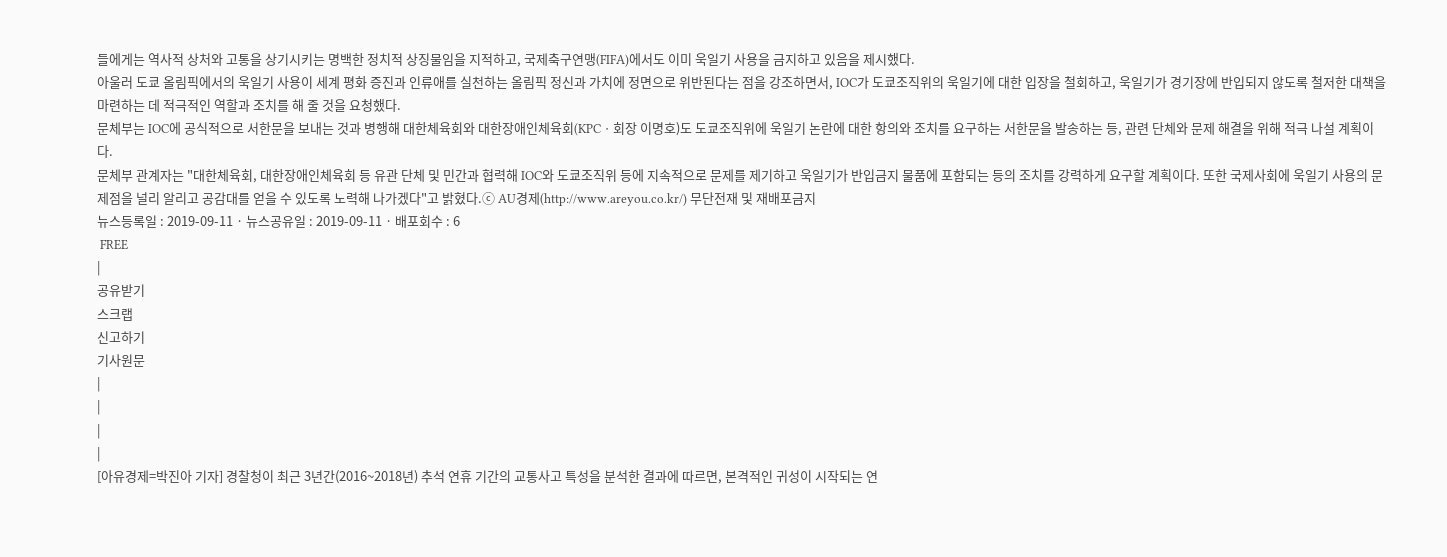들에게는 역사적 상처와 고통을 상기시키는 명백한 정치적 상징물임을 지적하고, 국제축구연맹(FIFA)에서도 이미 욱일기 사용을 금지하고 있음을 제시했다.
아울러 도쿄 올림픽에서의 욱일기 사용이 세계 평화 증진과 인류애를 실천하는 올림픽 정신과 가치에 정면으로 위반된다는 점을 강조하면서, IOC가 도쿄조직위의 욱일기에 대한 입장을 철회하고, 욱일기가 경기장에 반입되지 않도록 철저한 대책을 마련하는 데 적극적인 역할과 조치를 해 줄 것을 요청했다.
문체부는 IOC에 공식적으로 서한문을 보내는 것과 병행해 대한체육회와 대한장애인체육회(KPCㆍ회장 이명호)도 도쿄조직위에 욱일기 논란에 대한 항의와 조치를 요구하는 서한문을 발송하는 등, 관련 단체와 문제 해결을 위해 적극 나설 계획이다.
문체부 관계자는 "대한체육회, 대한장애인체육회 등 유관 단체 및 민간과 협력해 IOC와 도쿄조직위 등에 지속적으로 문제를 제기하고 욱일기가 반입금지 물품에 포함되는 등의 조치를 강력하게 요구할 계획이다. 또한 국제사회에 욱일기 사용의 문제점을 널리 알리고 공감대를 얻을 수 있도록 노력해 나가겠다"고 밝혔다.ⓒ AU경제(http://www.areyou.co.kr/) 무단전재 및 재배포금지
뉴스등록일 : 2019-09-11 · 뉴스공유일 : 2019-09-11 · 배포회수 : 6
 FREE
|
공유받기
스크랩
신고하기
기사원문
|
|
|
|
[아유경제=박진아 기자] 경찰청이 최근 3년간(2016~2018년) 추석 연휴 기간의 교통사고 특성을 분석한 결과에 따르면, 본격적인 귀성이 시작되는 연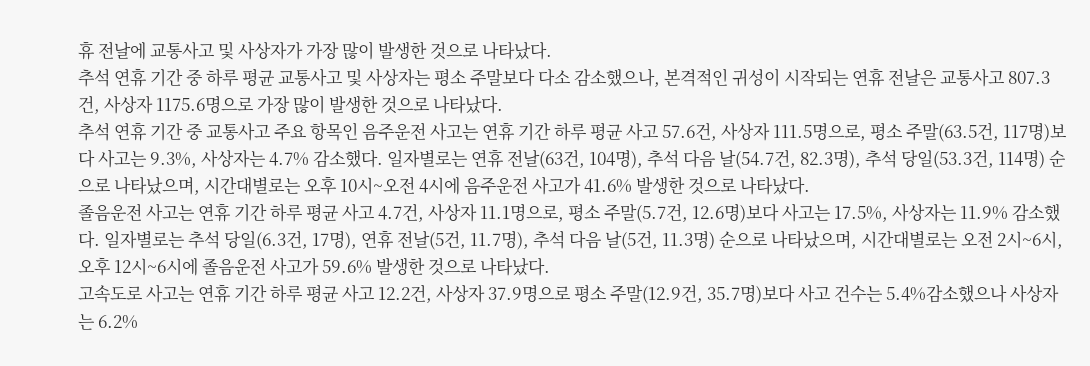휴 전날에 교통사고 및 사상자가 가장 많이 발생한 것으로 나타났다.
추석 연휴 기간 중 하루 평균 교통사고 및 사상자는 평소 주말보다 다소 감소했으나, 본격적인 귀성이 시작되는 연휴 전날은 교통사고 807.3건, 사상자 1175.6명으로 가장 많이 발생한 것으로 나타났다.
추석 연휴 기간 중 교통사고 주요 항목인 음주운전 사고는 연휴 기간 하루 평균 사고 57.6건, 사상자 111.5명으로, 평소 주말(63.5건, 117명)보다 사고는 9.3%, 사상자는 4.7% 감소했다. 일자별로는 연휴 전날(63건, 104명), 추석 다음 날(54.7건, 82.3명), 추석 당일(53.3건, 114명) 순으로 나타났으며, 시간대별로는 오후 10시~오전 4시에 음주운전 사고가 41.6% 발생한 것으로 나타났다.
졸음운전 사고는 연휴 기간 하루 평균 사고 4.7건, 사상자 11.1명으로, 평소 주말(5.7건, 12.6명)보다 사고는 17.5%, 사상자는 11.9% 감소했다. 일자별로는 추석 당일(6.3건, 17명), 연휴 전날(5건, 11.7명), 추석 다음 날(5건, 11.3명) 순으로 나타났으며, 시간대별로는 오전 2시~6시, 오후 12시~6시에 졸음운전 사고가 59.6% 발생한 것으로 나타났다.
고속도로 사고는 연휴 기간 하루 평균 사고 12.2건, 사상자 37.9명으로 평소 주말(12.9건, 35.7명)보다 사고 건수는 5.4%감소했으나 사상자는 6.2%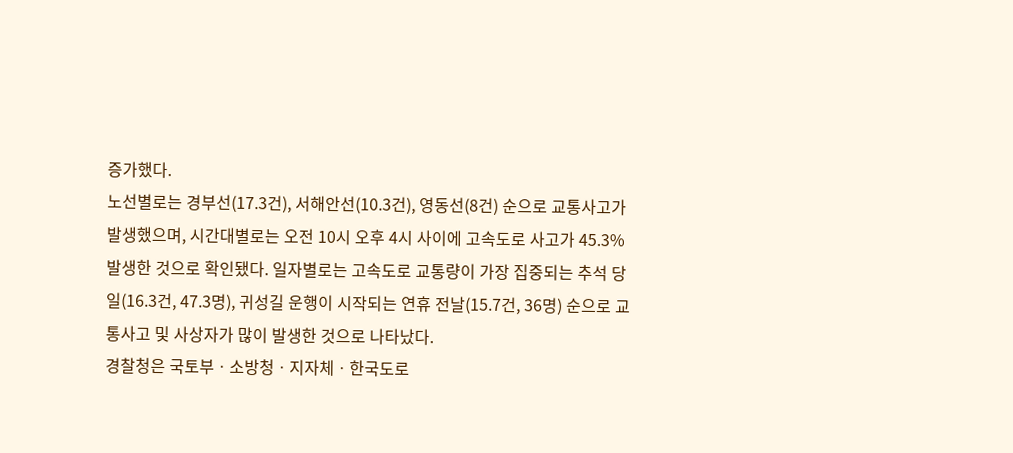증가했다.
노선별로는 경부선(17.3건), 서해안선(10.3건), 영동선(8건) 순으로 교통사고가 발생했으며, 시간대별로는 오전 10시 오후 4시 사이에 고속도로 사고가 45.3% 발생한 것으로 확인됐다. 일자별로는 고속도로 교통량이 가장 집중되는 추석 당일(16.3건, 47.3명), 귀성길 운행이 시작되는 연휴 전날(15.7건, 36명) 순으로 교통사고 및 사상자가 많이 발생한 것으로 나타났다.
경찰청은 국토부ㆍ소방청ㆍ지자체ㆍ한국도로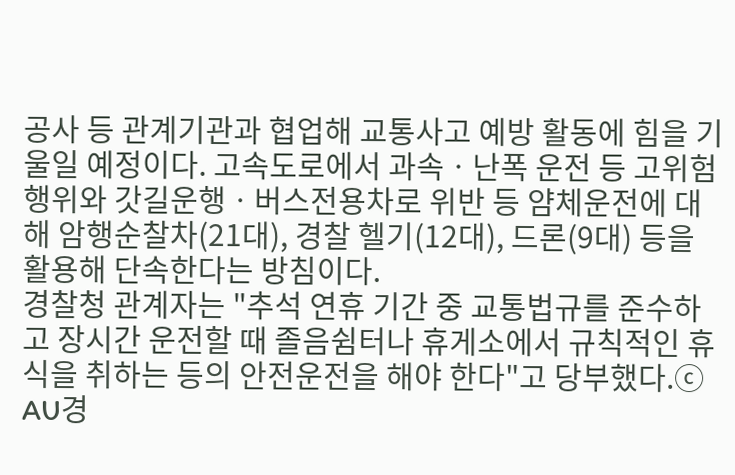공사 등 관계기관과 협업해 교통사고 예방 활동에 힘을 기울일 예정이다. 고속도로에서 과속ㆍ난폭 운전 등 고위험행위와 갓길운행ㆍ버스전용차로 위반 등 얌체운전에 대해 암행순찰차(21대), 경찰 헬기(12대), 드론(9대) 등을 활용해 단속한다는 방침이다.
경찰청 관계자는 "추석 연휴 기간 중 교통법규를 준수하고 장시간 운전할 때 졸음쉼터나 휴게소에서 규칙적인 휴식을 취하는 등의 안전운전을 해야 한다"고 당부했다.ⓒ AU경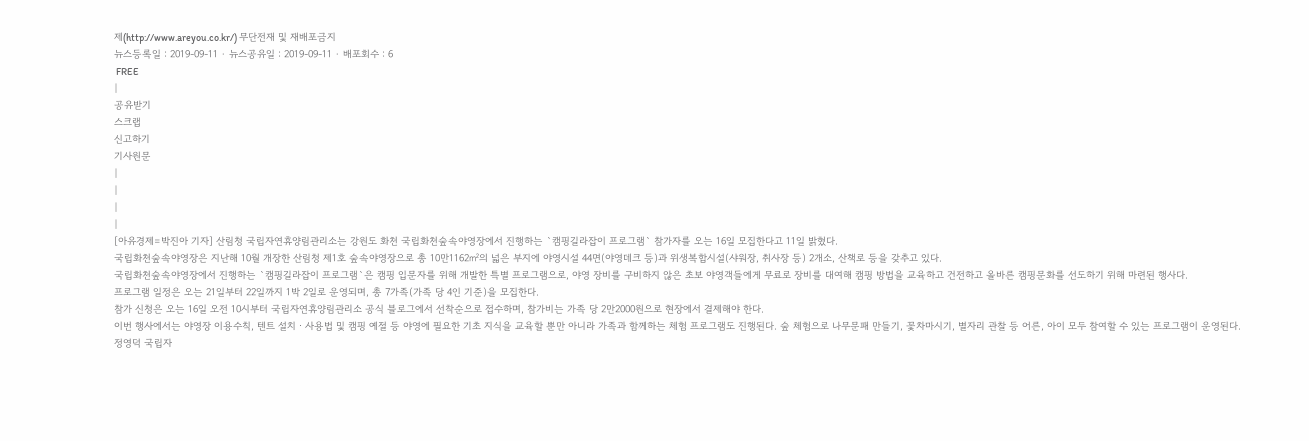제(http://www.areyou.co.kr/) 무단전재 및 재배포금지
뉴스등록일 : 2019-09-11 · 뉴스공유일 : 2019-09-11 · 배포회수 : 6
 FREE
|
공유받기
스크랩
신고하기
기사원문
|
|
|
|
[아유경제=박진아 기자] 산림청 국립자연휴양림관리소는 강원도 화천 국립화천숲속야영장에서 진행하는 `캠핑길라잡이 프로그램` 참가자를 오는 16일 모집한다고 11일 밝혔다.
국립화천숲속야영장은 지난해 10월 개장한 산림청 제1호 숲속야영장으로 총 10만1162㎡의 넓은 부지에 야영시설 44면(야영데크 등)과 위생복합시설(샤워장, 취사장 등) 2개소, 산책로 등을 갖추고 있다.
국립화천숲속야영장에서 진행하는 `캠핑길라잡이 프로그램`은 캠핑 입문자를 위해 개발한 특별 프로그램으로, 야영 장비를 구비하지 않은 초보 야영객들에게 무료로 장비를 대여해 캠핑 방법을 교육하고 건전하고 올바른 캠핑문화를 선도하기 위해 마련된 행사다.
프로그램 일정은 오는 21일부터 22일까지 1박 2일로 운영되며, 총 7가족(가족 당 4인 기준)을 모집한다.
참가 신청은 오는 16일 오전 10시부터 국립자연휴양림관리소 공식 블로그에서 선착순으로 접수하며, 참가비는 가족 당 2만2000원으로 현장에서 결제해야 한다.
이번 행사에서는 야영장 이용수칙, 텐트 설치ㆍ사용법 및 캠핑 예절 등 야영에 필요한 기초 지식을 교육할 뿐만 아니라 가족과 함께하는 체험 프로그램도 진행된다. 숲 체험으로 나무문패 만들기, 꽃차마시기, 별자리 관찰 등 어른, 아이 모두 참여할 수 있는 프로그램이 운영된다.
정영덕 국립자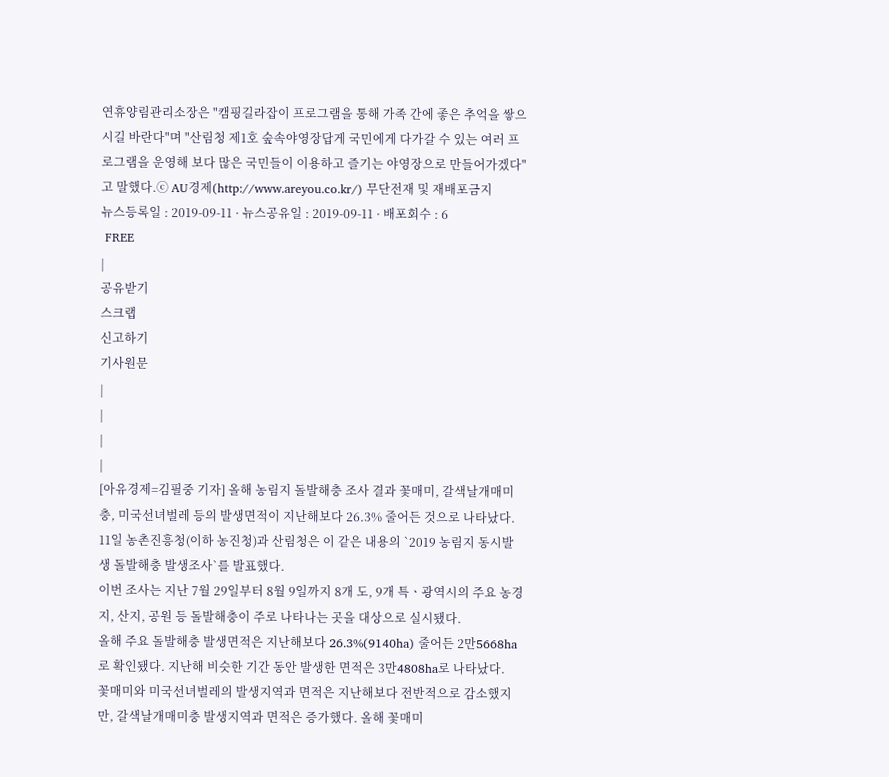연휴양림관리소장은 "캠핑길라잡이 프로그램을 통해 가족 간에 좋은 추억을 쌓으시길 바란다"며 "산림청 제1호 숲속야영장답게 국민에게 다가갈 수 있는 여러 프로그램을 운영해 보다 많은 국민들이 이용하고 즐기는 야영장으로 만들어가겠다"고 말했다.ⓒ AU경제(http://www.areyou.co.kr/) 무단전재 및 재배포금지
뉴스등록일 : 2019-09-11 · 뉴스공유일 : 2019-09-11 · 배포회수 : 6
 FREE
|
공유받기
스크랩
신고하기
기사원문
|
|
|
|
[아유경제=김필중 기자] 올해 농림지 돌발해충 조사 결과 꽃매미, 갈색날개매미충, 미국선녀벌레 등의 발생면적이 지난해보다 26.3% 줄어든 것으로 나타났다.
11일 농촌진흥청(이하 농진청)과 산림청은 이 같은 내용의 `2019 농림지 동시발생 돌발해충 발생조사`를 발표했다.
이번 조사는 지난 7월 29일부터 8월 9일까지 8개 도, 9개 특ㆍ광역시의 주요 농경지, 산지, 공원 등 돌발해충이 주로 나타나는 곳을 대상으로 실시됐다.
올해 주요 돌발해충 발생면적은 지난해보다 26.3%(9140ha) 줄어든 2만5668ha로 확인됐다. 지난해 비슷한 기간 동안 발생한 면적은 3만4808ha로 나타났다.
꽃매미와 미국선녀벌레의 발생지역과 면적은 지난해보다 전반적으로 감소했지만, 갈색날개매미충 발생지역과 면적은 증가했다. 올해 꽃매미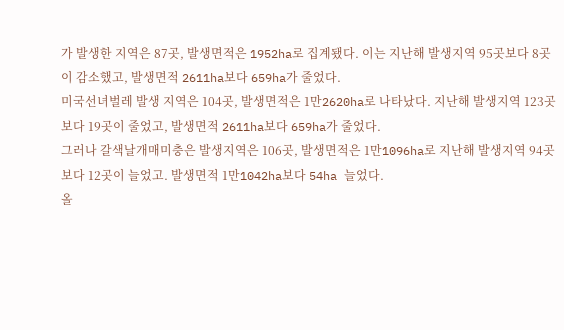가 발생한 지역은 87곳, 발생면적은 1952ha로 집계됐다. 이는 지난해 발생지역 95곳보다 8곳이 감소했고, 발생면적 2611ha보다 659ha가 줄었다.
미국선녀벌레 발생 지역은 104곳, 발생면적은 1만2620ha로 나타났다. 지난해 발생지역 123곳보다 19곳이 줄었고, 발생면적 2611ha보다 659ha가 줄었다.
그러나 갈색날개매미충은 발생지역은 106곳, 발생면적은 1만1096ha로 지난해 발생지역 94곳보다 12곳이 늘었고. 발생면적 1만1042ha보다 54ha 늘었다.
올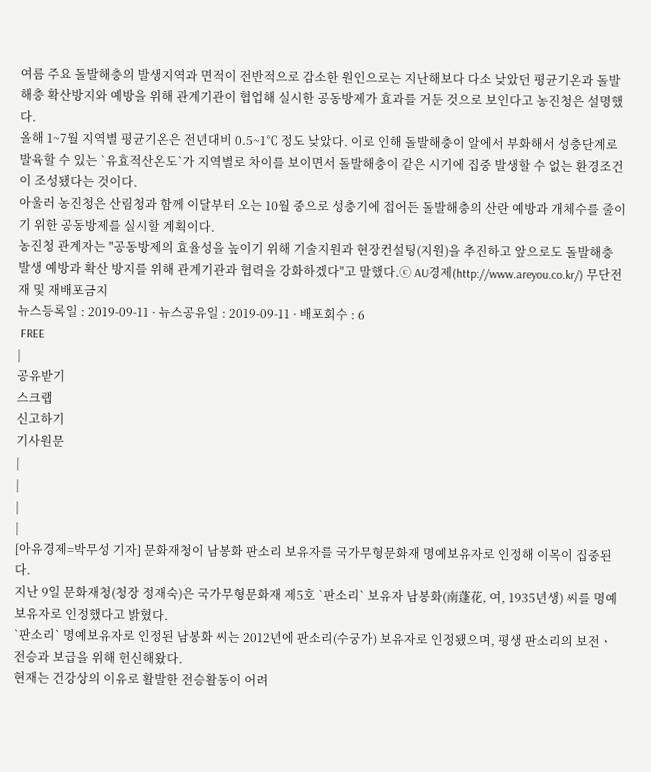여름 주요 돌발해충의 발생지역과 면적이 전반적으로 감소한 원인으로는 지난해보다 다소 낮았던 평균기온과 돌발해충 확산방지와 예방을 위해 관계기관이 협업해 실시한 공동방제가 효과를 거둔 것으로 보인다고 농진청은 설명했다.
올해 1~7월 지역별 평균기온은 전년대비 0.5~1℃ 정도 낮았다. 이로 인해 돌발해충이 알에서 부화해서 성충단계로 발육할 수 있는 `유효적산온도`가 지역별로 차이를 보이면서 돌발해충이 같은 시기에 집중 발생할 수 없는 환경조건이 조성됐다는 것이다.
아울러 농진청은 산림청과 함께 이달부터 오는 10월 중으로 성충기에 접어든 돌발해충의 산란 예방과 개체수를 줄이기 위한 공동방제를 실시할 계획이다.
농진청 관계자는 "공동방제의 효율성을 높이기 위해 기술지원과 현장컨설팅(지원)을 추진하고 앞으로도 돌발해충 발생 예방과 확산 방지를 위해 관계기관과 협력을 강화하겠다"고 말했다.ⓒ AU경제(http://www.areyou.co.kr/) 무단전재 및 재배포금지
뉴스등록일 : 2019-09-11 · 뉴스공유일 : 2019-09-11 · 배포회수 : 6
 FREE
|
공유받기
스크랩
신고하기
기사원문
|
|
|
|
[아유경제=박무성 기자] 문화재청이 남봉화 판소리 보유자를 국가무형문화재 명예보유자로 인정해 이목이 집중된다.
지난 9일 문화재청(청장 정재숙)은 국가무형문화재 제5호 `판소리` 보유자 남봉화(南蓬花, 여, 1935년생) 씨를 명예보유자로 인정했다고 밝혔다.
`판소리` 명예보유자로 인정된 남봉화 씨는 2012년에 판소리(수궁가) 보유자로 인정됐으며, 평생 판소리의 보전ㆍ전승과 보급을 위해 헌신해왔다.
현재는 건강상의 이유로 활발한 전승활동이 어려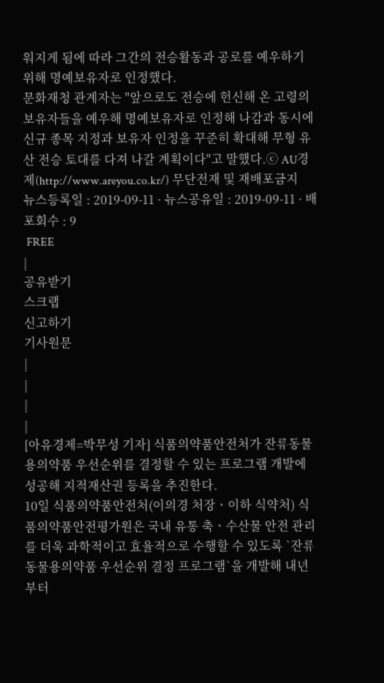워지게 됨에 따라 그간의 전승활동과 공로를 예우하기 위해 명예보유자로 인정했다.
문화재청 관계자는 "앞으로도 전승에 헌신해 온 고령의 보유자들을 예우해 명예보유자로 인정해 나감과 동시에 신규 종목 지정과 보유자 인정을 꾸준히 확대해 무형 유산 전승 토대를 다져 나갈 계획이다"고 말했다.ⓒ AU경제(http://www.areyou.co.kr/) 무단전재 및 재배포금지
뉴스등록일 : 2019-09-11 · 뉴스공유일 : 2019-09-11 · 배포회수 : 9
 FREE
|
공유받기
스크랩
신고하기
기사원문
|
|
|
|
[아유경제=박무성 기자] 식품의약품안전처가 잔류동물용의약품 우선순위를 결정할 수 있는 프로그램 개발에 성공해 지적재산권 등록을 추진한다.
10일 식품의약품안전처(이의경 처장ㆍ이하 식약처) 식품의약품안전평가원은 국내 유통 축ㆍ수산물 안전 관리를 더욱 과학적이고 효율적으로 수행할 수 있도록 `잔류동물용의약품 우선순위 결정 프로그램`을 개발해 내년부터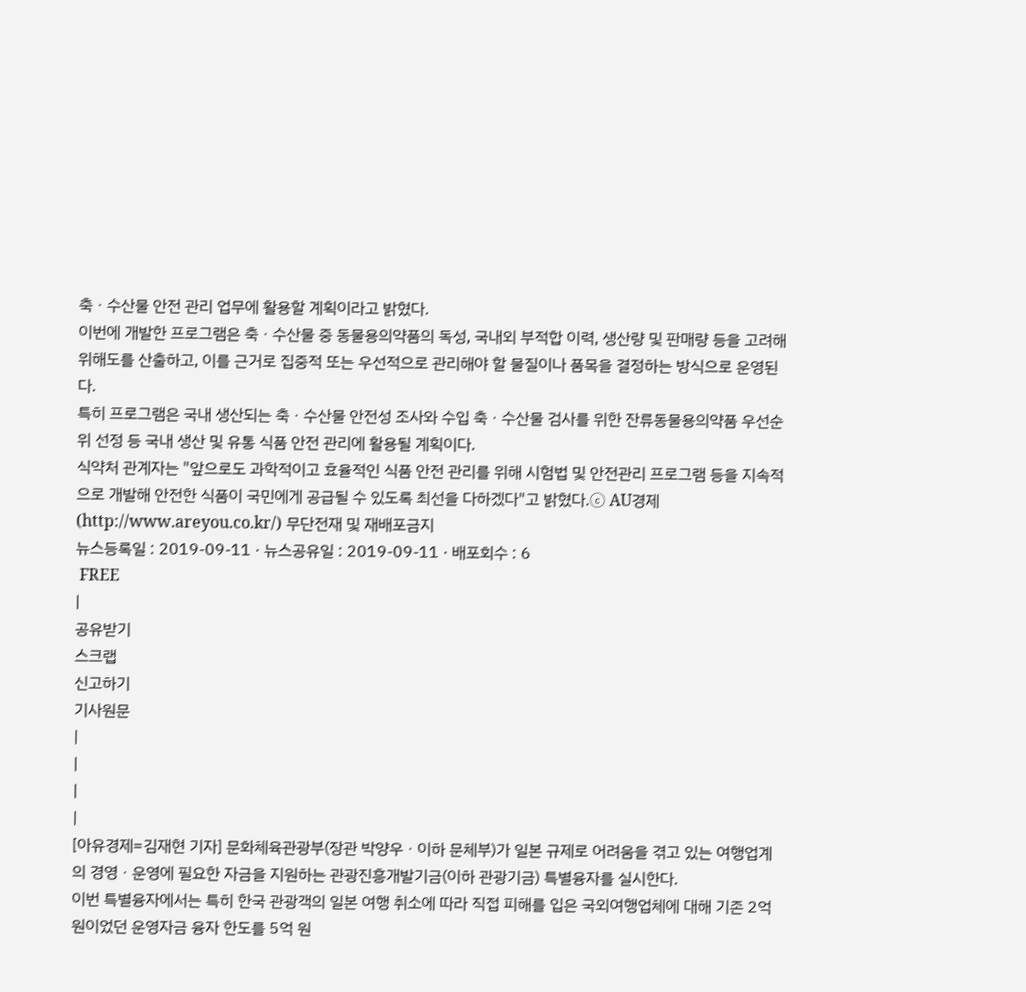축ㆍ수산물 안전 관리 업무에 활용할 계획이라고 밝혔다.
이번에 개발한 프로그램은 축ㆍ수산물 중 동물용의약품의 독성, 국내외 부적합 이력, 생산량 및 판매량 등을 고려해 위해도를 산출하고, 이를 근거로 집중적 또는 우선적으로 관리해야 할 물질이나 품목을 결정하는 방식으로 운영된다.
특히 프로그램은 국내 생산되는 축ㆍ수산물 안전성 조사와 수입 축ㆍ수산물 검사를 위한 잔류동물용의약품 우선순위 선정 등 국내 생산 및 유통 식품 안전 관리에 활용될 계획이다.
식약처 관계자는 "앞으로도 과학적이고 효율적인 식품 안전 관리를 위해 시험법 및 안전관리 프로그램 등을 지속적으로 개발해 안전한 식품이 국민에게 공급될 수 있도록 최선을 다하겠다"고 밝혔다.ⓒ AU경제(http://www.areyou.co.kr/) 무단전재 및 재배포금지
뉴스등록일 : 2019-09-11 · 뉴스공유일 : 2019-09-11 · 배포회수 : 6
 FREE
|
공유받기
스크랩
신고하기
기사원문
|
|
|
|
[아유경제=김재현 기자] 문화체육관광부(장관 박양우ㆍ이하 문체부)가 일본 규제로 어려움을 겪고 있는 여행업계의 경영ㆍ운영에 필요한 자금을 지원하는 관광진흥개발기금(이하 관광기금) 특별융자를 실시한다.
이번 특별융자에서는 특히 한국 관광객의 일본 여행 취소에 따라 직접 피해를 입은 국외여행업체에 대해 기존 2억 원이었던 운영자금 융자 한도를 5억 원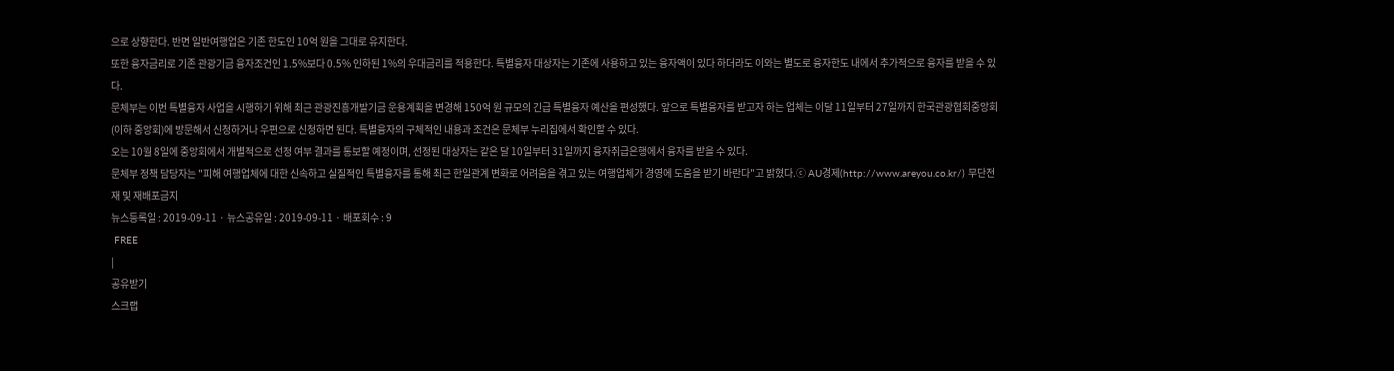으로 상향한다. 반면 일반여행업은 기존 한도인 10억 원을 그대로 유지한다.
또한 융자금리로 기존 관광기금 융자조건인 1.5%보다 0.5% 인하된 1%의 우대금리를 적용한다. 특별융자 대상자는 기존에 사용하고 있는 융자액이 있다 하더라도 이와는 별도로 융자한도 내에서 추가적으로 융자를 받을 수 있다.
문체부는 이번 특별융자 사업을 시행하기 위해 최근 관광진흥개발기금 운용계획을 변경해 150억 원 규모의 긴급 특별융자 예산을 편성했다. 앞으로 특별융자를 받고자 하는 업체는 이달 11일부터 27일까지 한국관광협회중앙회(이하 중앙회)에 방문해서 신청하거나 우편으로 신청하면 된다. 특별융자의 구체적인 내용과 조건은 문체부 누리집에서 확인할 수 있다.
오는 10월 8일에 중앙회에서 개별적으로 선정 여부 결과를 통보할 예정이며, 선정된 대상자는 같은 달 10일부터 31일까지 융자취급은행에서 융자를 받을 수 있다.
문체부 정책 담당자는 "피해 여행업체에 대한 신속하고 실질적인 특별융자를 통해 최근 한일관계 변화로 어려움을 겪고 있는 여행업체가 경영에 도움을 받기 바란다"고 밝혔다.ⓒ AU경제(http://www.areyou.co.kr/) 무단전재 및 재배포금지
뉴스등록일 : 2019-09-11 · 뉴스공유일 : 2019-09-11 · 배포회수 : 9
 FREE
|
공유받기
스크랩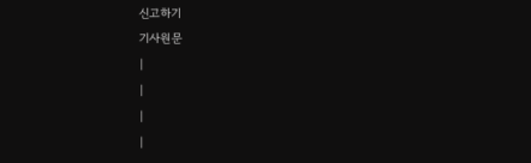신고하기
기사원문
|
|
|
|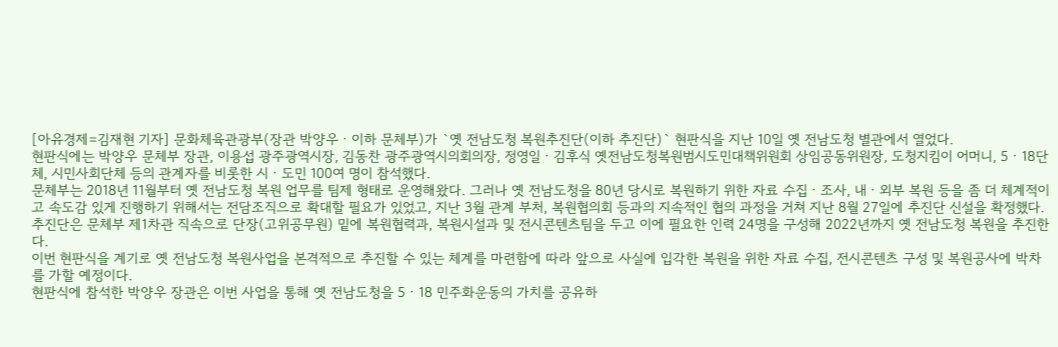[아유경제=김재현 기자] 문화체육관광부(장관 박양우ㆍ이하 문체부)가 `옛 전남도청 복원추진단(이하 추진단)` 현판식을 지난 10일 옛 전남도청 별관에서 열었다.
현판식에는 박양우 문체부 장관, 이용섭 광주광역시장, 김동찬 광주광역시의회의장, 정영일ㆍ김후식 옛전남도청복원범시도민대책위원회 상임공동위원장, 도청지킴이 어머니, 5ㆍ18단체, 시민사회단체 등의 관계자를 비롯한 시ㆍ도민 100여 명이 참석했다.
문체부는 2018년 11월부터 옛 전남도청 복원 업무를 팀제 형태로 운영해왔다. 그러나 옛 전남도청을 80년 당시로 복원하기 위한 자료 수집ㆍ조사, 내ㆍ외부 복원 등을 좀 더 체계적이고 속도감 있게 진행하기 위해서는 전담조직으로 확대할 필요가 있었고, 지난 3월 관계 부처, 복원협의회 등과의 지속적인 협의 과정을 거쳐 지난 8월 27일에 추진단 신설을 확정했다.
추진단은 문체부 제1차관 직속으로 단장(고위공무원) 밑에 복원협력과, 복원시설과 및 전시콘텐츠팀을 두고 이에 필요한 인력 24명을 구성해 2022년까지 옛 전남도청 복원을 추진한다.
이번 현판식을 계기로 옛 전남도청 복원사업을 본격적으로 추진할 수 있는 체계를 마련함에 따라 앞으로 사실에 입각한 복원을 위한 자료 수집, 전시콘텐츠 구성 및 복원공사에 박차를 가할 예정이다.
현판식에 참석한 박양우 장관은 이번 사업을 통해 옛 전남도청을 5ㆍ18 민주화운동의 가치를 공유하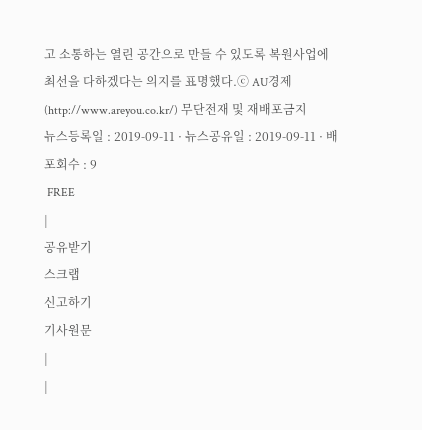고 소통하는 열린 공간으로 만들 수 있도록 복원사업에 최선을 다하겠다는 의지를 표명했다.ⓒ AU경제(http://www.areyou.co.kr/) 무단전재 및 재배포금지
뉴스등록일 : 2019-09-11 · 뉴스공유일 : 2019-09-11 · 배포회수 : 9
 FREE
|
공유받기
스크랩
신고하기
기사원문
|
|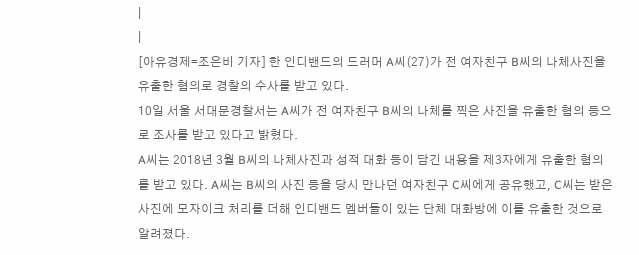|
|
[아유경제=조은비 기자] 한 인디밴드의 드러머 A씨(27)가 전 여자친구 B씨의 나체사진을 유출한 혐의로 경찰의 수사를 받고 있다.
10일 서울 서대문경찰서는 A씨가 전 여자친구 B씨의 나체를 찍은 사진을 유출한 혐의 등으로 조사를 받고 있다고 밝혔다.
A씨는 2018년 3월 B씨의 나체사진과 성적 대화 등이 담긴 내용을 제3자에게 유출한 혐의를 받고 있다. A씨는 B씨의 사진 등을 당시 만나던 여자친구 C씨에게 공유했고, C씨는 받은 사진에 모자이크 처리를 더해 인디밴드 멤버들이 있는 단체 대화방에 이를 유출한 것으로 알려졌다.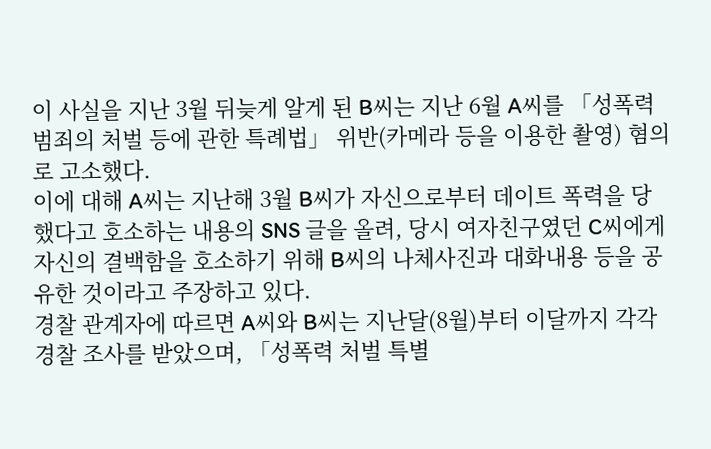이 사실을 지난 3월 뒤늦게 알게 된 B씨는 지난 6월 A씨를 「성폭력 범죄의 처벌 등에 관한 특례법」 위반(카메라 등을 이용한 촬영) 혐의로 고소했다.
이에 대해 A씨는 지난해 3월 B씨가 자신으로부터 데이트 폭력을 당했다고 호소하는 내용의 SNS 글을 올려, 당시 여자친구였던 C씨에게 자신의 결백함을 호소하기 위해 B씨의 나체사진과 대화내용 등을 공유한 것이라고 주장하고 있다.
경찰 관계자에 따르면 A씨와 B씨는 지난달(8월)부터 이달까지 각각 경찰 조사를 받았으며, 「성폭력 처벌 특별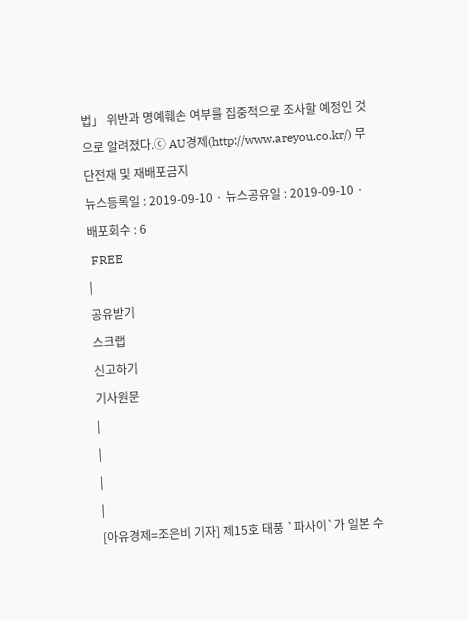법」 위반과 명예훼손 여부를 집중적으로 조사할 예정인 것으로 알려졌다.ⓒ AU경제(http://www.areyou.co.kr/) 무단전재 및 재배포금지
뉴스등록일 : 2019-09-10 · 뉴스공유일 : 2019-09-10 · 배포회수 : 6
 FREE
|
공유받기
스크랩
신고하기
기사원문
|
|
|
|
[아유경제=조은비 기자] 제15호 태풍 `파사이`가 일본 수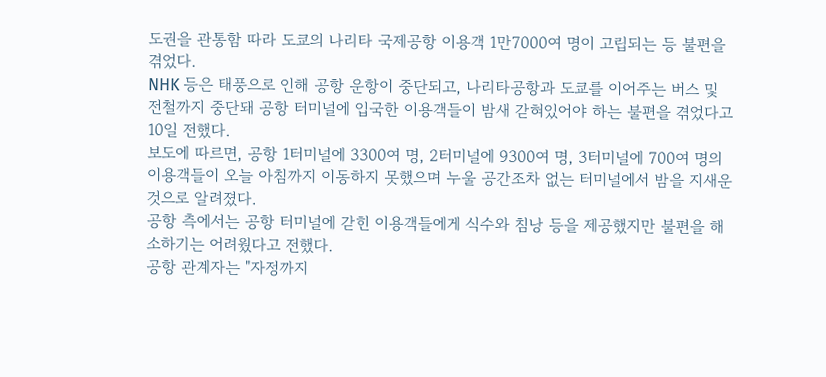도권을 관통함 따라 도쿄의 나리타 국제공항 이용객 1만7000여 명이 고립되는 등 불편을 겪었다.
NHK 등은 태풍으로 인해 공항 운항이 중단되고, 나리타공항과 도쿄를 이어주는 버스 및 전철까지 중단돼 공항 터미널에 입국한 이용객들이 밤새 갇혀있어야 하는 불편을 겪었다고 10일 전했다.
보도에 따르면, 공항 1터미널에 3300여 명, 2터미널에 9300여 명, 3터미널에 700여 명의 이용객들이 오늘 아침까지 이동하지 못했으며 누울 공간조차 없는 터미널에서 밤을 지새운 것으로 알려졌다.
공항 측에서는 공항 터미널에 갇힌 이용객들에게 식수와 침낭 등을 제공했지만 불편을 해소하기는 어려웠다고 전했다.
공항 관계자는 "자정까지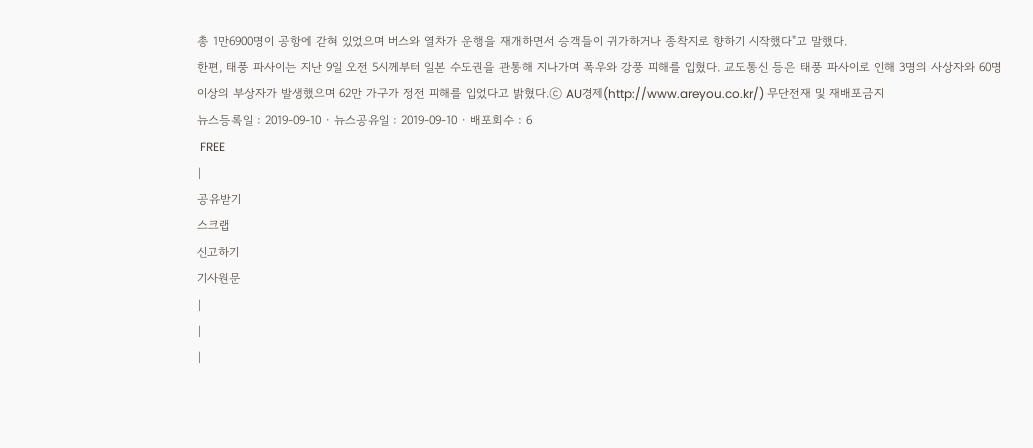총 1만6900명이 공항에 갇혀 있었으며 버스와 열차가 운행을 재개하면서 승객들이 귀가하거나 종착지로 향하기 시작했다"고 말했다.
한편, 태풍 파사이는 지난 9일 오전 5시께부터 일본 수도권을 관통해 지나가며 폭우와 강풍 피해를 입혔다. 교도통신 등은 태풍 파사이로 인해 3명의 사상자와 60명 이상의 부상자가 발생했으며 62만 가구가 정전 피해를 입었다고 밝혔다.ⓒ AU경제(http://www.areyou.co.kr/) 무단전재 및 재배포금지
뉴스등록일 : 2019-09-10 · 뉴스공유일 : 2019-09-10 · 배포회수 : 6
 FREE
|
공유받기
스크랩
신고하기
기사원문
|
|
|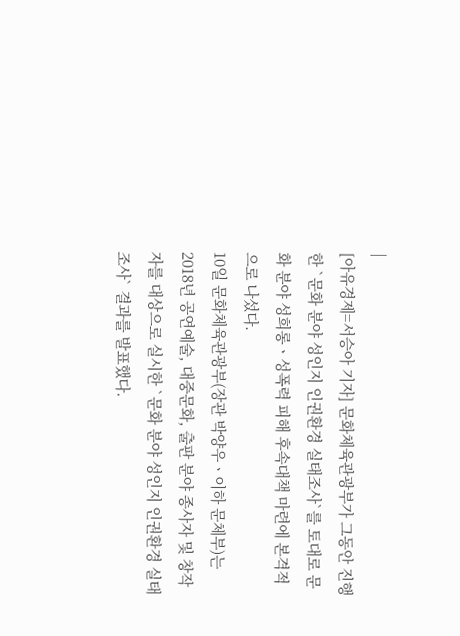|
[아유경제=서승아 기자] 문화체육관광부가 그동안 진행한 `문화 분야 성인지 인권환경 실태조사`를 토대로 문화 분야 성희롱ㆍ성폭력 피해 후속대책 마련에 본격적으로 나섰다.
10일 문화체육관광부(장관 박양우ㆍ이하 문체부)는 2018년 공연예술, 대중문화, 출판 분야 종사자 및 창작자를 대상으로 실시한 `문화 분야 성인지 인권환경 실태조사` 결과를 발표했다.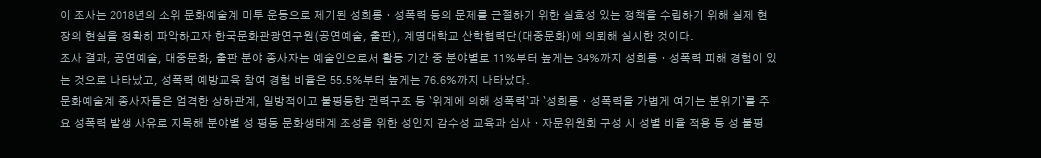이 조사는 2018년의 소위 문화예술계 미투 운동으로 제기된 성희롱ㆍ성폭력 등의 문제를 근절하기 위한 실효성 있는 정책을 수립하기 위해 실제 현장의 현실을 정확히 파악하고자 한국문화관광연구원(공연예술, 출판), 계명대학교 산학협력단(대중문화)에 의뢰해 실시한 것이다.
조사 결과, 공연예술, 대중문화, 출판 분야 종사자는 예술인으로서 활동 기간 중 분야별로 11%부터 높게는 34%까지 성희롱ㆍ성폭력 피해 경험이 있는 것으로 나타났고, 성폭력 예방교육 참여 경험 비율은 55.5%부터 높게는 76.6%까지 나타났다.
문화예술계 종사자들은 엄격한 상하관계, 일방적이고 불평등한 권력구조 등 `위계에 의해 성폭력`과 `성희롱ㆍ성폭력을 가볍게 여기는 분위기`를 주요 성폭력 발생 사유로 지목해 분야별 성 평등 문화생태계 조성을 위한 성인지 감수성 교육과 심사ㆍ자문위원회 구성 시 성별 비율 적용 등 성 불평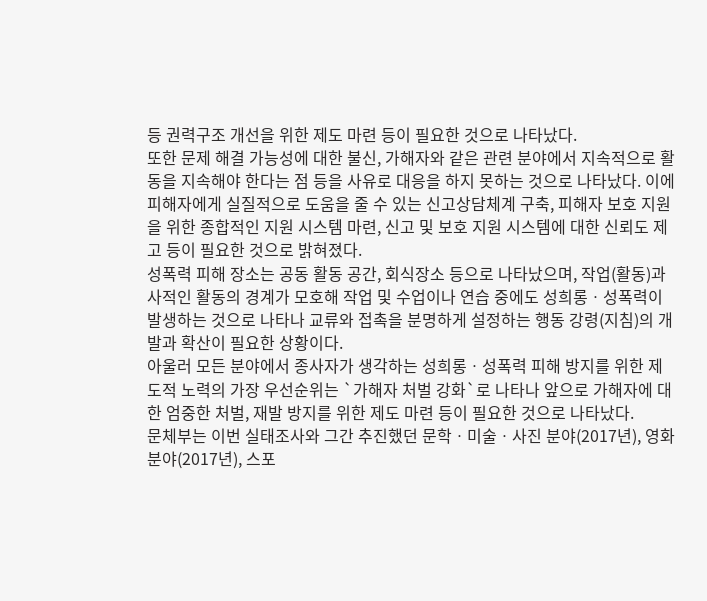등 권력구조 개선을 위한 제도 마련 등이 필요한 것으로 나타났다.
또한 문제 해결 가능성에 대한 불신, 가해자와 같은 관련 분야에서 지속적으로 활동을 지속해야 한다는 점 등을 사유로 대응을 하지 못하는 것으로 나타났다. 이에 피해자에게 실질적으로 도움을 줄 수 있는 신고상담체계 구축, 피해자 보호 지원을 위한 종합적인 지원 시스템 마련, 신고 및 보호 지원 시스템에 대한 신뢰도 제고 등이 필요한 것으로 밝혀졌다.
성폭력 피해 장소는 공동 활동 공간, 회식장소 등으로 나타났으며, 작업(활동)과 사적인 활동의 경계가 모호해 작업 및 수업이나 연습 중에도 성희롱ㆍ성폭력이 발생하는 것으로 나타나 교류와 접촉을 분명하게 설정하는 행동 강령(지침)의 개발과 확산이 필요한 상황이다.
아울러 모든 분야에서 종사자가 생각하는 성희롱ㆍ성폭력 피해 방지를 위한 제도적 노력의 가장 우선순위는 `가해자 처벌 강화`로 나타나 앞으로 가해자에 대한 엄중한 처벌, 재발 방지를 위한 제도 마련 등이 필요한 것으로 나타났다.
문체부는 이번 실태조사와 그간 추진했던 문학ㆍ미술ㆍ사진 분야(2017년), 영화 분야(2017년), 스포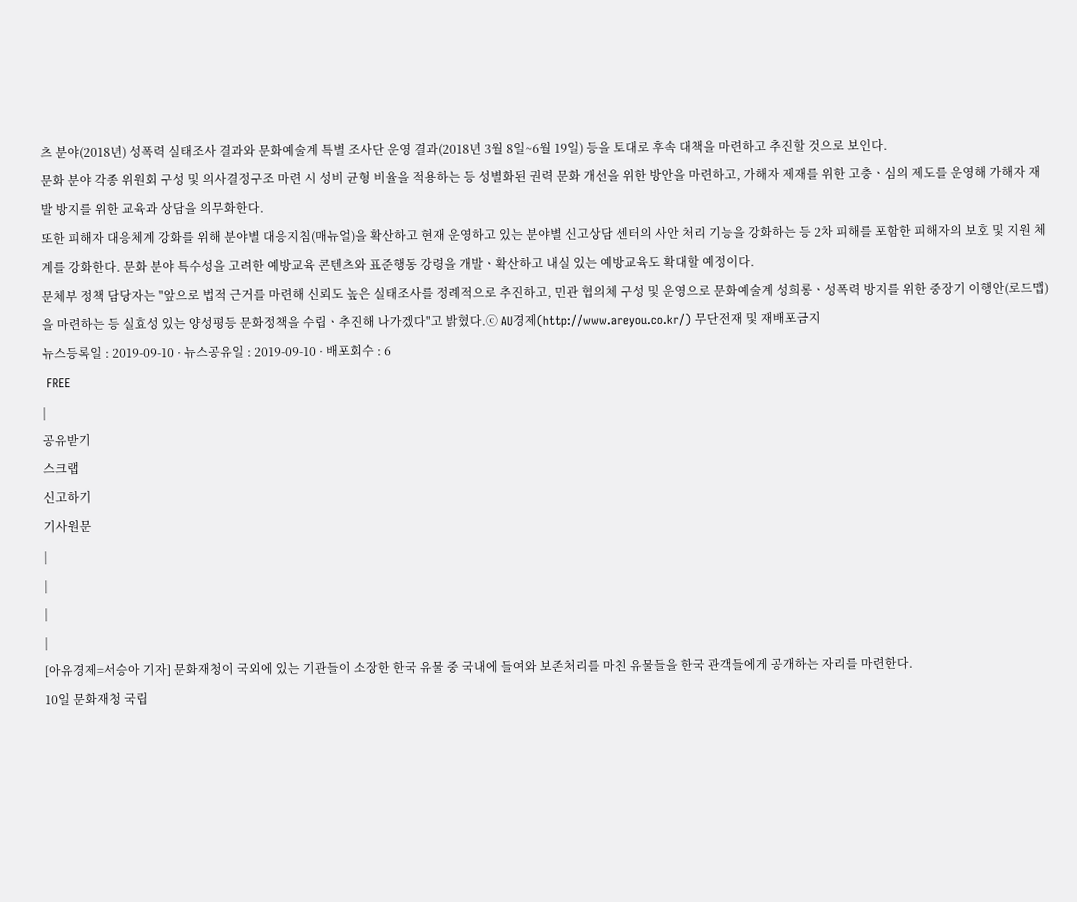츠 분야(2018년) 성폭력 실태조사 결과와 문화예술계 특별 조사단 운영 결과(2018년 3월 8일~6월 19일) 등을 토대로 후속 대책을 마련하고 추진할 것으로 보인다.
문화 분야 각종 위원회 구성 및 의사결정구조 마련 시 성비 균형 비율을 적용하는 등 성별화된 권력 문화 개선을 위한 방안을 마련하고, 가해자 제재를 위한 고충ㆍ심의 제도를 운영해 가해자 재발 방지를 위한 교육과 상담을 의무화한다.
또한 피해자 대응체계 강화를 위해 분야별 대응지침(매뉴얼)을 확산하고 현재 운영하고 있는 분야별 신고상담 센터의 사안 처리 기능을 강화하는 등 2차 피해를 포함한 피해자의 보호 및 지원 체계를 강화한다. 문화 분야 특수성을 고려한 예방교육 콘텐츠와 표준행동 강령을 개발ㆍ확산하고 내실 있는 예방교육도 확대할 예정이다.
문체부 정책 담당자는 "앞으로 법적 근거를 마련해 신뢰도 높은 실태조사를 정례적으로 추진하고, 민관 협의체 구성 및 운영으로 문화예술계 성희롱ㆍ성폭력 방지를 위한 중장기 이행안(로드맵)을 마련하는 등 실효성 있는 양성평등 문화정책을 수립ㆍ추진해 나가겠다"고 밝혔다.ⓒ AU경제(http://www.areyou.co.kr/) 무단전재 및 재배포금지
뉴스등록일 : 2019-09-10 · 뉴스공유일 : 2019-09-10 · 배포회수 : 6
 FREE
|
공유받기
스크랩
신고하기
기사원문
|
|
|
|
[아유경제=서승아 기자] 문화재청이 국외에 있는 기관들이 소장한 한국 유물 중 국내에 들여와 보존처리를 마친 유물들을 한국 관객들에게 공개하는 자리를 마련한다.
10일 문화재청 국립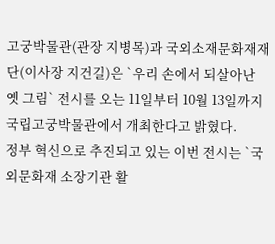고궁박물관(관장 지병목)과 국외소재문화재재단(이사장 지건길)은 `우리 손에서 되살아난 옛 그림` 전시를 오는 11일부터 10월 13일까지 국립고궁박물관에서 개최한다고 밝혔다.
정부 혁신으로 추진되고 있는 이번 전시는 `국외문화재 소장기관 활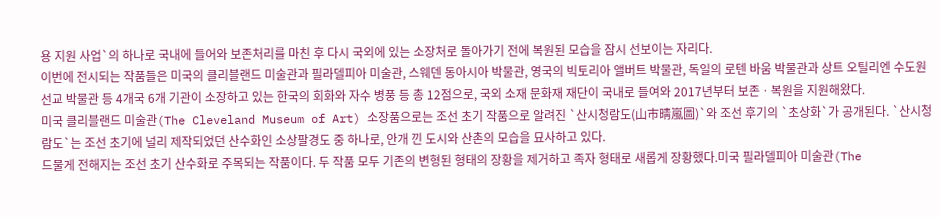용 지원 사업`의 하나로 국내에 들어와 보존처리를 마친 후 다시 국외에 있는 소장처로 돌아가기 전에 복원된 모습을 잠시 선보이는 자리다.
이번에 전시되는 작품들은 미국의 클리블랜드 미술관과 필라델피아 미술관, 스웨덴 동아시아 박물관, 영국의 빅토리아 앨버트 박물관, 독일의 로텐 바움 박물관과 상트 오틸리엔 수도원 선교 박물관 등 4개국 6개 기관이 소장하고 있는 한국의 회화와 자수 병풍 등 총 12점으로, 국외 소재 문화재 재단이 국내로 들여와 2017년부터 보존ㆍ복원을 지원해왔다.
미국 클리블랜드 미술관(The Cleveland Museum of Art) 소장품으로는 조선 초기 작품으로 알려진 `산시청람도(山市晴嵐圖)`와 조선 후기의 `초상화`가 공개된다. `산시청람도`는 조선 초기에 널리 제작되었던 산수화인 소상팔경도 중 하나로, 안개 낀 도시와 산촌의 모습을 묘사하고 있다.
드물게 전해지는 조선 초기 산수화로 주목되는 작품이다. 두 작품 모두 기존의 변형된 형태의 장황을 제거하고 족자 형태로 새롭게 장황했다.미국 필라델피아 미술관(The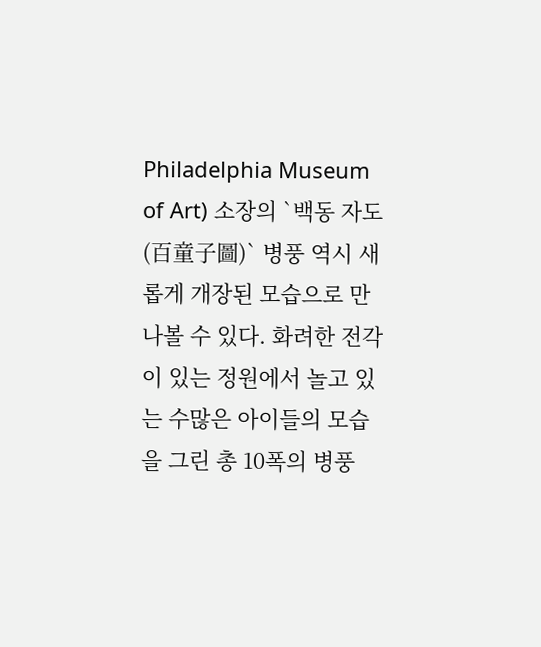Philadelphia Museum of Art) 소장의 `백동 자도(百童子圖)` 병풍 역시 새롭게 개장된 모습으로 만나볼 수 있다. 화려한 전각이 있는 정원에서 놀고 있는 수많은 아이들의 모습을 그린 총 10폭의 병풍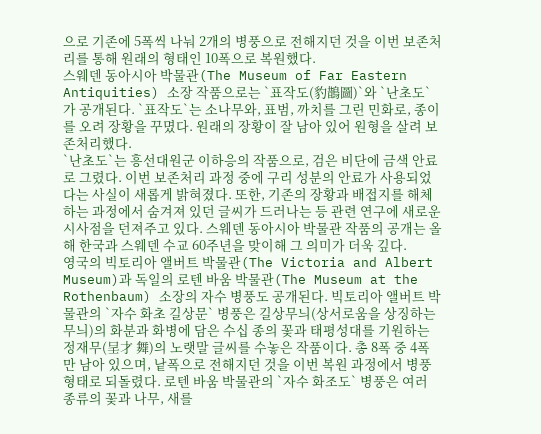으로 기존에 5폭씩 나눠 2개의 병풍으로 전해지던 것을 이번 보존처리를 통해 원래의 형태인 10폭으로 복원했다.
스웨덴 동아시아 박물관(The Museum of Far Eastern Antiquities) 소장 작품으로는 `표작도(豹鵲圖)`와 `난초도`가 공개된다. `표작도`는 소나무와, 표범, 까치를 그린 민화로, 종이를 오려 장황을 꾸몄다. 원래의 장황이 잘 남아 있어 원형을 살려 보존처리했다.
`난초도`는 흥선대원군 이하응의 작품으로, 검은 비단에 금색 안료로 그렸다. 이번 보존처리 과정 중에 구리 성분의 안료가 사용되었다는 사실이 새롭게 밝혀졌다. 또한, 기존의 장황과 배접지를 해체하는 과정에서 숨겨져 있던 글씨가 드러나는 등 관련 연구에 새로운 시사점을 던져주고 있다. 스웨덴 동아시아 박물관 작품의 공개는 올해 한국과 스웨덴 수교 60주년을 맞이해 그 의미가 더욱 깊다.
영국의 빅토리아 앨버트 박물관(The Victoria and Albert Museum)과 독일의 로텐 바움 박물관(The Museum at the Rothenbaum) 소장의 자수 병풍도 공개된다. 빅토리아 앨버트 박물관의 `자수 화초 길상문` 병풍은 길상무늬(상서로움을 상징하는 무늬)의 화분과 화병에 담은 수십 종의 꽃과 태평성대를 기원하는 정재무(呈才 舞)의 노랫말 글씨를 수놓은 작품이다. 총 8폭 중 4폭만 남아 있으며, 낱폭으로 전해지던 것을 이번 복원 과정에서 병풍 형태로 되돌렸다. 로텐 바움 박물관의 `자수 화조도` 병풍은 여러 종류의 꽃과 나무, 새를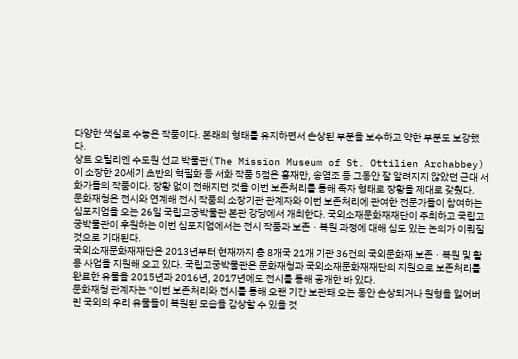다양한 색실로 수놓은 작품이다. 본래의 형태를 유지하면서 손상된 부분을 보수하고 약한 부분도 보강했다.
상트 오틸리엔 수도원 선교 박물관(The Mission Museum of St. Ottilien Archabbey)이 소장한 20세기 초반의 혁필화 등 서화 작품 5점은 홍재만, 송염조 등 그동안 잘 알려지지 않았던 근대 서화가들의 작품이다. 장황 없이 전해지던 것을 이번 보존처리를 통해 족자 형태로 장황을 제대로 갖췄다.
문화재청은 전시와 연계해 전시 작품의 소장기관 관계자와 이번 보존처리에 관여한 전문가들이 참여하는 심포지엄을 오는 26일 국립고궁박물관 본관 강당에서 개최한다. 국외소재문화재재단이 주최하고 국립고궁박물관이 후원하는 이번 심포지엄에서는 전시 작품과 보존ㆍ복원 과정에 대해 심도 있는 논의가 이뤄질 것으로 기대된다.
국외소재문화재재단은 2013년부터 현재까지 총 8개국 21개 기관 36건의 국외문화재 보존ㆍ복원 및 활용 사업을 지원해 오고 있다. 국립고궁박물관은 문화재청과 국외소재문화재재단의 지원으로 보존처리를 완료한 유물을 2015년과 2016년, 2017년에도 전시를 통해 공개한 바 있다.
문화재청 관계자는 "이번 보존처리와 전시를 통해 오랜 기간 보관돼 오는 동안 손상되거나 원형을 잃어버린 국외의 우리 유물들이 복원된 모습을 감상할 수 있을 것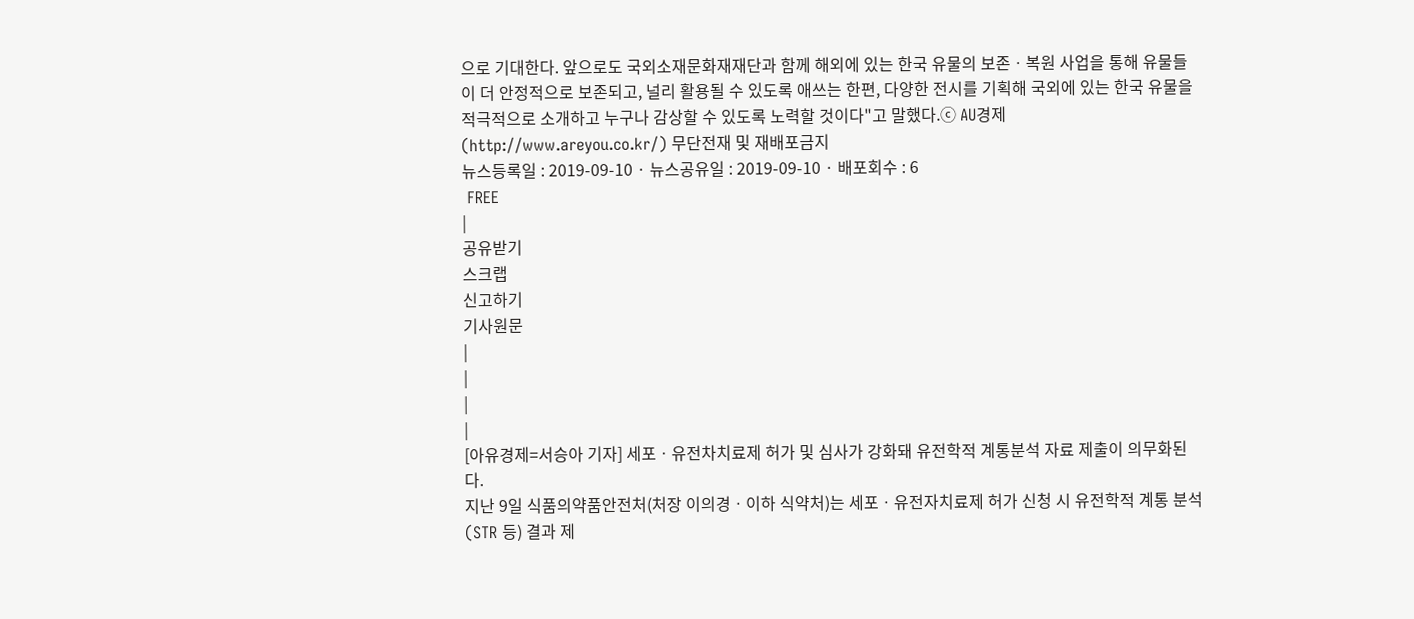으로 기대한다. 앞으로도 국외소재문화재재단과 함께 해외에 있는 한국 유물의 보존ㆍ복원 사업을 통해 유물들이 더 안정적으로 보존되고, 널리 활용될 수 있도록 애쓰는 한편, 다양한 전시를 기획해 국외에 있는 한국 유물을 적극적으로 소개하고 누구나 감상할 수 있도록 노력할 것이다"고 말했다.ⓒ AU경제(http://www.areyou.co.kr/) 무단전재 및 재배포금지
뉴스등록일 : 2019-09-10 · 뉴스공유일 : 2019-09-10 · 배포회수 : 6
 FREE
|
공유받기
스크랩
신고하기
기사원문
|
|
|
|
[아유경제=서승아 기자] 세포ㆍ유전차치료제 허가 및 심사가 강화돼 유전학적 계통분석 자료 제출이 의무화된다.
지난 9일 식품의약품안전처(처장 이의경ㆍ이하 식약처)는 세포ㆍ유전자치료제 허가 신청 시 유전학적 계통 분석(STR 등) 결과 제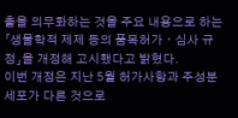출을 의무화하는 것을 주요 내용으로 하는 「생물학적 제제 등의 품목허가ㆍ심사 규정」을 개정해 고시했다고 밝혔다.
이번 개정은 지난 5월 허가사항과 주성분 세포가 다른 것으로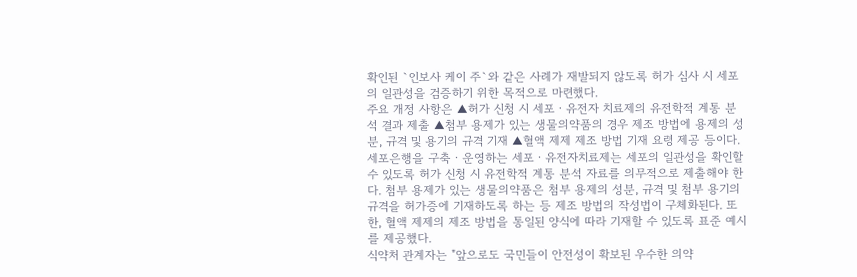확인된 `인보사 케이 주`와 같은 사례가 재발되지 않도록 허가 심사 시 세포의 일관성을 검증하기 위한 목적으로 마련했다.
주요 개정 사항은 ▲허가 신청 시 세포ㆍ유전자 치료제의 유전학적 계통 분석 결과 제출 ▲첨부 용제가 있는 생물의약품의 경우 제조 방법에 용제의 성분, 규격 및 용기의 규격 기재 ▲혈액 제제 제조 방법 기재 요령 제공 등이다.
세포은행을 구축ㆍ운영하는 세포ㆍ유전자치료제는 세포의 일관성을 확인할 수 있도록 허가 신청 시 유전학적 계통 분석 자료를 의무적으로 제출해야 한다. 첨부 용제가 있는 생물의약품은 첨부 용제의 성분, 규격 및 첨부 용기의 규격을 허가증에 기재하도록 하는 등 제조 방법의 작성법이 구체화된다. 또한, 혈액 제제의 제조 방법을 통일된 양식에 따라 기재할 수 있도록 표준 예시를 제공했다.
식약처 관계자는 "앞으로도 국민들이 안전성이 확보된 우수한 의약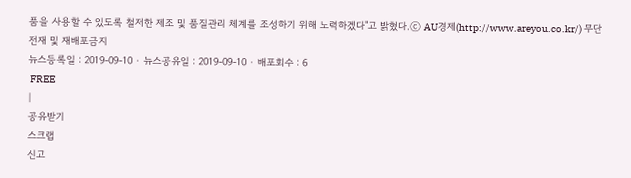품을 사용할 수 있도록 철저한 제조 및 품질관리 체계를 조성하기 위해 노력하겠다"고 밝혔다.ⓒ AU경제(http://www.areyou.co.kr/) 무단전재 및 재배포금지
뉴스등록일 : 2019-09-10 · 뉴스공유일 : 2019-09-10 · 배포회수 : 6
 FREE
|
공유받기
스크랩
신고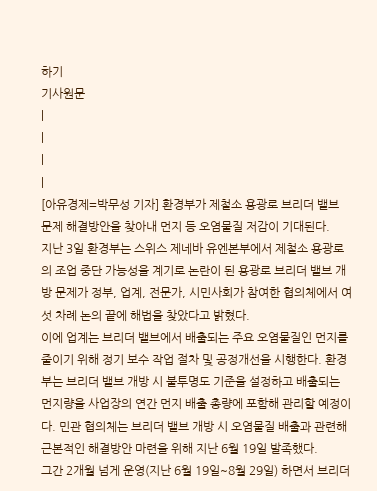하기
기사원문
|
|
|
|
[아유경제=박무성 기자] 환경부가 제철소 용광로 브리더 밸브 문제 해결방안을 찾아내 먼지 등 오염물질 저감이 기대된다.
지난 3일 환경부는 스위스 제네바 유엔본부에서 제철소 용광로의 조업 중단 가능성을 계기로 논란이 된 용광로 브리더 밸브 개방 문제가 정부, 업계, 전문가, 시민사회가 참여한 협의체에서 여섯 차례 논의 끝에 해법을 찾았다고 밝혔다.
이에 업계는 브리더 밸브에서 배출되는 주요 오염물질인 먼지를 줄이기 위해 정기 보수 작업 절차 및 공정개선을 시행한다. 환경부는 브리더 밸브 개방 시 불투명도 기준을 설정하고 배출되는 먼지량을 사업장의 연간 먼지 배출 총량에 포함해 관리할 예정이다. 민관 협의체는 브리더 밸브 개방 시 오염물질 배출과 관련해 근본적인 해결방안 마련을 위해 지난 6월 19일 발족했다.
그간 2개월 넘게 운영(지난 6월 19일~8월 29일) 하면서 브리더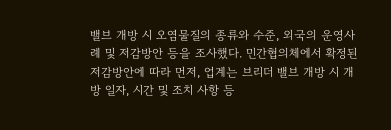밸브 개방 시 오염물질의 종류와 수준, 외국의 운영사례 및 저감방안 등을 조사했다. 민간협의체에서 확정된 저감방안에 따라 먼저, 업계는 브리더 밸브 개방 시 개방 일자, 시간 및 조치 사항 등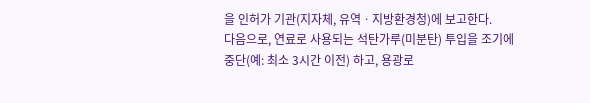을 인허가 기관(지자체, 유역ㆍ지방환경청)에 보고한다.
다음으로, 연료로 사용되는 석탄가루(미분탄) 투입을 조기에 중단(예: 최소 3시간 이전) 하고, 용광로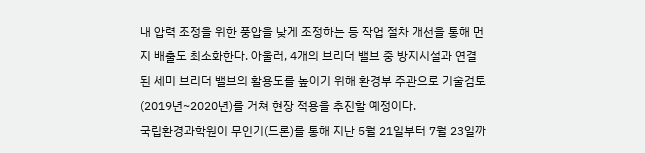내 압력 조정을 위한 풍압을 낮게 조정하는 등 작업 절차 개선을 통해 먼지 배출도 최소화한다. 아울러, 4개의 브리더 밸브 중 방지시설과 연결된 세미 브리더 밸브의 활용도를 높이기 위해 환경부 주관으로 기술검토(2019년~2020년)를 거쳐 현장 적용을 추진할 예정이다.
국립환경과학원이 무인기(드론)를 통해 지난 5월 21일부터 7월 23일까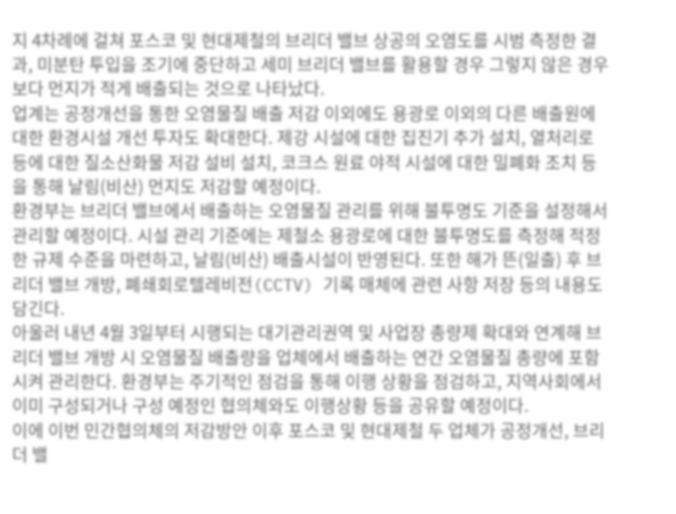지 4차례에 걸쳐 포스코 및 현대제철의 브리더 밸브 상공의 오염도를 시범 측정한 결과, 미분탄 투입을 조기에 중단하고 세미 브리더 밸브를 활용할 경우 그렇지 않은 경우보다 먼지가 적게 배출되는 것으로 나타났다.
업계는 공정개선을 통한 오염물질 배출 저감 이외에도 용광로 이외의 다른 배출원에 대한 환경시설 개선 투자도 확대한다. 제강 시설에 대한 집진기 추가 설치, 열처리로 등에 대한 질소산화물 저감 설비 설치, 코크스 원료 야적 시설에 대한 밀폐화 조치 등을 통해 날림(비산) 먼지도 저감할 예정이다.
환경부는 브리더 밸브에서 배출하는 오염물질 관리를 위해 불투명도 기준을 설정해서 관리할 예정이다. 시설 관리 기준에는 제철소 용광로에 대한 불투명도를 측정해 적정한 규제 수준을 마련하고, 날림(비산) 배출시설이 반영된다. 또한 해가 뜬(일출) 후 브리더 밸브 개방, 폐쇄회로텔레비전(CCTV) 기록 매체에 관련 사항 저장 등의 내용도 담긴다.
아울러 내년 4월 3일부터 시행되는 대기관리권역 및 사업장 총량제 확대와 연계해 브리더 밸브 개방 시 오염물질 배출량을 업체에서 배출하는 연간 오염물질 총량에 포함시켜 관리한다. 환경부는 주기적인 점검을 통해 이행 상황을 점검하고, 지역사회에서 이미 구성되거나 구성 예정인 협의체와도 이행상황 등을 공유할 예정이다.
이에 이번 민간협의체의 저감방안 이후 포스코 및 현대제철 두 업체가 공정개선, 브리더 밸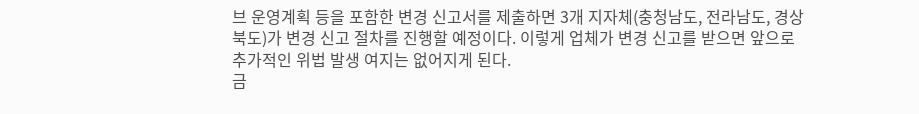브 운영계획 등을 포함한 변경 신고서를 제출하면 3개 지자체(충청남도, 전라남도, 경상북도)가 변경 신고 절차를 진행할 예정이다. 이렇게 업체가 변경 신고를 받으면 앞으로 추가적인 위법 발생 여지는 없어지게 된다.
금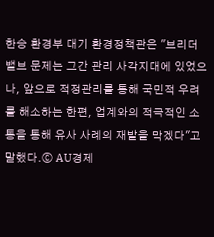한승 환경부 대기 환경정책관은 "브리더 밸브 문제는 그간 관리 사각지대에 있었으나, 앞으로 적정관리를 통해 국민적 우려를 해소하는 한편, 업계와의 적극적인 소통을 통해 유사 사례의 재발을 막겠다"고 말했다.ⓒ AU경제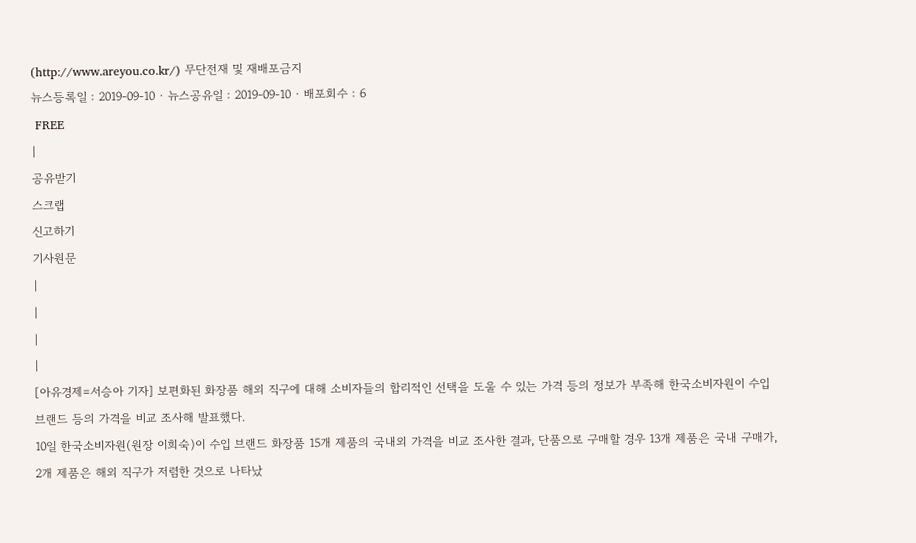(http://www.areyou.co.kr/) 무단전재 및 재배포금지
뉴스등록일 : 2019-09-10 · 뉴스공유일 : 2019-09-10 · 배포회수 : 6
 FREE
|
공유받기
스크랩
신고하기
기사원문
|
|
|
|
[아유경제=서승아 기자] 보편화된 화장품 해외 직구에 대해 소비자들의 합리적인 선택을 도울 수 있는 가격 등의 정보가 부족해 한국소비자원이 수입 브랜드 등의 가격을 비교 조사해 발표했다.
10일 한국소비자원(원장 이희숙)이 수입 브랜드 화장품 15개 제품의 국내외 가격을 비교 조사한 결과, 단품으로 구매할 경우 13개 제품은 국내 구매가, 2개 제품은 해외 직구가 저렴한 것으로 나타났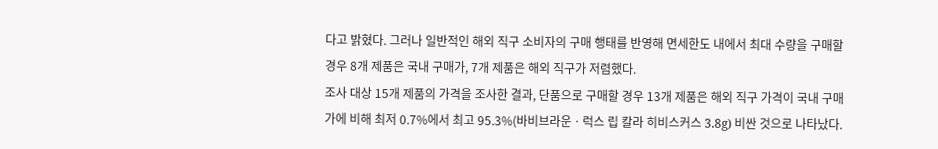다고 밝혔다. 그러나 일반적인 해외 직구 소비자의 구매 행태를 반영해 면세한도 내에서 최대 수량을 구매할 경우 8개 제품은 국내 구매가, 7개 제품은 해외 직구가 저렴했다.
조사 대상 15개 제품의 가격을 조사한 결과, 단품으로 구매할 경우 13개 제품은 해외 직구 가격이 국내 구매가에 비해 최저 0.7%에서 최고 95.3%(바비브라운ㆍ럭스 립 칼라 히비스커스 3.8g) 비싼 것으로 나타났다.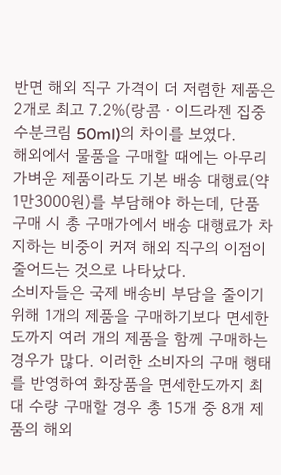반면 해외 직구 가격이 더 저렴한 제품은 2개로 최고 7.2%(랑콤ㆍ이드라젠 집중 수분크림 50ml)의 차이를 보였다.
해외에서 물품을 구매할 때에는 아무리 가벼운 제품이라도 기본 배송 대행료(약 1만3000원)를 부담해야 하는데, 단품 구매 시 총 구매가에서 배송 대행료가 차지하는 비중이 커져 해외 직구의 이점이 줄어드는 것으로 나타났다.
소비자들은 국제 배송비 부담을 줄이기 위해 1개의 제품을 구매하기보다 면세한도까지 여러 개의 제품을 함께 구매하는 경우가 많다. 이러한 소비자의 구매 행태를 반영하여 화장품을 면세한도까지 최대 수량 구매할 경우 총 15개 중 8개 제품의 해외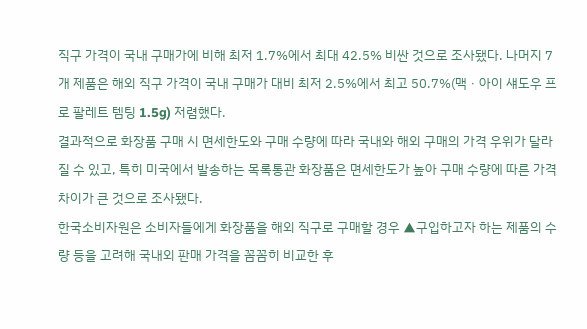직구 가격이 국내 구매가에 비해 최저 1.7%에서 최대 42.5% 비싼 것으로 조사됐다. 나머지 7개 제품은 해외 직구 가격이 국내 구매가 대비 최저 2.5%에서 최고 50.7%(맥ㆍ아이 섀도우 프로 팔레트 템팅 1.5g) 저렴했다.
결과적으로 화장품 구매 시 면세한도와 구매 수량에 따라 국내와 해외 구매의 가격 우위가 달라질 수 있고, 특히 미국에서 발송하는 목록통관 화장품은 면세한도가 높아 구매 수량에 따른 가격 차이가 큰 것으로 조사됐다.
한국소비자원은 소비자들에게 화장품을 해외 직구로 구매할 경우 ▲구입하고자 하는 제품의 수량 등을 고려해 국내외 판매 가격을 꼼꼼히 비교한 후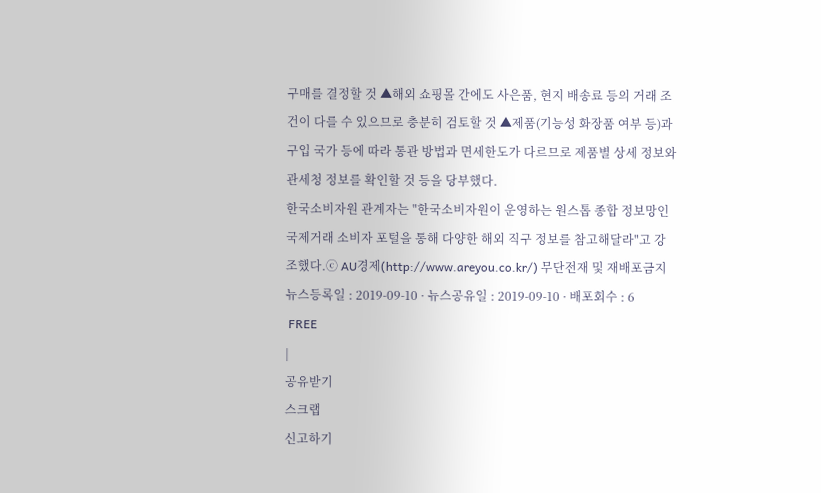구매를 결정할 것 ▲해외 쇼핑몰 간에도 사은품, 현지 배송료 등의 거래 조건이 다를 수 있으므로 충분히 검토할 것 ▲제품(기능성 화장품 여부 등)과 구입 국가 등에 따라 통관 방법과 면세한도가 다르므로 제품별 상세 정보와 관세청 정보를 확인할 것 등을 당부했다.
한국소비자원 관계자는 "한국소비자원이 운영하는 원스톱 종합 정보망인 국제거래 소비자 포털을 통해 다양한 해외 직구 정보를 참고해달라"고 강조했다.ⓒ AU경제(http://www.areyou.co.kr/) 무단전재 및 재배포금지
뉴스등록일 : 2019-09-10 · 뉴스공유일 : 2019-09-10 · 배포회수 : 6
 FREE
|
공유받기
스크랩
신고하기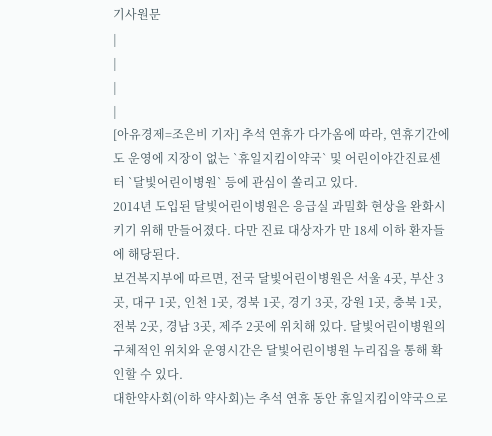기사원문
|
|
|
|
[아유경제=조은비 기자] 추석 연휴가 다가옴에 따라, 연휴기간에도 운영에 지장이 없는 `휴일지킴이약국` 및 어린이야간진료센터 `달빛어린이병원` 등에 관심이 쏠리고 있다.
2014년 도입된 달빛어린이병원은 응급실 과밀화 현상을 완화시키기 위해 만들어졌다. 다만 진료 대상자가 만 18세 이하 환자들에 해당된다.
보건복지부에 따르면, 전국 달빛어린이병원은 서울 4곳, 부산 3곳, 대구 1곳, 인천 1곳, 경북 1곳, 경기 3곳, 강원 1곳, 충북 1곳, 전북 2곳, 경남 3곳, 제주 2곳에 위치해 있다. 달빛어린이병원의 구체적인 위치와 운영시간은 달빛어린이병원 누리집을 통해 확인할 수 있다.
대한약사회(이하 약사회)는 추석 연휴 동안 휴일지킴이약국으로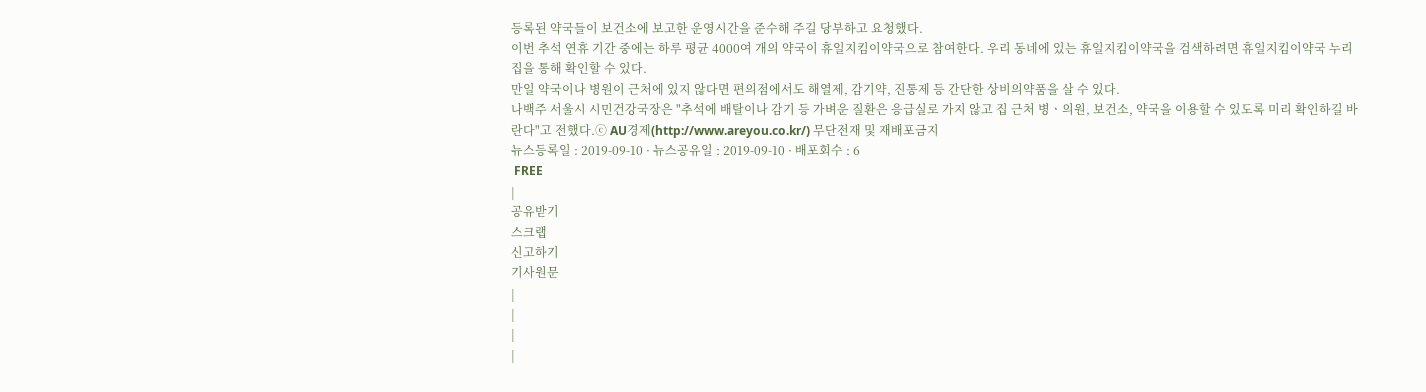등록된 약국들이 보건소에 보고한 운영시간을 준수해 주길 당부하고 요청했다.
이번 추석 연휴 기간 중에는 하루 평균 4000여 개의 약국이 휴일지킴이약국으로 참여한다. 우리 동네에 있는 휴일지킴이약국을 검색하려면 휴일지킴이약국 누리집을 통해 확인할 수 있다.
만일 약국이나 병원이 근처에 있지 않다면 편의점에서도 해열제, 감기약, 진통제 등 간단한 상비의약품을 살 수 있다.
나백주 서울시 시민건강국장은 "추석에 배탈이나 감기 등 가벼운 질환은 응급실로 가지 않고 집 근처 병ㆍ의원, 보건소, 약국을 이용할 수 있도록 미리 확인하길 바란다"고 전했다.ⓒ AU경제(http://www.areyou.co.kr/) 무단전재 및 재배포금지
뉴스등록일 : 2019-09-10 · 뉴스공유일 : 2019-09-10 · 배포회수 : 6
 FREE
|
공유받기
스크랩
신고하기
기사원문
|
|
|
|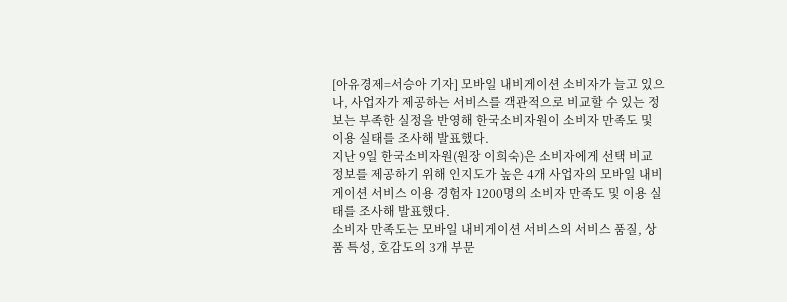[아유경제=서승아 기자] 모바일 내비게이션 소비자가 늘고 있으나, 사업자가 제공하는 서비스를 객관적으로 비교할 수 있는 정보는 부족한 실정을 반영해 한국소비자원이 소비자 만족도 및 이용 실태를 조사해 발표했다.
지난 9일 한국소비자원(원장 이희숙)은 소비자에게 선택 비교 정보를 제공하기 위해 인지도가 높은 4개 사업자의 모바일 내비게이션 서비스 이용 경험자 1200명의 소비자 만족도 및 이용 실태를 조사해 발표했다.
소비자 만족도는 모바일 내비게이션 서비스의 서비스 품질, 상품 특성, 호감도의 3개 부문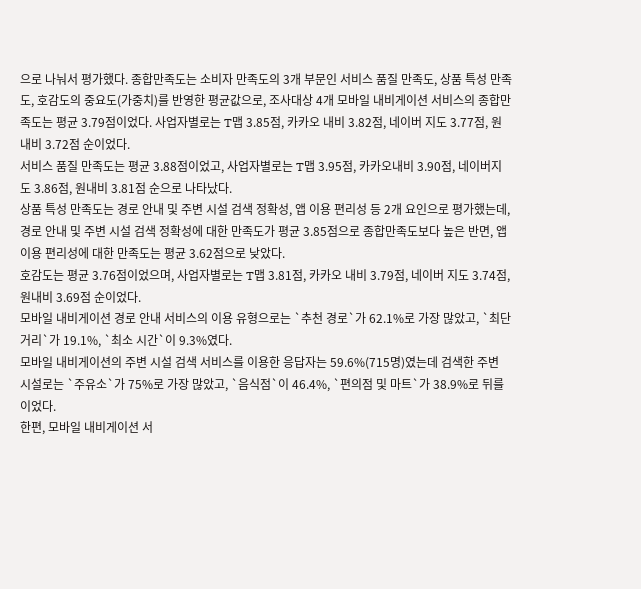으로 나눠서 평가했다. 종합만족도는 소비자 만족도의 3개 부문인 서비스 품질 만족도, 상품 특성 만족도, 호감도의 중요도(가중치)를 반영한 평균값으로, 조사대상 4개 모바일 내비게이션 서비스의 종합만족도는 평균 3.79점이었다. 사업자별로는 T맵 3.85점, 카카오 내비 3.82점, 네이버 지도 3.77점, 원 내비 3.72점 순이었다.
서비스 품질 만족도는 평균 3.88점이었고, 사업자별로는 T맵 3.95점, 카카오내비 3.90점, 네이버지도 3.86점, 원내비 3.81점 순으로 나타났다.
상품 특성 만족도는 경로 안내 및 주변 시설 검색 정확성, 앱 이용 편리성 등 2개 요인으로 평가했는데, 경로 안내 및 주변 시설 검색 정확성에 대한 만족도가 평균 3.85점으로 종합만족도보다 높은 반면, 앱 이용 편리성에 대한 만족도는 평균 3.62점으로 낮았다.
호감도는 평균 3.76점이었으며, 사업자별로는 T맵 3.81점, 카카오 내비 3.79점, 네이버 지도 3.74점, 원내비 3.69점 순이었다.
모바일 내비게이션 경로 안내 서비스의 이용 유형으로는 `추천 경로`가 62.1%로 가장 많았고, `최단 거리`가 19.1%, `최소 시간`이 9.3%였다.
모바일 내비게이션의 주변 시설 검색 서비스를 이용한 응답자는 59.6%(715명)였는데 검색한 주변 시설로는 `주유소`가 75%로 가장 많았고, `음식점`이 46.4%, `편의점 및 마트`가 38.9%로 뒤를 이었다.
한편, 모바일 내비게이션 서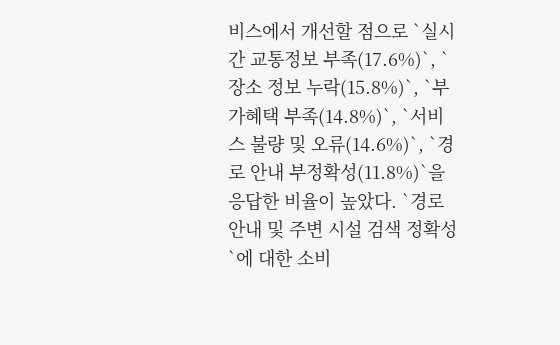비스에서 개선할 점으로 `실시간 교통정보 부족(17.6%)`, `장소 정보 누락(15.8%)`, `부가혜택 부족(14.8%)`, `서비스 불량 및 오류(14.6%)`, `경로 안내 부정확성(11.8%)`을 응답한 비율이 높았다. `경로 안내 및 주변 시설 검색 정확성`에 대한 소비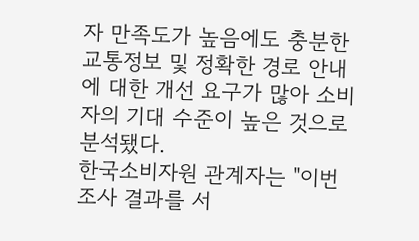자 만족도가 높음에도 충분한 교통정보 및 정확한 경로 안내에 대한 개선 요구가 많아 소비자의 기대 수준이 높은 것으로 분석됐다.
한국소비자원 관계자는 "이번 조사 결과를 서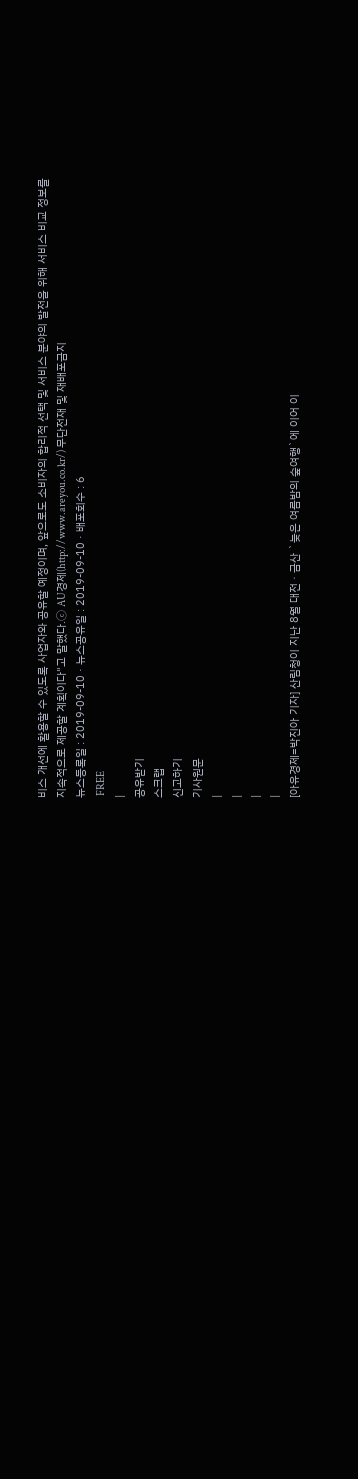비스 개선에 활용할 수 있도록 사업자와 공유할 예정이며, 앞으로도 소비자의 합리적 선택 및 서비스 분야의 발전을 위해 서비스 비교 정보를 지속적으로 제공할 계획이다"고 말했다.ⓒ AU경제(http://www.areyou.co.kr/) 무단전재 및 재배포금지
뉴스등록일 : 2019-09-10 · 뉴스공유일 : 2019-09-10 · 배포회수 : 6
 FREE
|
공유받기
스크랩
신고하기
기사원문
|
|
|
|
[아유경제=박진아 기자] 산림청이 지난 8월 대전ㆍ금산 `늦은 여름밤의 숲여행`에 이어 이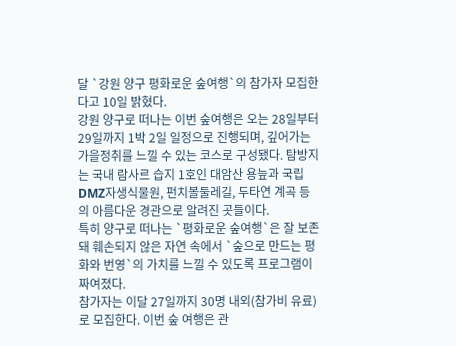달 `강원 양구 평화로운 숲여행`의 참가자 모집한다고 10일 밝혔다.
강원 양구로 떠나는 이번 숲여행은 오는 28일부터 29일까지 1박 2일 일정으로 진행되며, 깊어가는 가을정취를 느낄 수 있는 코스로 구성됐다. 탐방지는 국내 람사르 습지 1호인 대암산 용늪과 국립DMZ자생식물원, 펀치볼둘레길, 두타연 계곡 등의 아름다운 경관으로 알려진 곳들이다.
특히 양구로 떠나는 `평화로운 숲여행`은 잘 보존돼 훼손되지 않은 자연 속에서 `숲으로 만드는 평화와 번영`의 가치를 느낄 수 있도록 프로그램이 짜여졌다.
참가자는 이달 27일까지 30명 내외(참가비 유료)로 모집한다. 이번 숲 여행은 관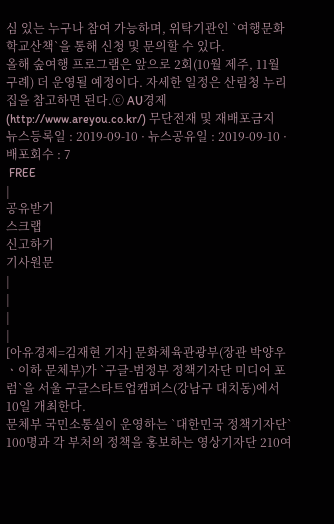심 있는 누구나 참여 가능하며, 위탁기관인 `여행문화학교산책`을 통해 신청 및 문의할 수 있다.
올해 숲여행 프로그램은 앞으로 2회(10월 제주, 11월 구례) 더 운영될 예정이다. 자세한 일정은 산림청 누리집을 참고하면 된다.ⓒ AU경제(http://www.areyou.co.kr/) 무단전재 및 재배포금지
뉴스등록일 : 2019-09-10 · 뉴스공유일 : 2019-09-10 · 배포회수 : 7
 FREE
|
공유받기
스크랩
신고하기
기사원문
|
|
|
|
[아유경제=김재현 기자] 문화체육관광부(장관 박양우ㆍ이하 문체부)가 `구글-범정부 정책기자단 미디어 포럼`을 서울 구글스타트업캠퍼스(강남구 대치동)에서 10일 개최한다.
문체부 국민소통실이 운영하는 `대한민국 정책기자단` 100명과 각 부처의 정책을 홍보하는 영상기자단 210여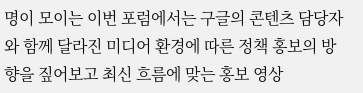명이 모이는 이번 포럼에서는 구글의 콘텐츠 담당자와 함께 달라진 미디어 환경에 따른 정책 홍보의 방향을 짚어보고 최신 흐름에 맞는 홍보 영상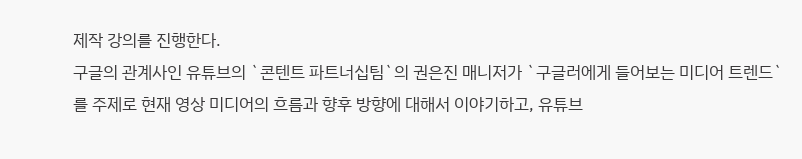제작 강의를 진행한다.
구글의 관계사인 유튜브의 `콘텐트 파트너십팀`의 권은진 매니저가 `구글러에게 들어보는 미디어 트렌드`를 주제로 현재 영상 미디어의 흐름과 향후 방향에 대해서 이야기하고, 유튜브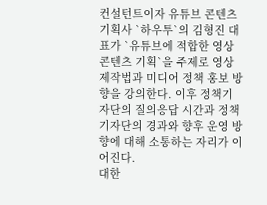컨설턴트이자 유튜브 콘텐츠 기획사 `하우투`의 김형진 대표가 `유튜브에 적합한 영상 콘텐츠 기획`을 주제로 영상 제작법과 미디어 정책 홍보 방향을 강의한다. 이후 정책기자단의 질의응답 시간과 정책기자단의 경과와 향후 운영 방향에 대해 소통하는 자리가 이어진다.
대한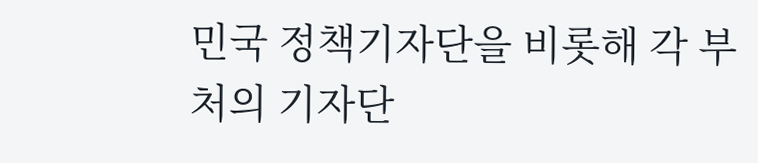민국 정책기자단을 비롯해 각 부처의 기자단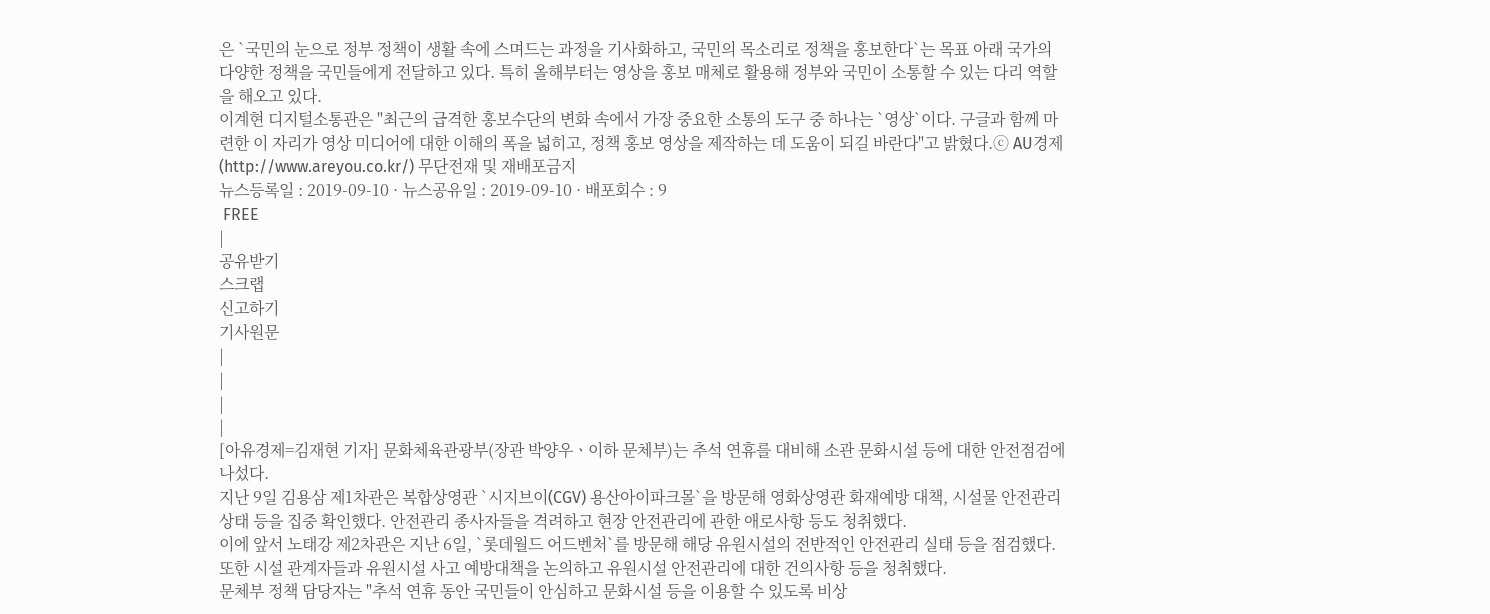은 `국민의 눈으로 정부 정책이 생활 속에 스며드는 과정을 기사화하고, 국민의 목소리로 정책을 홍보한다`는 목표 아래 국가의 다양한 정책을 국민들에게 전달하고 있다. 특히 올해부터는 영상을 홍보 매체로 활용해 정부와 국민이 소통할 수 있는 다리 역할을 해오고 있다.
이계현 디지털소통관은 "최근의 급격한 홍보수단의 변화 속에서 가장 중요한 소통의 도구 중 하나는 `영상`이다. 구글과 함께 마련한 이 자리가 영상 미디어에 대한 이해의 폭을 넓히고, 정책 홍보 영상을 제작하는 데 도움이 되길 바란다"고 밝혔다.ⓒ AU경제(http://www.areyou.co.kr/) 무단전재 및 재배포금지
뉴스등록일 : 2019-09-10 · 뉴스공유일 : 2019-09-10 · 배포회수 : 9
 FREE
|
공유받기
스크랩
신고하기
기사원문
|
|
|
|
[아유경제=김재현 기자] 문화체육관광부(장관 박양우ㆍ이하 문체부)는 추석 연휴를 대비해 소관 문화시설 등에 대한 안전점검에 나섰다.
지난 9일 김용삼 제1차관은 복합상영관 `시지브이(CGV) 용산아이파크몰`을 방문해 영화상영관 화재예방 대책, 시설물 안전관리 상태 등을 집중 확인했다. 안전관리 종사자들을 격려하고 현장 안전관리에 관한 애로사항 등도 청취했다.
이에 앞서 노태강 제2차관은 지난 6일, `롯데월드 어드벤처`를 방문해 해당 유원시설의 전반적인 안전관리 실태 등을 점검했다. 또한 시설 관계자들과 유원시설 사고 예방대책을 논의하고 유원시설 안전관리에 대한 건의사항 등을 청취했다.
문체부 정책 담당자는 "추석 연휴 동안 국민들이 안심하고 문화시설 등을 이용할 수 있도록 비상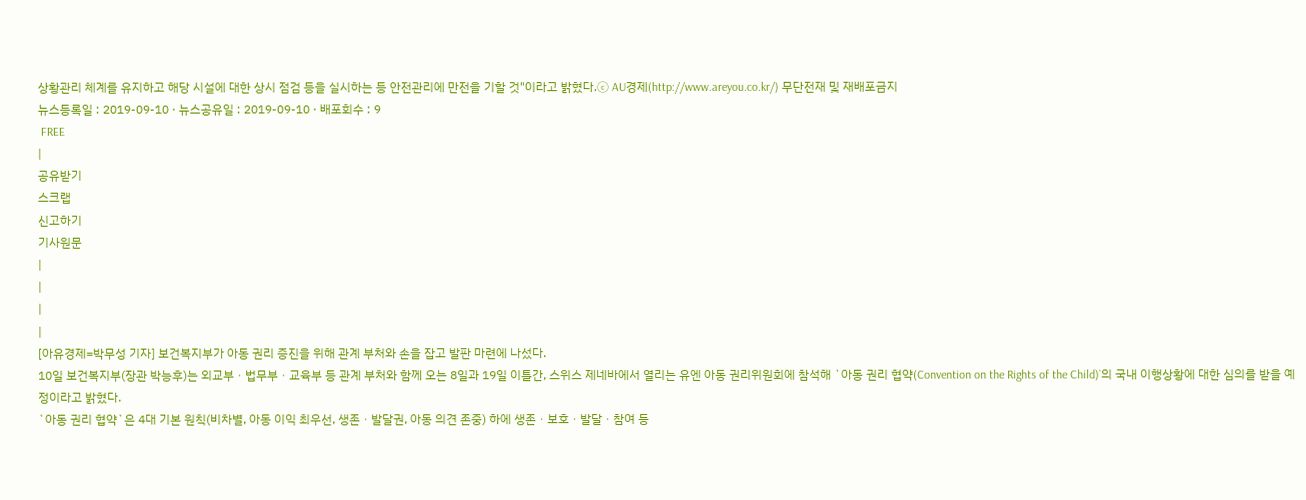상황관리 체계를 유지하고 해당 시설에 대한 상시 점검 등을 실시하는 등 안전관리에 만전을 기할 것"이라고 밝혔다.ⓒ AU경제(http://www.areyou.co.kr/) 무단전재 및 재배포금지
뉴스등록일 : 2019-09-10 · 뉴스공유일 : 2019-09-10 · 배포회수 : 9
 FREE
|
공유받기
스크랩
신고하기
기사원문
|
|
|
|
[아유경제=박무성 기자] 보건복지부가 아동 권리 증진을 위해 관계 부처와 손을 잡고 발판 마련에 나섰다.
10일 보건복지부(장관 박능후)는 외교부ㆍ법무부ㆍ교육부 등 관계 부처와 함께 오는 8일과 19일 이틀간, 스위스 제네바에서 열리는 유엔 아동 권리위원회에 참석해 `아동 권리 협약(Convention on the Rights of the Child)`의 국내 이행상황에 대한 심의를 받을 예정이라고 밝혔다.
`아동 권리 협약`은 4대 기본 원칙(비차별, 아동 이익 최우선, 생존ㆍ발달권, 아동 의견 존중) 하에 생존ㆍ보호ㆍ발달ㆍ참여 등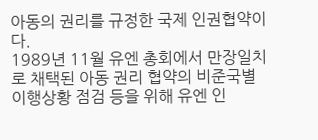아동의 권리를 규정한 국제 인권협약이다.
1989년 11월 유엔 총회에서 만장일치로 채택된 아동 권리 협약의 비준국별 이행상황 점검 등을 위해 유엔 인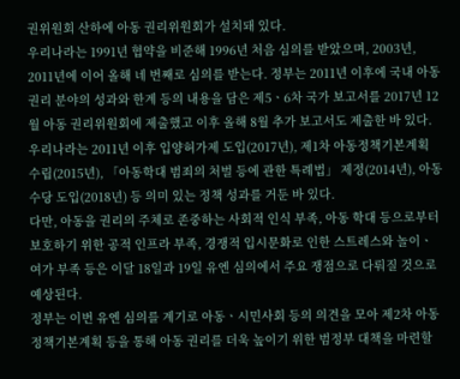권위원회 산하에 아동 권리위원회가 설치돼 있다.
우리나라는 1991년 협약을 비준해 1996년 처음 심의를 받았으며, 2003년, 2011년에 이어 올해 네 번째로 심의를 받는다. 정부는 2011년 이후에 국내 아동 권리 분야의 성과와 한계 등의 내용을 담은 제5ㆍ6차 국가 보고서를 2017년 12월 아동 권리위원회에 제출했고 이후 올해 8월 추가 보고서도 제출한 바 있다.
우리나라는 2011년 이후 입양허가제 도입(2017년), 제1차 아동정책기본계획 수립(2015년), 「아동학대 범죄의 처벌 등에 관한 특례법」 제정(2014년), 아동수당 도입(2018년) 등 의미 있는 정책 성과를 거둔 바 있다.
다만, 아동을 권리의 주체로 존중하는 사회적 인식 부족, 아동 학대 등으로부터 보호하기 위한 공적 인프라 부족, 경쟁적 입시문화로 인한 스트레스와 놀이ㆍ여가 부족 등은 이달 18일과 19일 유엔 심의에서 주요 쟁점으로 다뤄질 것으로 예상된다.
정부는 이번 유엔 심의를 계기로 아동ㆍ시민사회 등의 의견을 모아 제2차 아동정책기본계획 등을 통해 아동 권리를 더욱 높이기 위한 범정부 대책을 마련할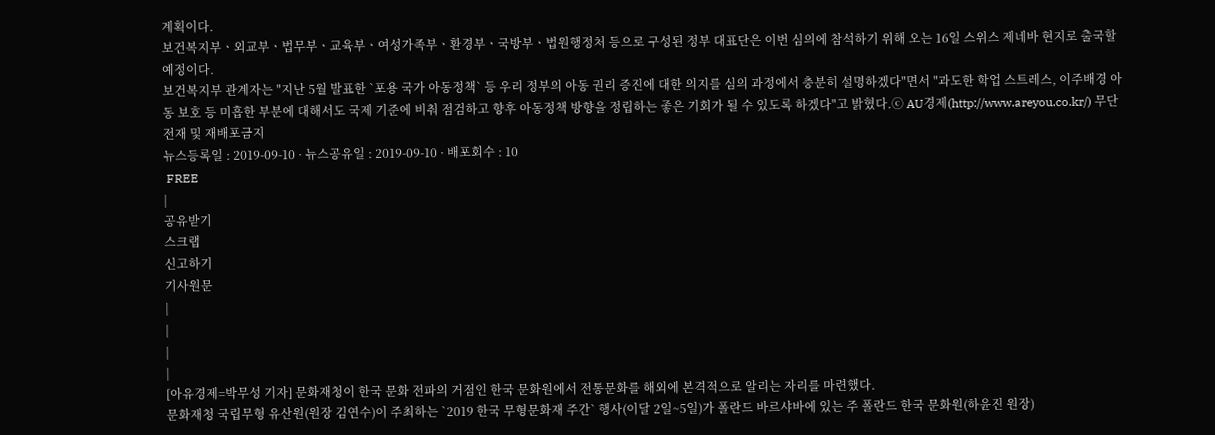계획이다.
보건복지부ㆍ외교부ㆍ법무부ㆍ교육부ㆍ여성가족부ㆍ환경부ㆍ국방부ㆍ법원행정처 등으로 구성된 정부 대표단은 이번 심의에 참석하기 위해 오는 16일 스위스 제네바 현지로 출국할 예정이다.
보건복지부 관계자는 "지난 5월 발표한 `포용 국가 아동정책` 등 우리 정부의 아동 권리 증진에 대한 의지를 심의 과정에서 충분히 설명하겠다"면서 "과도한 학업 스트레스, 이주배경 아동 보호 등 미흡한 부분에 대해서도 국제 기준에 비춰 점검하고 향후 아동정책 방향을 정립하는 좋은 기회가 될 수 있도록 하겠다"고 밝혔다.ⓒ AU경제(http://www.areyou.co.kr/) 무단전재 및 재배포금지
뉴스등록일 : 2019-09-10 · 뉴스공유일 : 2019-09-10 · 배포회수 : 10
 FREE
|
공유받기
스크랩
신고하기
기사원문
|
|
|
|
[아유경제=박무성 기자] 문화재청이 한국 문화 전파의 거점인 한국 문화원에서 전통문화를 해외에 본격적으로 알리는 자리를 마련했다.
문화재청 국립무형 유산원(원장 김연수)이 주최하는 `2019 한국 무형문화재 주간` 행사(이달 2일~5일)가 폴란드 바르샤바에 있는 주 폴란드 한국 문화원(하윤진 원장)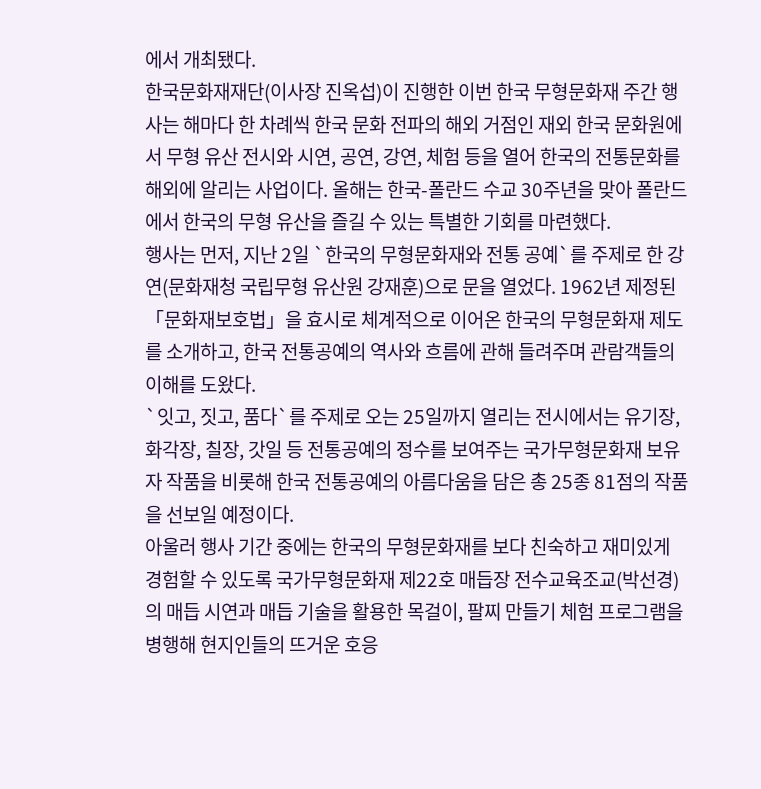에서 개최됐다.
한국문화재재단(이사장 진옥섭)이 진행한 이번 한국 무형문화재 주간 행사는 해마다 한 차례씩 한국 문화 전파의 해외 거점인 재외 한국 문화원에서 무형 유산 전시와 시연, 공연, 강연, 체험 등을 열어 한국의 전통문화를 해외에 알리는 사업이다. 올해는 한국-폴란드 수교 30주년을 맞아 폴란드에서 한국의 무형 유산을 즐길 수 있는 특별한 기회를 마련했다.
행사는 먼저, 지난 2일 `한국의 무형문화재와 전통 공예`를 주제로 한 강연(문화재청 국립무형 유산원 강재훈)으로 문을 열었다. 1962년 제정된 「문화재보호법」을 효시로 체계적으로 이어온 한국의 무형문화재 제도를 소개하고, 한국 전통공예의 역사와 흐름에 관해 들려주며 관람객들의 이해를 도왔다.
`잇고, 짓고, 품다`를 주제로 오는 25일까지 열리는 전시에서는 유기장, 화각장, 칠장, 갓일 등 전통공예의 정수를 보여주는 국가무형문화재 보유자 작품을 비롯해 한국 전통공예의 아름다움을 담은 총 25종 81점의 작품을 선보일 예정이다.
아울러 행사 기간 중에는 한국의 무형문화재를 보다 친숙하고 재미있게 경험할 수 있도록 국가무형문화재 제22호 매듭장 전수교육조교(박선경)의 매듭 시연과 매듭 기술을 활용한 목걸이, 팔찌 만들기 체험 프로그램을 병행해 현지인들의 뜨거운 호응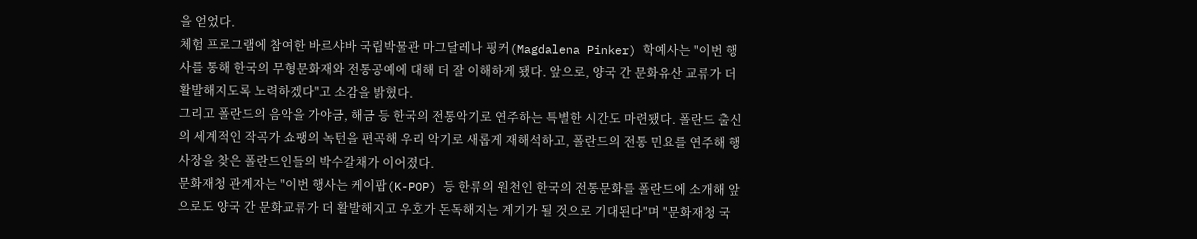을 얻었다.
체험 프로그램에 참여한 바르샤바 국립박물관 마그달레나 핑커(Magdalena Pinker) 학예사는 "이번 행사를 통해 한국의 무형문화재와 전통공예에 대해 더 잘 이해하게 됐다. 앞으로, 양국 간 문화유산 교류가 더 활발해지도록 노력하겠다"고 소감을 밝혔다.
그리고 폴란드의 음악을 가야금, 해금 등 한국의 전통악기로 연주하는 특별한 시간도 마련됐다. 폴란드 출신의 세계적인 작곡가 쇼팽의 녹턴을 편곡해 우리 악기로 새롭게 재해석하고, 폴란드의 전통 민요를 연주해 행사장을 찾은 폴란드인들의 박수갈채가 이어졌다.
문화재청 관계자는 "이번 행사는 케이팝(K-POP) 등 한류의 원천인 한국의 전통문화를 폴란드에 소개해 앞으로도 양국 간 문화교류가 더 활발해지고 우호가 돈독해지는 계기가 될 것으로 기대된다"며 "문화재청 국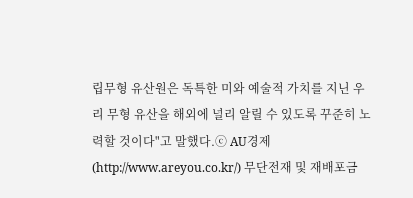립무형 유산원은 독특한 미와 예술적 가치를 지닌 우리 무형 유산을 해외에 널리 알릴 수 있도록 꾸준히 노력할 것이다"고 말했다.ⓒ AU경제(http://www.areyou.co.kr/) 무단전재 및 재배포금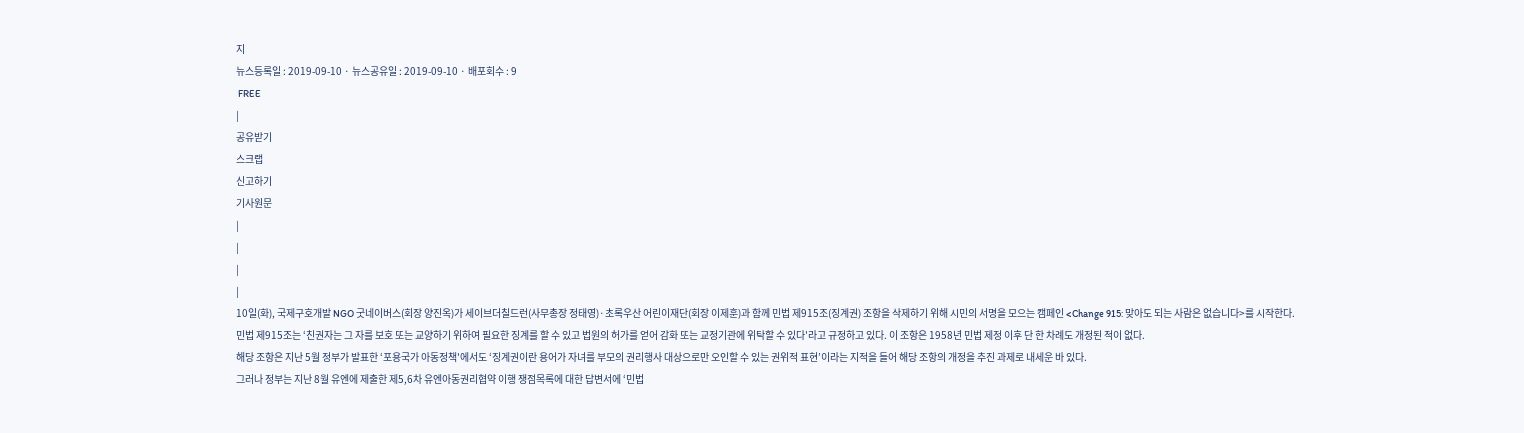지
뉴스등록일 : 2019-09-10 · 뉴스공유일 : 2019-09-10 · 배포회수 : 9
 FREE
|
공유받기
스크랩
신고하기
기사원문
|
|
|
|
10일(화), 국제구호개발 NGO 굿네이버스(회장 양진옥)가 세이브더칠드런(사무총장 정태영)·초록우산 어린이재단(회장 이제훈)과 함께 민법 제915조(징계권) 조항을 삭제하기 위해 시민의 서명을 모으는 캠페인 <Change 915: 맞아도 되는 사람은 없습니다>를 시작한다.
민법 제915조는 ‘친권자는 그 자를 보호 또는 교양하기 위하여 필요한 징계를 할 수 있고 법원의 허가를 얻어 감화 또는 교정기관에 위탁할 수 있다'라고 규정하고 있다. 이 조항은 1958년 민법 제정 이후 단 한 차례도 개정된 적이 없다.
해당 조항은 지난 5월 정부가 발표한 ‘포용국가 아동정책'에서도 ‘징계권이란 용어가 자녀를 부모의 권리행사 대상으로만 오인할 수 있는 권위적 표현’이라는 지적을 들어 해당 조항의 개정을 추진 과제로 내세운 바 있다.
그러나 정부는 지난 8월 유엔에 제출한 제5,6차 유엔아동권리협약 이행 쟁점목록에 대한 답변서에 ‘민법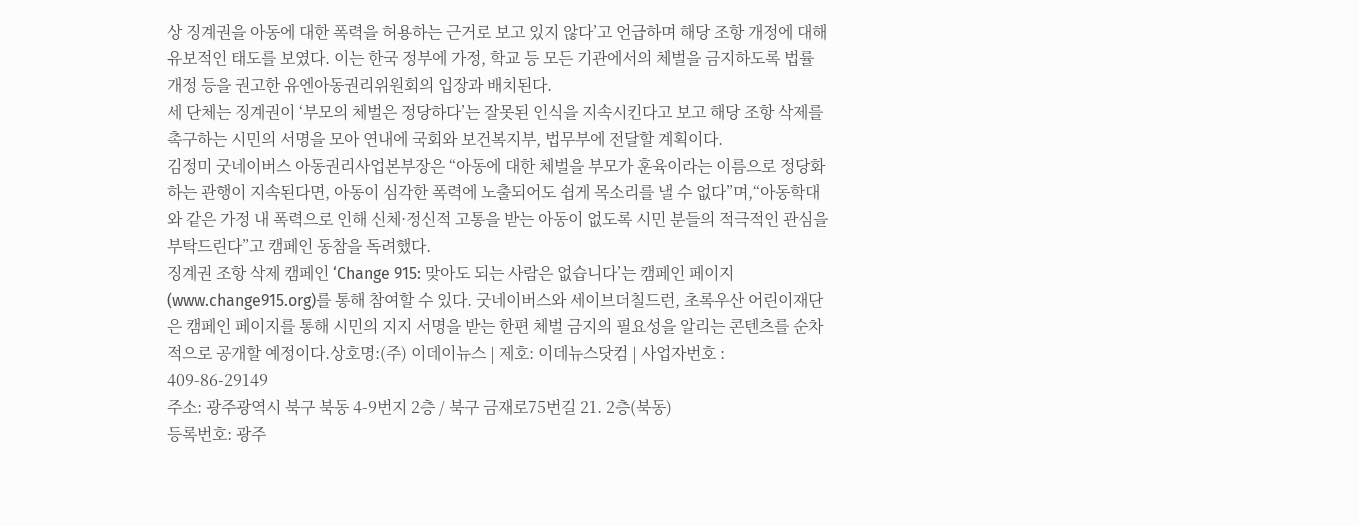상 징계권을 아동에 대한 폭력을 허용하는 근거로 보고 있지 않다’고 언급하며 해당 조항 개정에 대해 유보적인 태도를 보였다. 이는 한국 정부에 가정, 학교 등 모든 기관에서의 체벌을 금지하도록 법률 개정 등을 권고한 유엔아동권리위원회의 입장과 배치된다.
세 단체는 징계권이 ‘부모의 체벌은 정당하다’는 잘못된 인식을 지속시킨다고 보고 해당 조항 삭제를 촉구하는 시민의 서명을 모아 연내에 국회와 보건복지부, 법무부에 전달할 계획이다.
김정미 굿네이버스 아동권리사업본부장은 “아동에 대한 체벌을 부모가 훈육이라는 이름으로 정당화하는 관행이 지속된다면, 아동이 심각한 폭력에 노출되어도 쉽게 목소리를 낼 수 없다”며,“아동학대와 같은 가정 내 폭력으로 인해 신체·정신적 고통을 받는 아동이 없도록 시민 분들의 적극적인 관심을 부탁드린다”고 캠페인 동참을 독려했다.
징계권 조항 삭제 캠페인 ‘Change 915: 맞아도 되는 사람은 없습니다’는 캠페인 페이지(www.change915.org)를 통해 참여할 수 있다. 굿네이버스와 세이브더칠드런, 초록우산 어린이재단은 캠페인 페이지를 통해 시민의 지지 서명을 받는 한편 체벌 금지의 필요성을 알리는 콘텐츠를 순차적으로 공개할 예정이다.상호명:(주) 이데이뉴스 | 제호: 이데뉴스닷컴 | 사업자번호 : 409-86-29149
주소: 광주광역시 북구 북동 4-9번지 2층 / 북구 금재로75번길 21. 2층(북동)
등록번호: 광주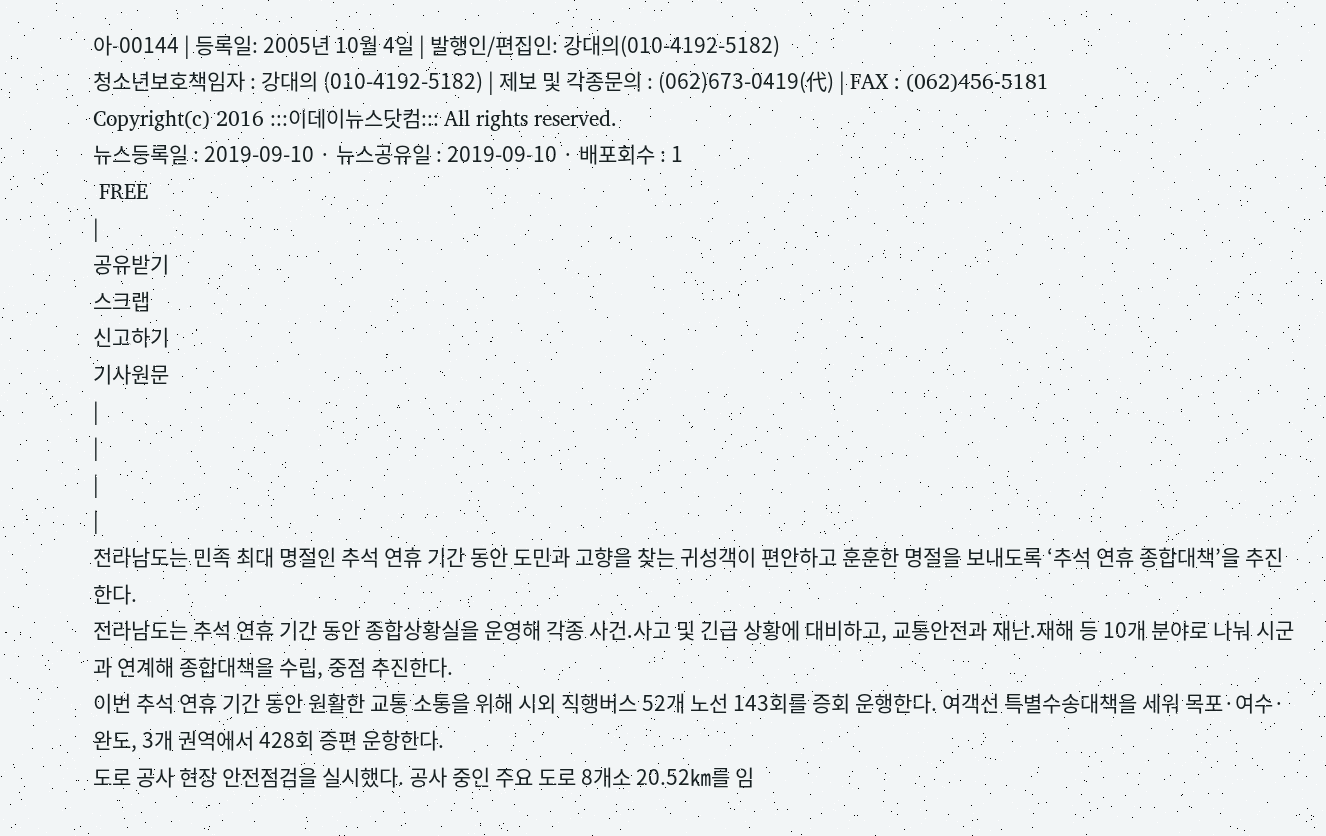아-00144 | 등록일: 2005년 10월 4일 | 발행인/편집인: 강대의(010-4192-5182)
청소년보호책임자 : 강대의 (010-4192-5182) | 제보 및 각종문의 : (062)673-0419(代) | FAX : (062)456-5181
Copyright(c) 2016 :::이데이뉴스닷컴::: All rights reserved.
뉴스등록일 : 2019-09-10 · 뉴스공유일 : 2019-09-10 · 배포회수 : 1
 FREE
|
공유받기
스크랩
신고하기
기사원문
|
|
|
|
전라남도는 민족 최대 명절인 추석 연휴 기간 동안 도민과 고향을 찾는 귀성객이 편안하고 훈훈한 명절을 보내도록 ‘추석 연휴 종합대책’을 추진한다.
전라남도는 추석 연휴 기간 동안 종합상황실을 운영해 각종 사건․사고 및 긴급 상황에 대비하고, 교통안전과 재난․재해 등 10개 분야로 나눠 시군과 연계해 종합대책을 수립, 중점 추진한다.
이번 추석 연휴 기간 동안 원활한 교통 소통을 위해 시외 직행버스 52개 노선 143회를 증회 운행한다. 여객선 특별수송대책을 세워 목포·여수·완도, 3개 권역에서 428회 증편 운항한다.
도로 공사 현장 안전점검을 실시했다. 공사 중인 주요 도로 8개소 20.52㎞를 임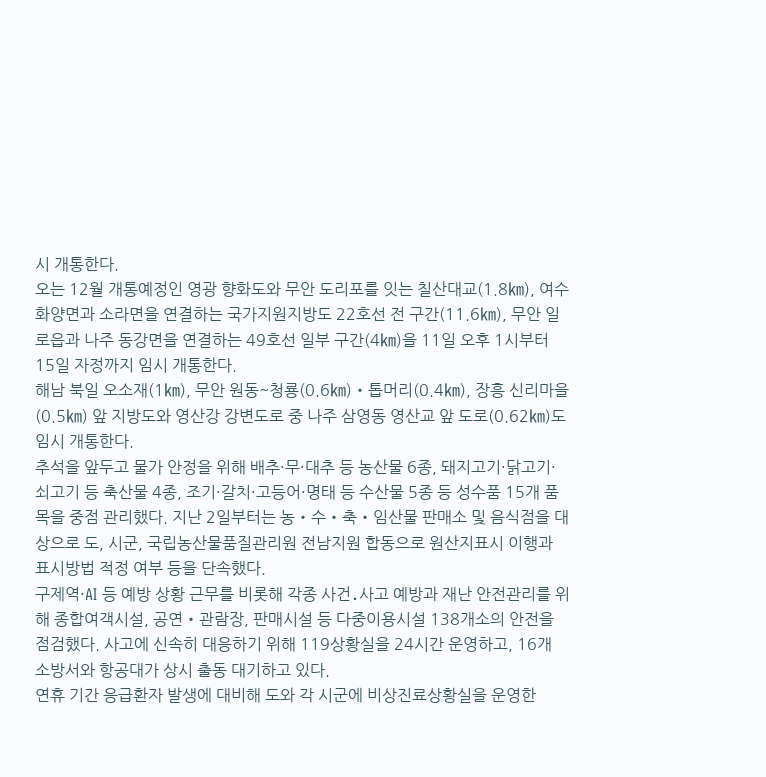시 개통한다.
오는 12월 개통예정인 영광 향화도와 무안 도리포를 잇는 칠산대교(1.8㎞), 여수 화양면과 소라면을 연결하는 국가지원지방도 22호선 전 구간(11.6㎞), 무안 일로읍과 나주 동강면을 연결하는 49호선 일부 구간(4㎞)을 11일 오후 1시부터 15일 자정까지 임시 개통한다.
해남 북일 오소재(1㎞), 무안 원동~청룡(0.6㎞)・톱머리(0.4㎞), 장흥 신리마을(0.5㎞) 앞 지방도와 영산강 강변도로 중 나주 삼영동 영산교 앞 도로(0.62㎞)도 임시 개통한다.
추석을 앞두고 물가 안정을 위해 배추·무·대추 등 농산물 6종, 돼지고기·닭고기·쇠고기 등 축산물 4종, 조기·갈치·고등어·명태 등 수산물 5종 등 성수품 15개 품목을 중점 관리했다. 지난 2일부터는 농‧수‧축‧임산물 판매소 및 음식점을 대상으로 도, 시군, 국립농산물품질관리원 전남지원 합동으로 원산지표시 이행과 표시방법 적정 여부 등을 단속했다.
구제역·AI 등 예방 상황 근무를 비롯해 각종 사건․사고 예방과 재난 안전관리를 위해 종합여객시설, 공연‧관람장, 판매시설 등 다중이용시설 138개소의 안전을 점검했다. 사고에 신속히 대응하기 위해 119상황실을 24시간 운영하고, 16개 소방서와 항공대가 상시 출동 대기하고 있다.
연휴 기간 응급환자 발생에 대비해 도와 각 시군에 비상진료상황실을 운영한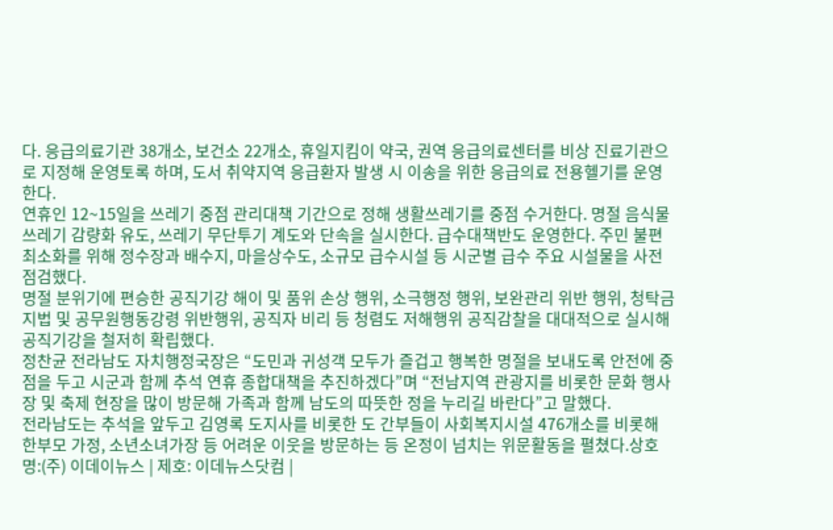다. 응급의료기관 38개소, 보건소 22개소, 휴일지킴이 약국, 권역 응급의료센터를 비상 진료기관으로 지정해 운영토록 하며, 도서 취약지역 응급환자 발생 시 이송을 위한 응급의료 전용헬기를 운영한다.
연휴인 12~15일을 쓰레기 중점 관리대책 기간으로 정해 생활쓰레기를 중점 수거한다. 명절 음식물 쓰레기 감량화 유도, 쓰레기 무단투기 계도와 단속을 실시한다. 급수대책반도 운영한다. 주민 불편 최소화를 위해 정수장과 배수지, 마을상수도, 소규모 급수시설 등 시군별 급수 주요 시설물을 사전 점검했다.
명절 분위기에 편승한 공직기강 해이 및 품위 손상 행위, 소극행정 행위, 보완관리 위반 행위, 청탁금지법 및 공무원행동강령 위반행위, 공직자 비리 등 청렴도 저해행위 공직감찰을 대대적으로 실시해 공직기강을 철저히 확립했다.
정찬균 전라남도 자치행정국장은 “도민과 귀성객 모두가 즐겁고 행복한 명절을 보내도록 안전에 중점을 두고 시군과 함께 추석 연휴 종합대책을 추진하겠다”며 “전남지역 관광지를 비롯한 문화 행사장 및 축제 현장을 많이 방문해 가족과 함께 남도의 따뜻한 정을 누리길 바란다”고 말했다.
전라남도는 추석을 앞두고 김영록 도지사를 비롯한 도 간부들이 사회복지시설 476개소를 비롯해 한부모 가정, 소년소녀가장 등 어려운 이웃을 방문하는 등 온정이 넘치는 위문활동을 펼쳤다.상호명:(주) 이데이뉴스 | 제호: 이데뉴스닷컴 |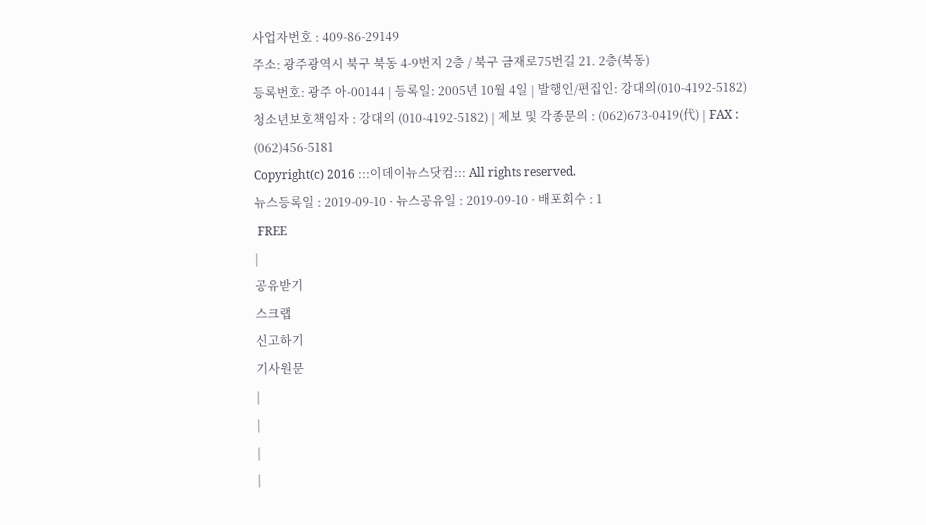사업자번호 : 409-86-29149
주소: 광주광역시 북구 북동 4-9번지 2층 / 북구 금재로75번길 21. 2층(북동)
등록번호: 광주 아-00144 | 등록일: 2005년 10월 4일 | 발행인/편집인: 강대의(010-4192-5182)
청소년보호책임자 : 강대의 (010-4192-5182) | 제보 및 각종문의 : (062)673-0419(代) | FAX : (062)456-5181
Copyright(c) 2016 :::이데이뉴스닷컴::: All rights reserved.
뉴스등록일 : 2019-09-10 · 뉴스공유일 : 2019-09-10 · 배포회수 : 1
 FREE
|
공유받기
스크랩
신고하기
기사원문
|
|
|
|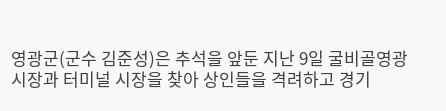영광군(군수 김준성)은 추석을 앞둔 지난 9일 굴비골영광시장과 터미널 시장을 찾아 상인들을 격려하고 경기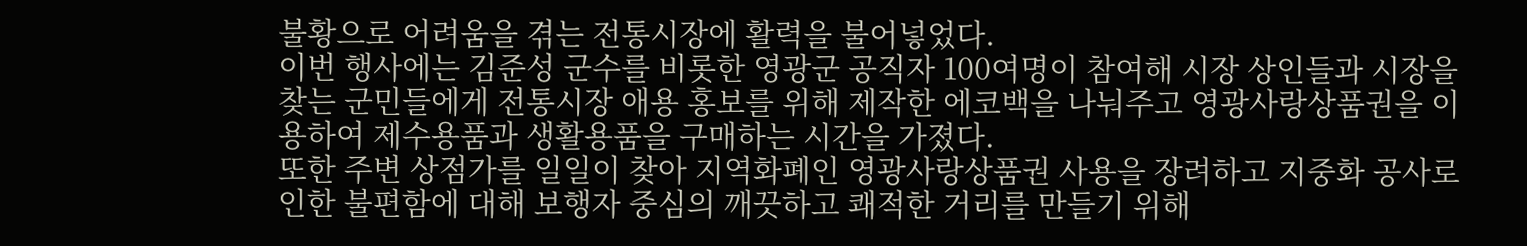불황으로 어려움을 겪는 전통시장에 활력을 불어넣었다.
이번 행사에는 김준성 군수를 비롯한 영광군 공직자 100여명이 참여해 시장 상인들과 시장을 찾는 군민들에게 전통시장 애용 홍보를 위해 제작한 에코백을 나눠주고 영광사랑상품권을 이용하여 제수용품과 생활용품을 구매하는 시간을 가졌다.
또한 주변 상점가를 일일이 찾아 지역화폐인 영광사랑상품권 사용을 장려하고 지중화 공사로 인한 불편함에 대해 보행자 중심의 깨끗하고 쾌적한 거리를 만들기 위해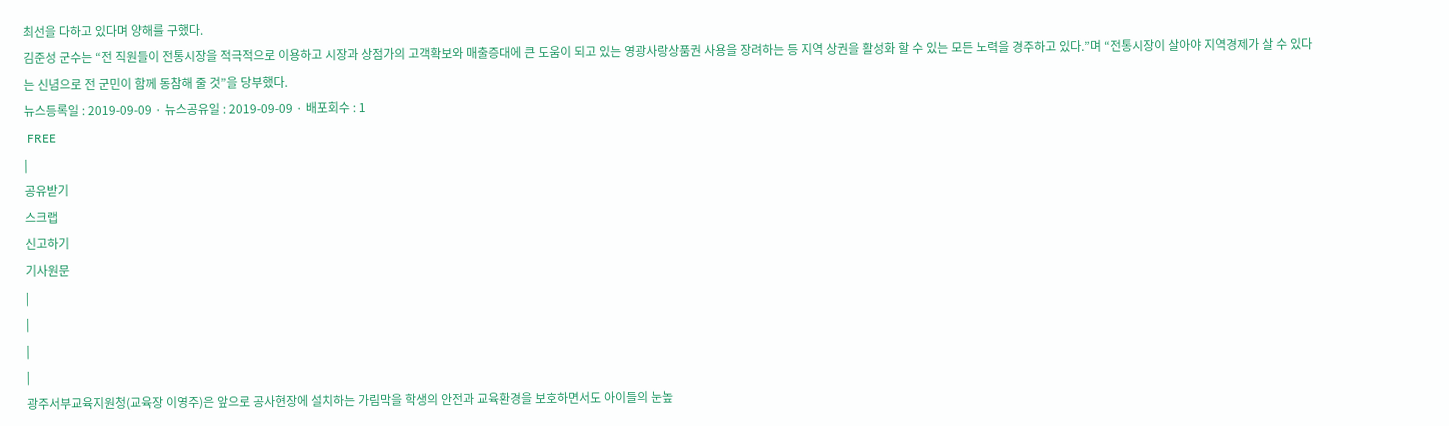최선을 다하고 있다며 양해를 구했다.
김준성 군수는 “전 직원들이 전통시장을 적극적으로 이용하고 시장과 상점가의 고객확보와 매출증대에 큰 도움이 되고 있는 영광사랑상품권 사용을 장려하는 등 지역 상권을 활성화 할 수 있는 모든 노력을 경주하고 있다.”며 “전통시장이 살아야 지역경제가 살 수 있다는 신념으로 전 군민이 함께 동참해 줄 것”을 당부했다.
뉴스등록일 : 2019-09-09 · 뉴스공유일 : 2019-09-09 · 배포회수 : 1
 FREE
|
공유받기
스크랩
신고하기
기사원문
|
|
|
|
광주서부교육지원청(교육장 이영주)은 앞으로 공사현장에 설치하는 가림막을 학생의 안전과 교육환경을 보호하면서도 아이들의 눈높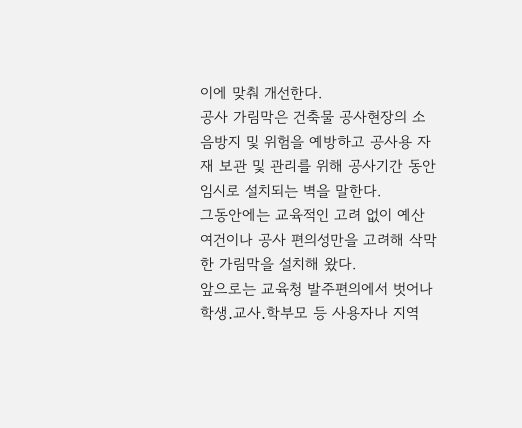이에 맞춰 개선한다.
공사 가림막은 건축물 공사현장의 소음방지 및 위험을 예방하고 공사용 자재 보관 및 관리를 위해 공사기간 동안 임시로 설치되는 벽을 말한다.
그동안에는 교육적인 고려 없이 예산 여건이나 공사 편의성만을 고려해 삭막한 가림막을 설치해 왔다.
앞으로는 교육청 발주편의에서 벗어나 학생․교사․학부모 등 사용자나 지역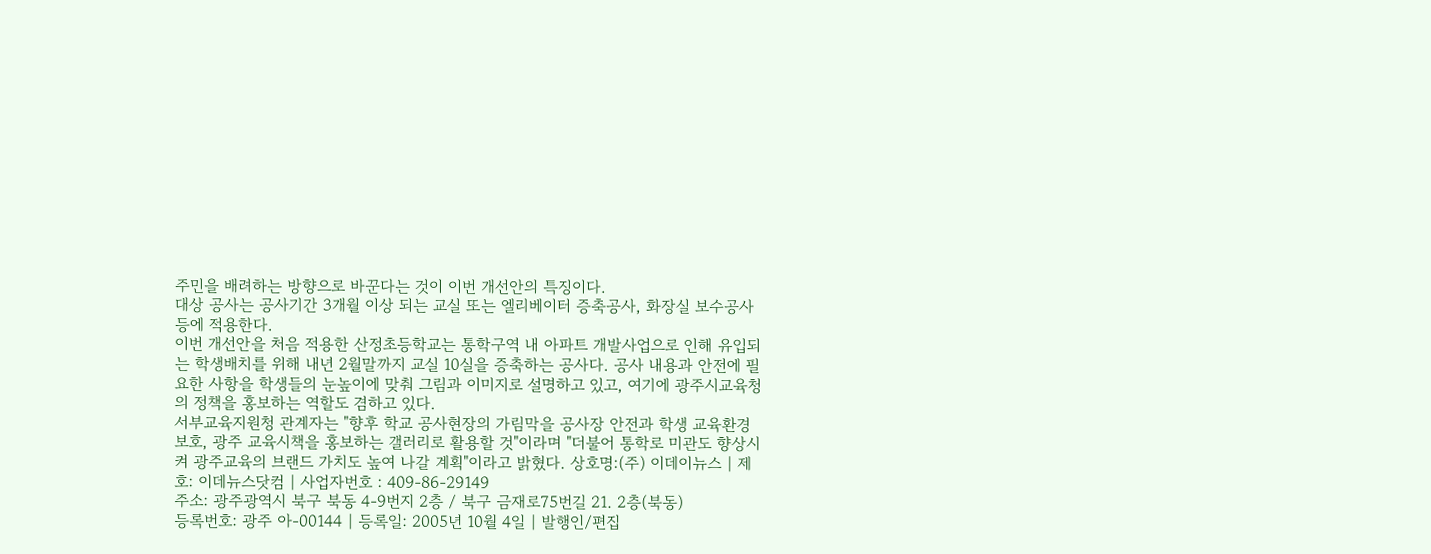주민을 배려하는 방향으로 바꾼다는 것이 이번 개선안의 특징이다.
대상 공사는 공사기간 3개월 이상 되는 교실 또는 엘리베이터 증축공사, 화장실 보수공사 등에 적용한다.
이번 개선안을 처음 적용한 산정초등학교는 통학구역 내 아파트 개발사업으로 인해 유입되는 학생배치를 위해 내년 2월말까지 교실 10실을 증축하는 공사다. 공사 내용과 안전에 필요한 사항을 학생들의 눈높이에 맞춰 그림과 이미지로 설명하고 있고, 여기에 광주시교육청의 정책을 홍보하는 역할도 겸하고 있다.
서부교육지원청 관계자는 "향후 학교 공사현장의 가림막을 공사장 안전과 학생 교육환경 보호, 광주 교육시책을 홍보하는 갤러리로 활용할 것"이라며 "더불어 통학로 미관도 향상시켜 광주교육의 브랜드 가치도 높여 나갈 계획"이라고 밝혔다. 상호명:(주) 이데이뉴스 | 제호: 이데뉴스닷컴 | 사업자번호 : 409-86-29149
주소: 광주광역시 북구 북동 4-9번지 2층 / 북구 금재로75번길 21. 2층(북동)
등록번호: 광주 아-00144 | 등록일: 2005년 10월 4일 | 발행인/편집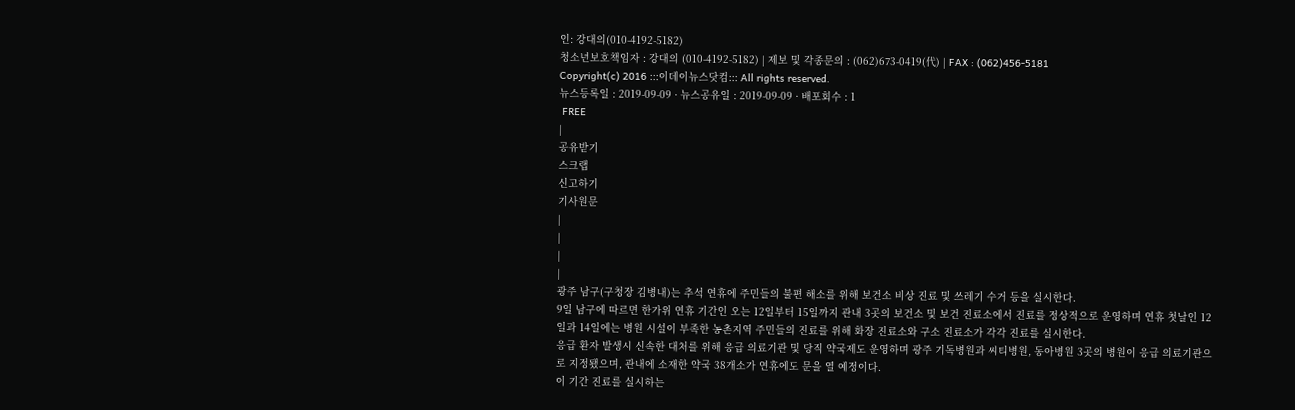인: 강대의(010-4192-5182)
청소년보호책임자 : 강대의 (010-4192-5182) | 제보 및 각종문의 : (062)673-0419(代) | FAX : (062)456-5181
Copyright(c) 2016 :::이데이뉴스닷컴::: All rights reserved.
뉴스등록일 : 2019-09-09 · 뉴스공유일 : 2019-09-09 · 배포회수 : 1
 FREE
|
공유받기
스크랩
신고하기
기사원문
|
|
|
|
광주 남구(구청장 김병내)는 추석 연휴에 주민들의 불편 해소를 위해 보건소 비상 진료 및 쓰레기 수거 등을 실시한다.
9일 남구에 따르면 한가위 연휴 기간인 오는 12일부터 15일까지 관내 3곳의 보건소 및 보건 진료소에서 진료를 정상적으로 운영하며 연휴 첫날인 12일과 14일에는 병원 시설이 부족한 농촌지역 주민들의 진료를 위해 화장 진료소와 구소 진료소가 각각 진료를 실시한다.
응급 환자 발생시 신속한 대처를 위해 응급 의료기관 및 당직 약국제도 운영하며 광주 기독병원과 씨티병원, 동아병원 3곳의 병원이 응급 의료기관으로 지정됐으며, 관내에 소재한 약국 38개소가 연휴에도 문을 열 예정이다.
이 기간 진료를 실시하는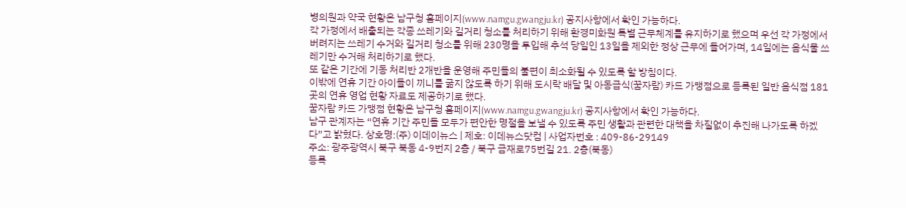병의원과 약국 현황은 남구청 홈페이지(www.namgu.gwangju.kr) 공지사항에서 확인 가능하다.
각 가정에서 배출되는 각종 쓰레기와 길거리 청소를 처리하기 위해 환경미화원 특별 근무체계를 유지하기로 했으며 우선 각 가정에서 버려지는 쓰레기 수거와 길거리 청소를 위해 230명을 투입해 추석 당일인 13일을 제외한 정상 근무에 들어가며, 14일에는 음식물 쓰레기만 수거해 처리하기로 했다.
또 같은 기간에 기동 처리반 2개반을 운영해 주민들의 불편이 최소화될 수 있도록 할 방침이다.
이밖에 연휴 기간 아이들이 끼니를 굶지 않도록 하기 위해 도시락 배달 및 아동급식(꿈자람) 카드 가맹점으로 등록된 일반 음식점 181곳의 연휴 영업 현황 자료도 제공하기로 했다.
꿈자람 카드 가맹점 현황은 남구청 홈페이지(www.namgu.gwangju.kr) 공지사항에서 확인 가능하다.
남구 관계자는 “연휴 기간 주민들 모두가 편안한 명절을 보낼 수 있도록 주민 생활과 관련한 대책을 차질없이 추진해 나가도록 하겠다”고 밝혔다. 상호명:(주) 이데이뉴스 | 제호: 이데뉴스닷컴 | 사업자번호 : 409-86-29149
주소: 광주광역시 북구 북동 4-9번지 2층 / 북구 금재로75번길 21. 2층(북동)
등록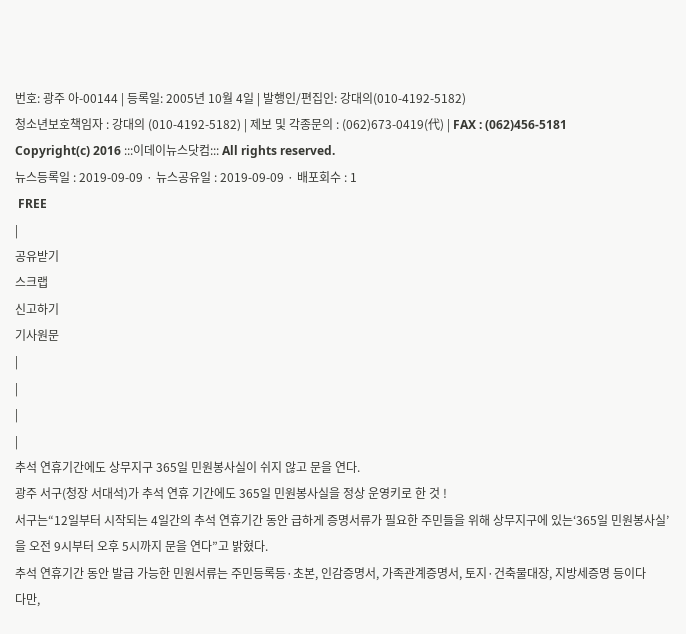번호: 광주 아-00144 | 등록일: 2005년 10월 4일 | 발행인/편집인: 강대의(010-4192-5182)
청소년보호책임자 : 강대의 (010-4192-5182) | 제보 및 각종문의 : (062)673-0419(代) | FAX : (062)456-5181
Copyright(c) 2016 :::이데이뉴스닷컴::: All rights reserved.
뉴스등록일 : 2019-09-09 · 뉴스공유일 : 2019-09-09 · 배포회수 : 1
 FREE
|
공유받기
스크랩
신고하기
기사원문
|
|
|
|
추석 연휴기간에도 상무지구 365일 민원봉사실이 쉬지 않고 문을 연다.
광주 서구(청장 서대석)가 추석 연휴 기간에도 365일 민원봉사실을 정상 운영키로 한 것 !
서구는“12일부터 시작되는 4일간의 추석 연휴기간 동안 급하게 증명서류가 필요한 주민들을 위해 상무지구에 있는‘365일 민원봉사실’을 오전 9시부터 오후 5시까지 문을 연다”고 밝혔다.
추석 연휴기간 동안 발급 가능한 민원서류는 주민등록등·초본, 인감증명서, 가족관계증명서, 토지·건축물대장, 지방세증명 등이다
다만,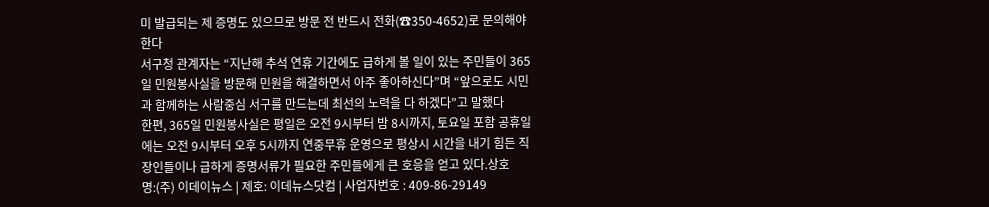미 발급되는 제 증명도 있으므로 방문 전 반드시 전화(☎350-4652)로 문의해야 한다
서구청 관계자는 “지난해 추석 연휴 기간에도 급하게 볼 일이 있는 주민들이 365일 민원봉사실을 방문해 민원을 해결하면서 아주 좋아하신다”며 “앞으로도 시민과 함께하는 사람중심 서구를 만드는데 최선의 노력을 다 하겠다”고 말했다
한편, 365일 민원봉사실은 평일은 오전 9시부터 밤 8시까지, 토요일 포함 공휴일에는 오전 9시부터 오후 5시까지 연중무휴 운영으로 평상시 시간을 내기 힘든 직장인들이나 급하게 증명서류가 필요한 주민들에게 큰 호응을 얻고 있다.상호명:(주) 이데이뉴스 | 제호: 이데뉴스닷컴 | 사업자번호 : 409-86-29149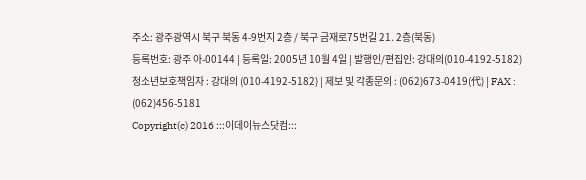주소: 광주광역시 북구 북동 4-9번지 2층 / 북구 금재로75번길 21. 2층(북동)
등록번호: 광주 아-00144 | 등록일: 2005년 10월 4일 | 발행인/편집인: 강대의(010-4192-5182)
청소년보호책임자 : 강대의 (010-4192-5182) | 제보 및 각종문의 : (062)673-0419(代) | FAX : (062)456-5181
Copyright(c) 2016 :::이데이뉴스닷컴:::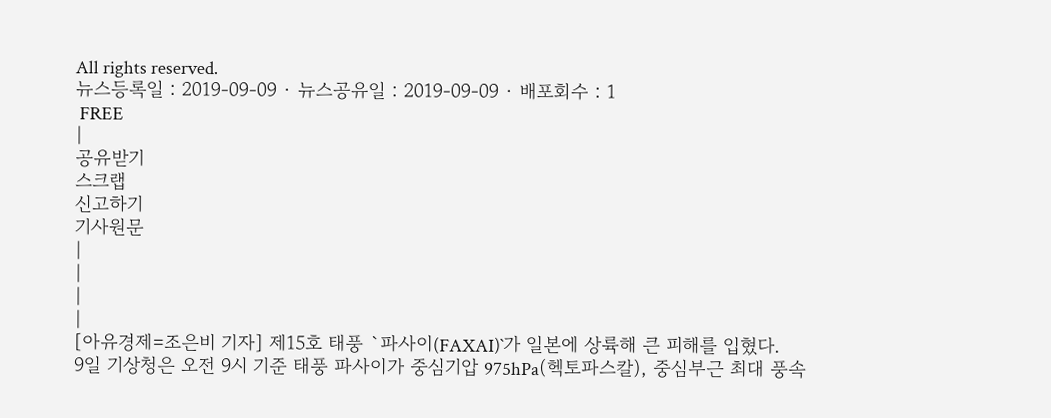All rights reserved.
뉴스등록일 : 2019-09-09 · 뉴스공유일 : 2019-09-09 · 배포회수 : 1
 FREE
|
공유받기
스크랩
신고하기
기사원문
|
|
|
|
[아유경제=조은비 기자] 제15호 태풍 `파사이(FAXAI)`가 일본에 상륙해 큰 피해를 입혔다.
9일 기상청은 오전 9시 기준 태풍 파사이가 중심기압 975hPa(헥토파스칼), 중심부근 최대 풍속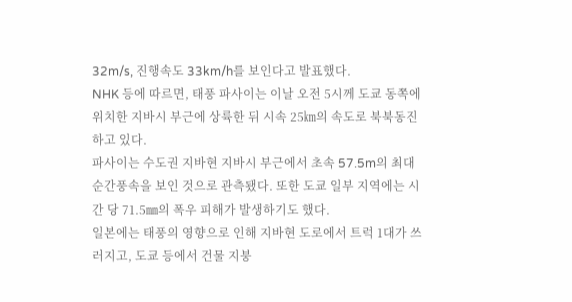32m/s, 진행속도 33km/h를 보인다고 발표했다.
NHK 등에 따르면, 태풍 파사이는 이날 오전 5시께 도쿄 동쪽에 위치한 지바시 부근에 상륙한 뒤 시속 25㎞의 속도로 북북동진하고 있다.
파사이는 수도권 지바현 지바시 부근에서 초속 57.5m의 최대 순간풍속을 보인 것으로 관측됐다. 또한 도쿄 일부 지역에는 시간 당 71.5㎜의 폭우 피해가 발생하기도 했다.
일본에는 태풍의 영향으로 인해 지바현 도로에서 트럭 1대가 쓰러지고, 도쿄 등에서 건물 지붕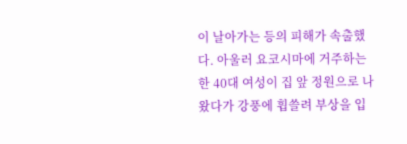이 날아가는 등의 피해가 속출했다. 아울러 요코시마에 거주하는 한 40대 여성이 집 앞 정원으로 나왔다가 강풍에 휩쓸려 부상을 입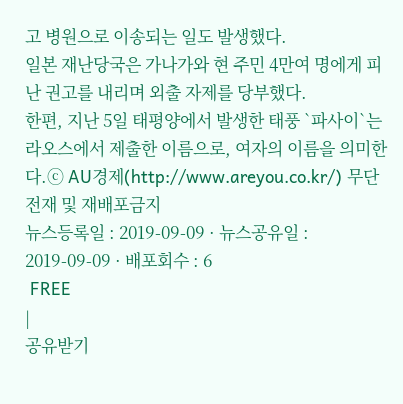고 병원으로 이송되는 일도 발생했다.
일본 재난당국은 가나가와 현 주민 4만여 명에게 피난 권고를 내리며 외출 자제를 당부했다.
한편, 지난 5일 태평양에서 발생한 태풍 `파사이`는 라오스에서 제출한 이름으로, 여자의 이름을 의미한다.ⓒ AU경제(http://www.areyou.co.kr/) 무단전재 및 재배포금지
뉴스등록일 : 2019-09-09 · 뉴스공유일 : 2019-09-09 · 배포회수 : 6
 FREE
|
공유받기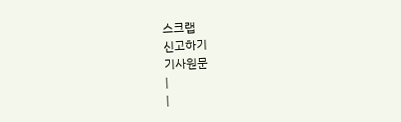스크랩
신고하기
기사원문
|
|